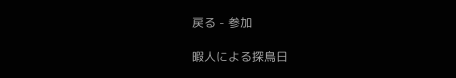戻る - 参加

暇人による探鳥日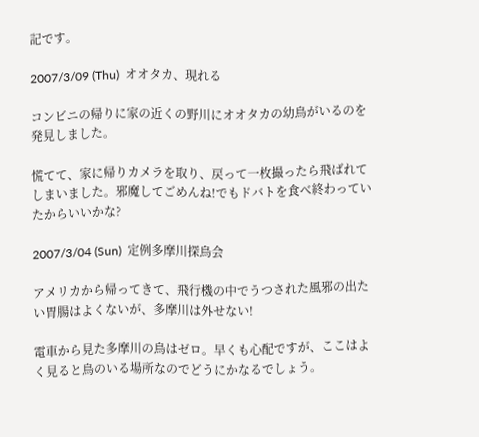記です。

2007/3/09 (Thu)  オオタカ、現れる

コンビニの帰りに家の近くの野川にオオタカの幼鳥がいるのを発見しました。

慌てて、家に帰りカメラを取り、戻って一枚撮ったら飛ばれてしまいました。邪魔してごめんね!でもドバトを食べ終わっていたからいいかな?

2007/3/04 (Sun)  定例多摩川探鳥会

アメリカから帰ってきて、飛行機の中でうつされた風邪の出たい胃腸はよくないが、多摩川は外せない!

電車から見た多摩川の鳥はゼロ。早くも心配ですが、ここはよく見ると鳥のいる場所なのでどうにかなるでしょう。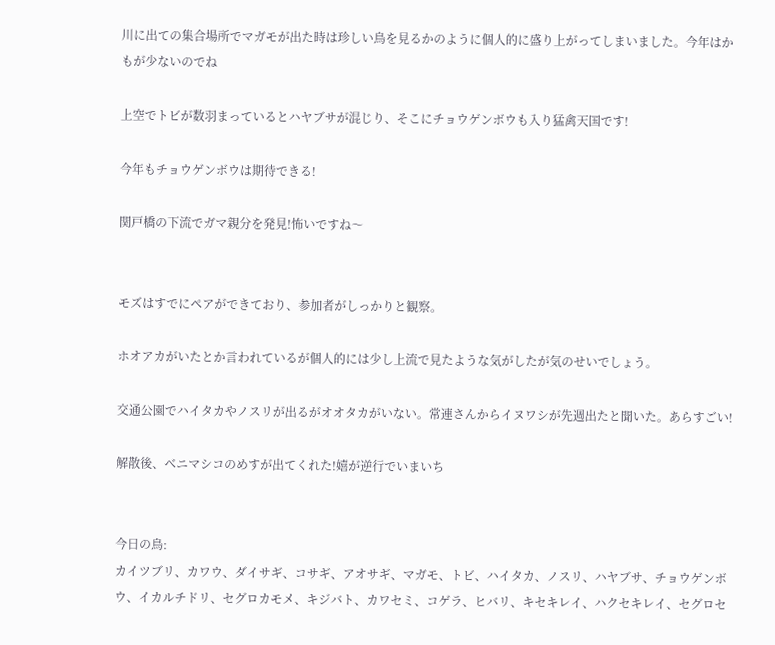川に出ての集合場所でマガモが出た時は珍しい鳥を見るかのように個人的に盛り上がってしまいました。今年はかもが少ないのでね

上空でトビが数羽まっているとハヤブサが混じり、そこにチョウゲンボウも入り猛禽天国です!

今年もチョウゲンボウは期待できる!

関戸橋の下流でガマ親分を発見!怖いですね〜


モズはすでにペアができており、参加者がしっかりと観察。

ホオアカがいたとか言われているが個人的には少し上流で見たような気がしたが気のせいでしょう。

交通公園でハイタカやノスリが出るがオオタカがいない。常連さんからイヌワシが先週出たと聞いた。あらすごい!

解散後、ベニマシコのめすが出てくれた!嬉が逆行でいまいち


今日の鳥:
カイツブリ、カワウ、ダイサギ、コサギ、アオサギ、マガモ、トビ、ハイタカ、ノスリ、ハヤブサ、チョウゲンボウ、イカルチドリ、セグロカモメ、キジバト、カワセミ、コゲラ、ヒバリ、キセキレイ、ハクセキレイ、セグロセ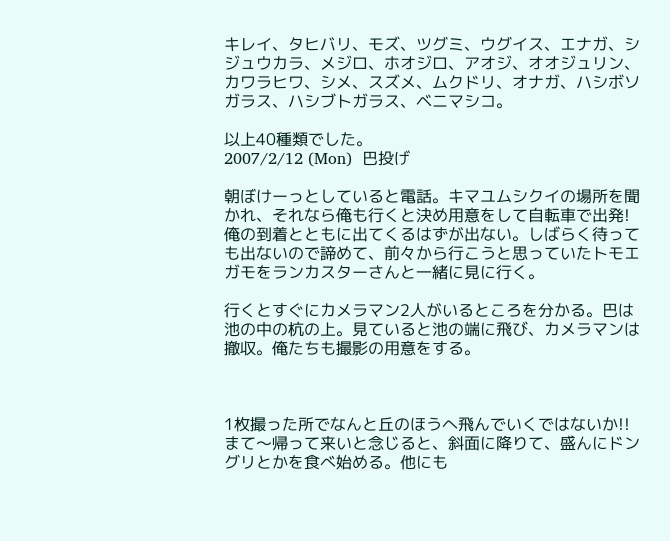キレイ、タヒバリ、モズ、ツグミ、ウグイス、エナガ、シジュウカラ、メジロ、ホオジロ、アオジ、オオジュリン、カワラヒワ、シメ、スズメ、ムクドリ、オナガ、ハシボソガラス、ハシブトガラス、ベニマシコ。

以上40種類でした。
2007/2/12 (Mon)  巴投げ

朝ぼけーっとしていると電話。キマユムシクイの場所を聞かれ、それなら俺も行くと決め用意をして自転車で出発!俺の到着とともに出てくるはずが出ない。しばらく待っても出ないので諦めて、前々から行こうと思っていたトモエガモをランカスターさんと一緒に見に行く。

行くとすぐにカメラマン2人がいるところを分かる。巴は池の中の杭の上。見ていると池の端に飛び、カメラマンは撤収。俺たちも撮影の用意をする。



1枚撮った所でなんと丘のほうへ飛んでいくではないか!!まて〜帰って来いと念じると、斜面に降りて、盛んにドングリとかを食べ始める。他にも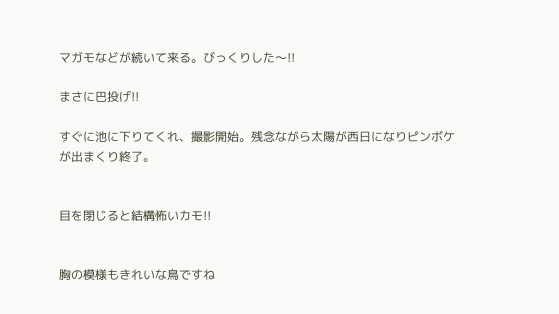マガモなどが続いて来る。びっくりした〜!!

まさに巴投げ!!

すぐに池に下りてくれ、撮影開始。残念ながら太陽が西日になりピンボケが出まくり終了。


目を閉じると結構怖いカモ!!


胸の模様もきれいな鳥ですね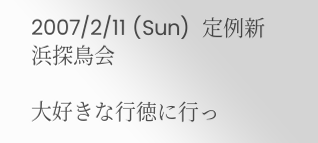2007/2/11 (Sun)  定例新浜探鳥会

大好きな行徳に行っ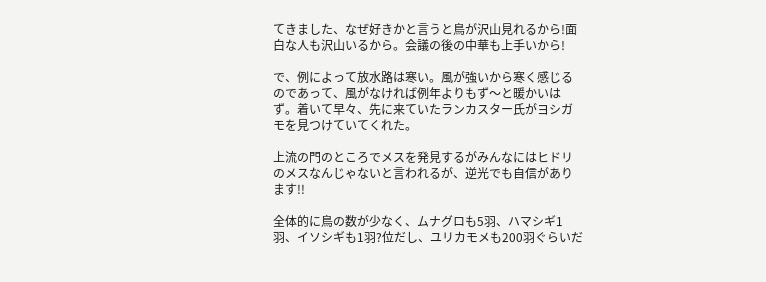てきました、なぜ好きかと言うと鳥が沢山見れるから!面白な人も沢山いるから。会議の後の中華も上手いから!

で、例によって放水路は寒い。風が強いから寒く感じるのであって、風がなければ例年よりもず〜と暖かいはず。着いて早々、先に来ていたランカスター氏がヨシガモを見つけていてくれた。

上流の門のところでメスを発見するがみんなにはヒドリのメスなんじゃないと言われるが、逆光でも自信があります!!

全体的に鳥の数が少なく、ムナグロも5羽、ハマシギ1羽、イソシギも1羽?位だし、ユリカモメも200羽ぐらいだ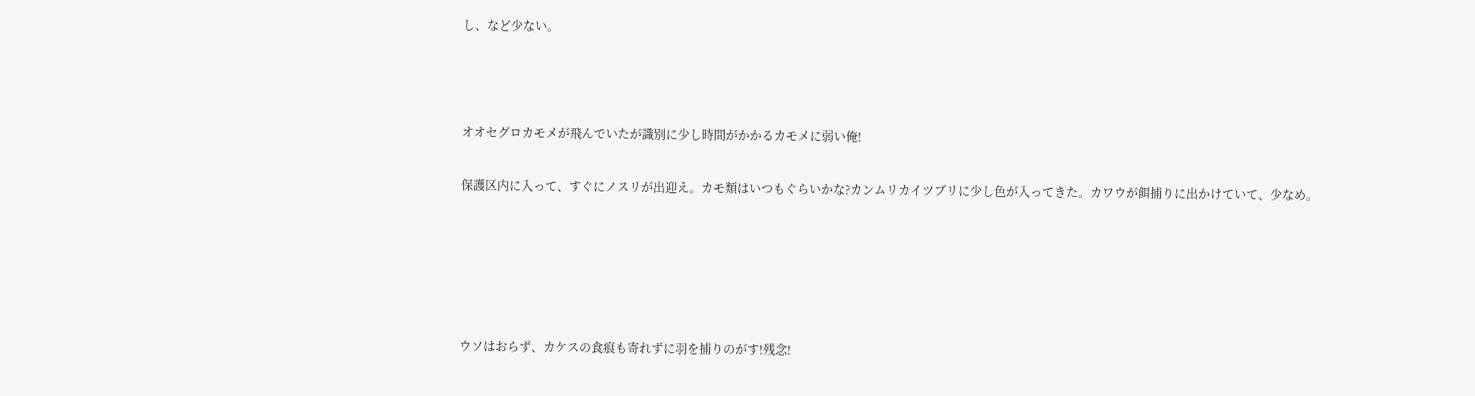し、など少ない。



オオセグロカモメが飛んでいたが識別に少し時間がかかるカモメに弱い俺!

保護区内に入って、すぐにノスリが出迎え。カモ類はいつもぐらいかな?カンムリカイツブリに少し色が入ってきた。カワウが餌捕りに出かけていて、少なめ。





ウソはおらず、カケスの食痕も寄れずに羽を捕りのがす!残念!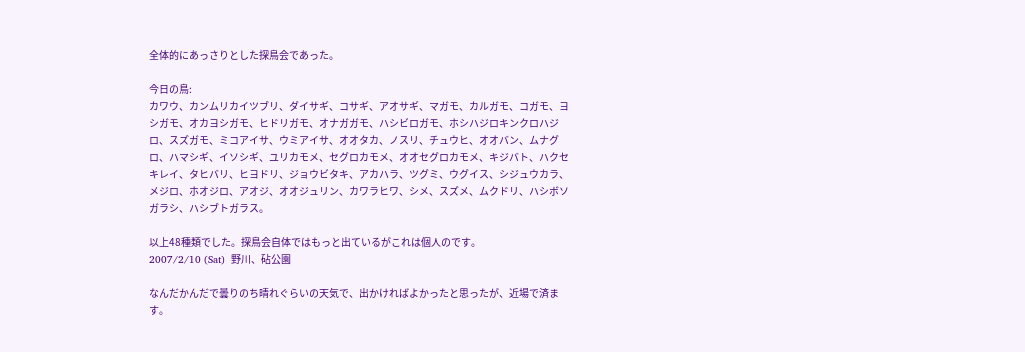全体的にあっさりとした探鳥会であった。

今日の鳥:
カワウ、カンムリカイツブリ、ダイサギ、コサギ、アオサギ、マガモ、カルガモ、コガモ、ヨシガモ、オカヨシガモ、ヒドリガモ、オナガガモ、ハシビロガモ、ホシハジロキンクロハジロ、スズガモ、ミコアイサ、ウミアイサ、オオタカ、ノスリ、チュウヒ、オオバン、ムナグロ、ハマシギ、イソシギ、ユリカモメ、セグロカモメ、オオセグロカモメ、キジバト、ハクセキレイ、タヒバリ、ヒヨドリ、ジョウビタキ、アカハラ、ツグミ、ウグイス、シジュウカラ、メジロ、ホオジロ、アオジ、オオジュリン、カワラヒワ、シメ、スズメ、ムクドリ、ハシボソガラシ、ハシブトガラス。

以上48種類でした。探鳥会自体ではもっと出ているがこれは個人のです。
2007/2/10 (Sat)  野川、砧公園

なんだかんだで曇りのち晴れぐらいの天気で、出かければよかったと思ったが、近場で済ます。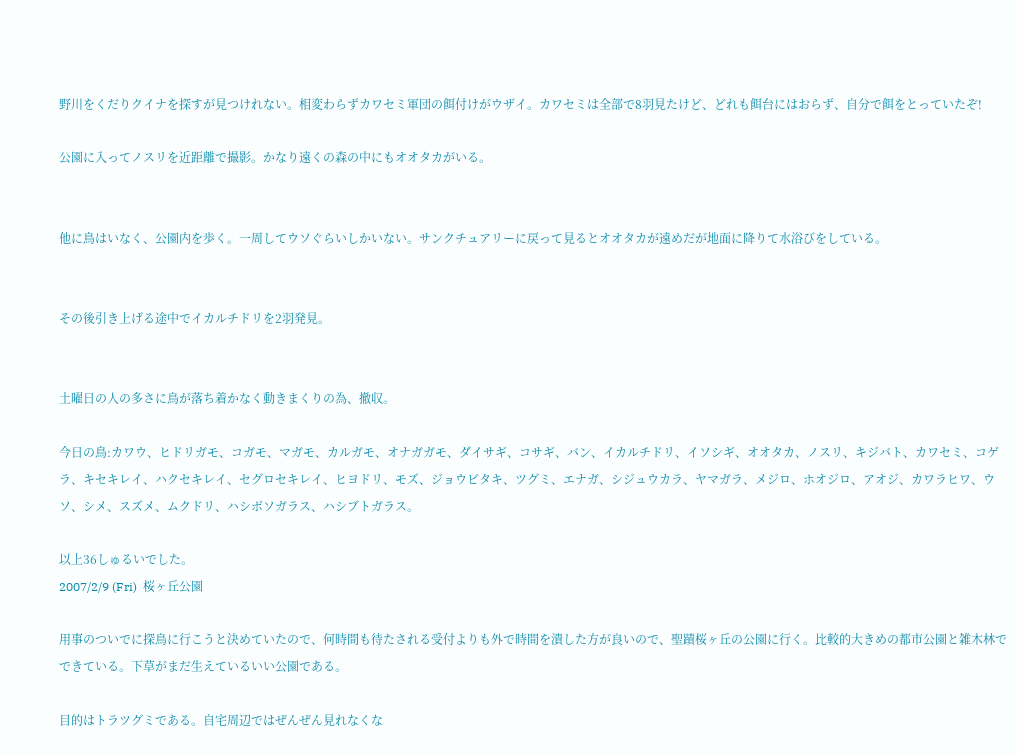野川をくだりクイナを探すが見つけれない。相変わらずカワセミ軍団の餌付けがウザイ。カワセミは全部で8羽見たけど、どれも餌台にはおらず、自分で餌をとっていたぞ!

公園に入ってノスリを近距離で撮影。かなり遠くの森の中にもオオタカがいる。


他に鳥はいなく、公園内を歩く。一周してウソぐらいしかいない。サンクチュアリーに戻って見るとオオタカが遠めだが地面に降りて水浴びをしている。


その後引き上げる途中でイカルチドリを2羽発見。


土曜日の人の多さに鳥が落ち着かなく動きまくりの為、撤収。

今日の鳥:カワウ、ヒドリガモ、コガモ、マガモ、カルガモ、オナガガモ、ダイサギ、コサギ、バン、イカルチドリ、イソシギ、オオタカ、ノスリ、キジバト、カワセミ、コゲラ、キセキレイ、ハクセキレイ、セグロセキレイ、ヒヨドリ、モズ、ジョウビタキ、ツグミ、エナガ、シジュウカラ、ヤマガラ、メジロ、ホオジロ、アオジ、カワラヒワ、ウソ、シメ、スズメ、ムクドリ、ハシボソガラス、ハシブトガラス。

以上36しゅるいでした。
2007/2/9 (Fri)  桜ヶ丘公園

用事のついでに探鳥に行こうと決めていたので、何時間も待たされる受付よりも外で時間を潰した方が良いので、聖蹟桜ヶ丘の公園に行く。比較的大きめの都市公園と雑木林でできている。下草がまだ生えているいい公園である。

目的はトラツグミである。自宅周辺ではぜんぜん見れなくな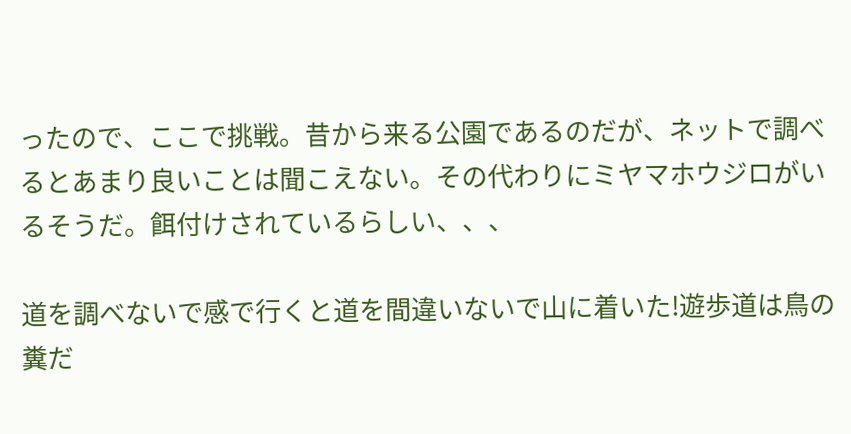ったので、ここで挑戦。昔から来る公園であるのだが、ネットで調べるとあまり良いことは聞こえない。その代わりにミヤマホウジロがいるそうだ。餌付けされているらしい、、、

道を調べないで感で行くと道を間違いないで山に着いた!遊歩道は鳥の糞だ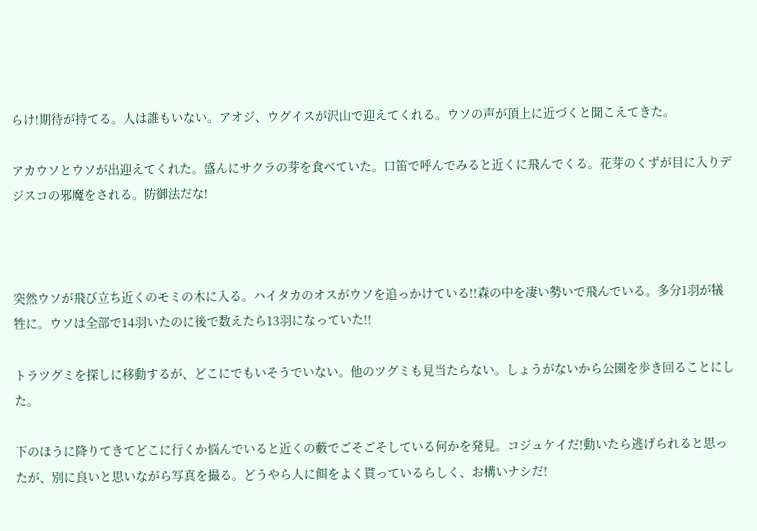らけ!期待が持てる。人は誰もいない。アオジ、ウグイスが沢山で迎えてくれる。ウソの声が頂上に近づくと聞こえてきた。

アカウソとウソが出迎えてくれた。盛んにサクラの芽を食べていた。口笛で呼んでみると近くに飛んでくる。花芽のくずが目に入りデジスコの邪魔をされる。防御法だな!



突然ウソが飛び立ち近くのモミの木に入る。ハイタカのオスがウソを追っかけている!!森の中を凄い勢いで飛んでいる。多分1羽が犠牲に。ウソは全部で14羽いたのに後で数えたら13羽になっていた!!

トラツグミを探しに移動するが、どこにでもいそうでいない。他のツグミも見当たらない。しょうがないから公園を歩き回ることにした。

下のほうに降りてきてどこに行くか悩んでいると近くの藪でごそごそしている何かを発見。コジュケイだ!動いたら逃げられると思ったが、別に良いと思いながら写真を撮る。どうやら人に餌をよく貰っているらしく、お構いナシだ!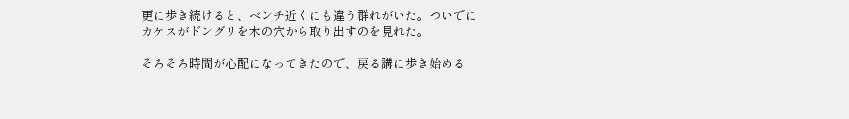更に歩き続けると、ベンチ近くにも違う群れがいた。ついでにカケスがドングリを木の穴から取り出すのを見れた。

そろそろ時間が心配になってきたので、戻る講に歩き始める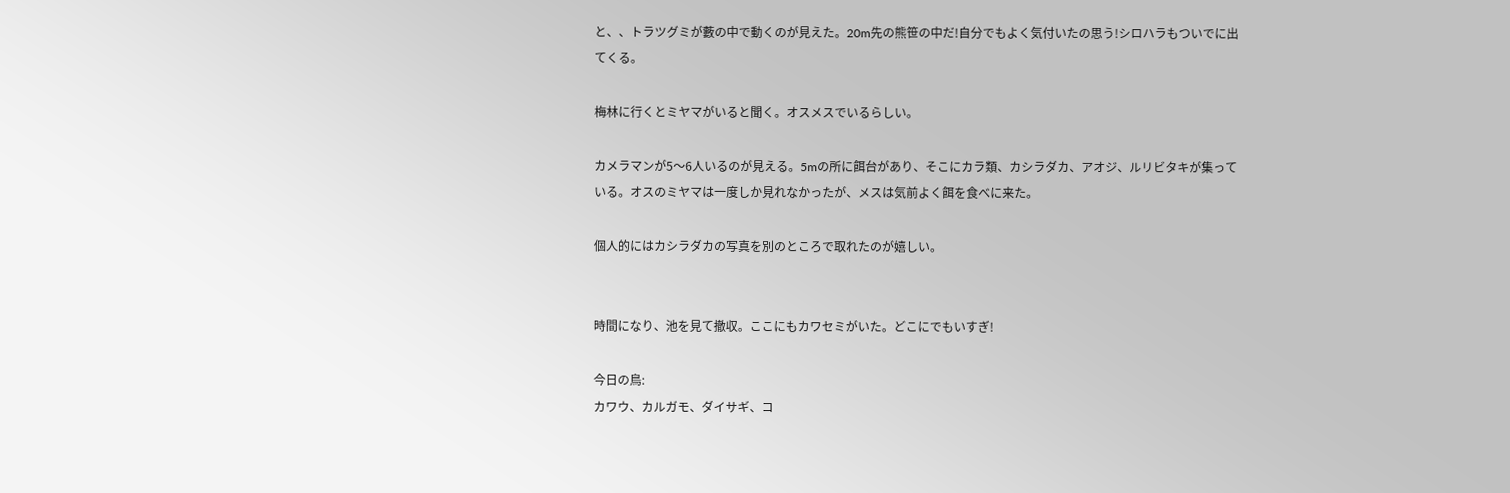と、、トラツグミが藪の中で動くのが見えた。20m先の熊笹の中だ!自分でもよく気付いたの思う!シロハラもついでに出てくる。

梅林に行くとミヤマがいると聞く。オスメスでいるらしい。

カメラマンが5〜6人いるのが見える。5mの所に餌台があり、そこにカラ類、カシラダカ、アオジ、ルリビタキが集っている。オスのミヤマは一度しか見れなかったが、メスは気前よく餌を食べに来た。

個人的にはカシラダカの写真を別のところで取れたのが嬉しい。


時間になり、池を見て撤収。ここにもカワセミがいた。どこにでもいすぎ!

今日の鳥:
カワウ、カルガモ、ダイサギ、コ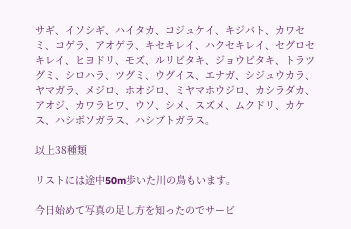サギ、イソシギ、ハイタカ、コジュケイ、キジバト、カワセミ、コゲラ、アオゲラ、キセキレイ、ハクセキレイ、セグロセキレイ、ヒヨドリ、モズ、ルリビタキ、ジョウビタキ、トラツグミ、シロハラ、ツグミ、ウグイス、エナガ、シジュウカラ、ヤマガラ、メジロ、ホオジロ、ミヤマホウジロ、カシラダカ、アオジ、カワラヒワ、ウソ、シメ、スズメ、ムクドリ、カケス、ハシボソガラス、ハシブトガラス。

以上38種類

リストには途中50m歩いた川の鳥もいます。

今日始めて写真の足し方を知ったのでサービ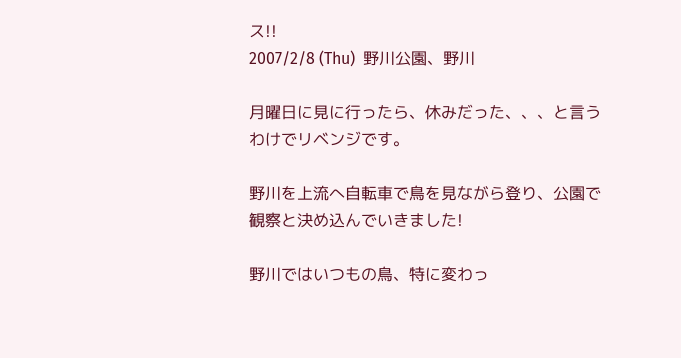ス!!
2007/2/8 (Thu)  野川公園、野川

月曜日に見に行ったら、休みだった、、、と言うわけでリベンジです。

野川を上流へ自転車で鳥を見ながら登り、公園で観察と決め込んでいきました!

野川ではいつもの鳥、特に変わっ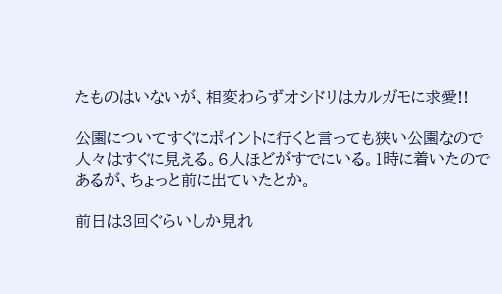たものはいないが、相変わらずオシドリはカルガモに求愛!!

公園についてすぐにポイントに行くと言っても狭い公園なので人々はすぐに見える。6人ほどがすでにいる。1時に着いたのであるが、ちょっと前に出ていたとか。

前日は3回ぐらいしか見れ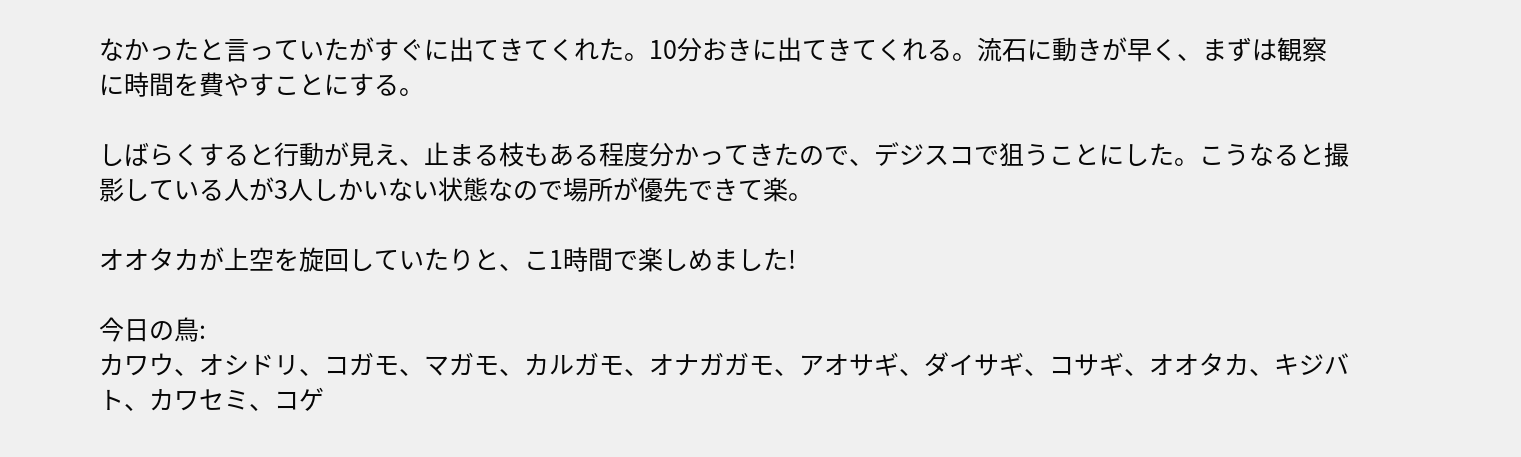なかったと言っていたがすぐに出てきてくれた。10分おきに出てきてくれる。流石に動きが早く、まずは観察に時間を費やすことにする。

しばらくすると行動が見え、止まる枝もある程度分かってきたので、デジスコで狙うことにした。こうなると撮影している人が3人しかいない状態なので場所が優先できて楽。

オオタカが上空を旋回していたりと、こ1時間で楽しめました!

今日の鳥:
カワウ、オシドリ、コガモ、マガモ、カルガモ、オナガガモ、アオサギ、ダイサギ、コサギ、オオタカ、キジバト、カワセミ、コゲ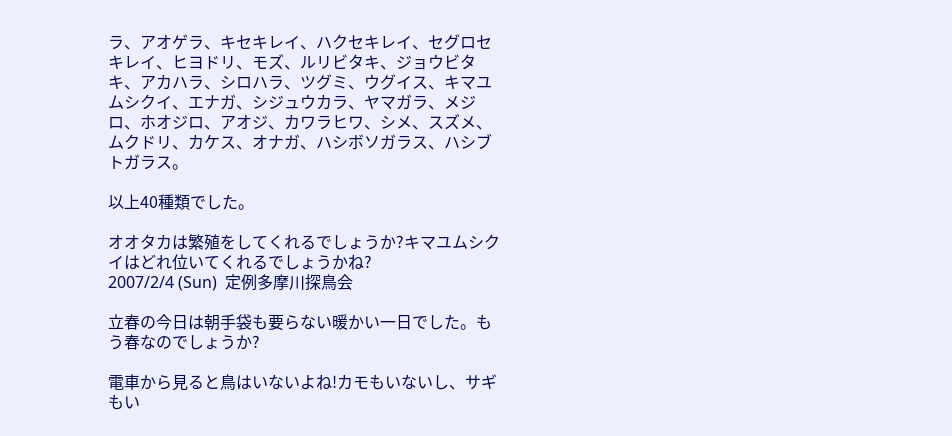ラ、アオゲラ、キセキレイ、ハクセキレイ、セグロセキレイ、ヒヨドリ、モズ、ルリビタキ、ジョウビタキ、アカハラ、シロハラ、ツグミ、ウグイス、キマユムシクイ、エナガ、シジュウカラ、ヤマガラ、メジロ、ホオジロ、アオジ、カワラヒワ、シメ、スズメ、ムクドリ、カケス、オナガ、ハシボソガラス、ハシブトガラス。

以上40種類でした。

オオタカは繁殖をしてくれるでしょうか?キマユムシクイはどれ位いてくれるでしょうかね?
2007/2/4 (Sun)  定例多摩川探鳥会

立春の今日は朝手袋も要らない暖かい一日でした。もう春なのでしょうか?

電車から見ると鳥はいないよね!カモもいないし、サギもい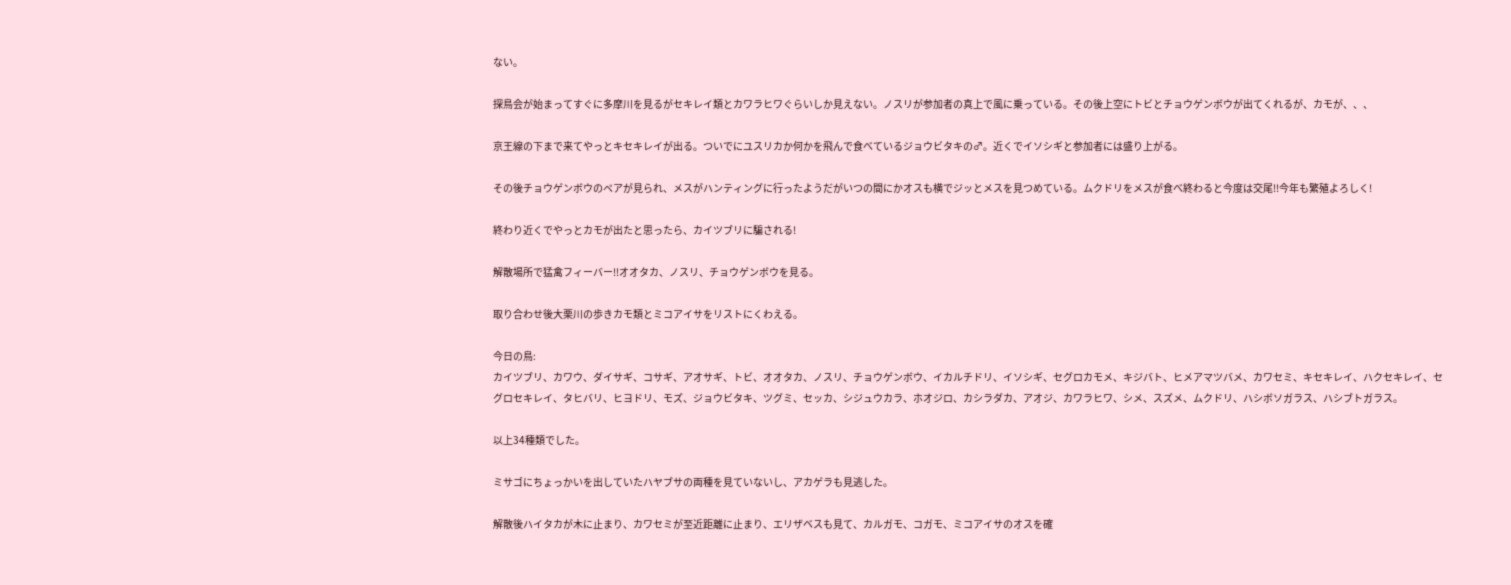ない。

探鳥会が始まってすぐに多摩川を見るがセキレイ類とカワラヒワぐらいしか見えない。ノスリが参加者の真上で風に乗っている。その後上空にトビとチョウゲンボウが出てくれるが、カモが、、、

京王線の下まで来てやっとキセキレイが出る。ついでにユスリカか何かを飛んで食べているジョウビタキの♂。近くでイソシギと参加者には盛り上がる。

その後チョウゲンボウのペアが見られ、メスがハンティングに行ったようだがいつの間にかオスも横でジッとメスを見つめている。ムクドリをメスが食べ終わると今度は交尾!!今年も繁殖よろしく!

終わり近くでやっとカモが出たと思ったら、カイツブリに騙される!

解散場所で猛禽フィーバー!!オオタカ、ノスリ、チョウゲンボウを見る。

取り合わせ後大栗川の歩きカモ類とミコアイサをリストにくわえる。

今日の鳥:
カイツブリ、カワウ、ダイサギ、コサギ、アオサギ、トビ、オオタカ、ノスリ、チョウゲンボウ、イカルチドリ、イソシギ、セグロカモメ、キジバト、ヒメアマツバメ、カワセミ、キセキレイ、ハクセキレイ、セグロセキレイ、タヒバリ、ヒヨドリ、モズ、ジョウビタキ、ツグミ、セッカ、シジュウカラ、ホオジロ、カシラダカ、アオジ、カワラヒワ、シメ、スズメ、ムクドリ、ハシボソガラス、ハシブトガラス。

以上34種類でした。

ミサゴにちょっかいを出していたハヤブサの両種を見ていないし、アカゲラも見逃した。

解散後ハイタカが木に止まり、カワセミが至近距離に止まり、エリザベスも見て、カルガモ、コガモ、ミコアイサのオスを確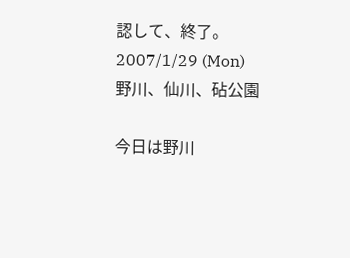認して、終了。
2007/1/29 (Mon)  野川、仙川、砧公園

今日は野川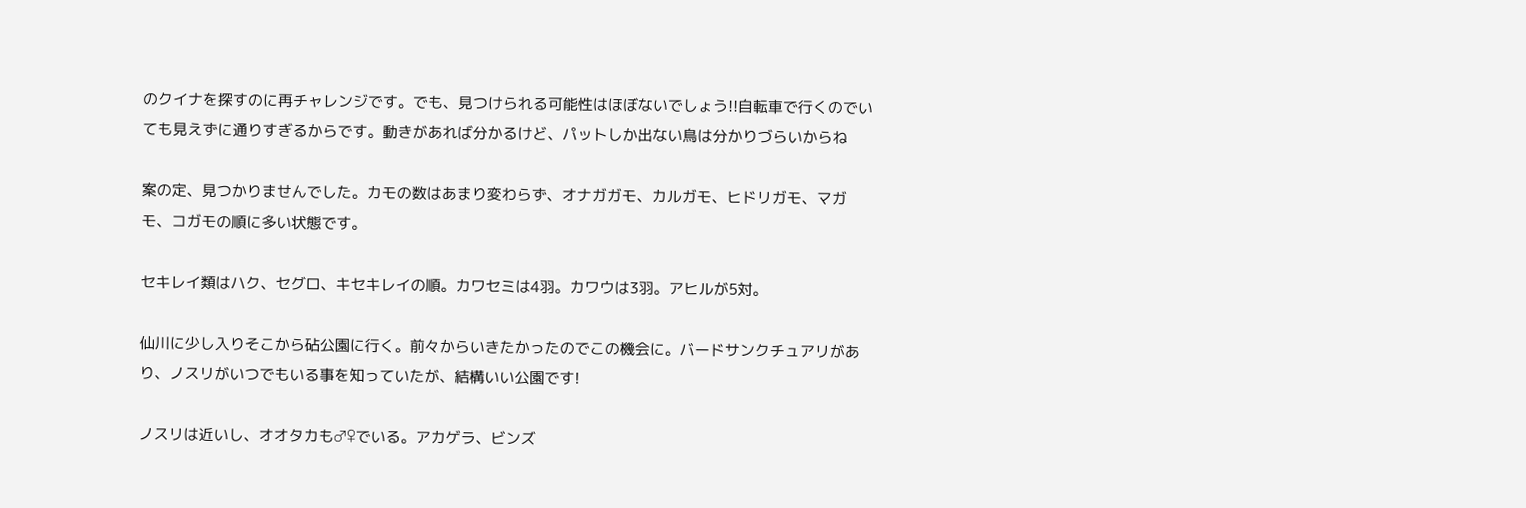のクイナを探すのに再チャレンジです。でも、見つけられる可能性はほぼないでしょう!!自転車で行くのでいても見えずに通りすぎるからです。動きがあれば分かるけど、パットしか出ない鳥は分かりづらいからね

案の定、見つかりませんでした。カモの数はあまり変わらず、オナガガモ、カルガモ、ヒドリガモ、マガモ、コガモの順に多い状態です。

セキレイ類はハク、セグロ、キセキレイの順。カワセミは4羽。カワウは3羽。アヒルが5対。

仙川に少し入りそこから砧公園に行く。前々からいきたかったのでこの機会に。バードサンクチュアリがあり、ノスリがいつでもいる事を知っていたが、結構いい公園です!

ノスリは近いし、オオタカも♂♀でいる。アカゲラ、ビンズ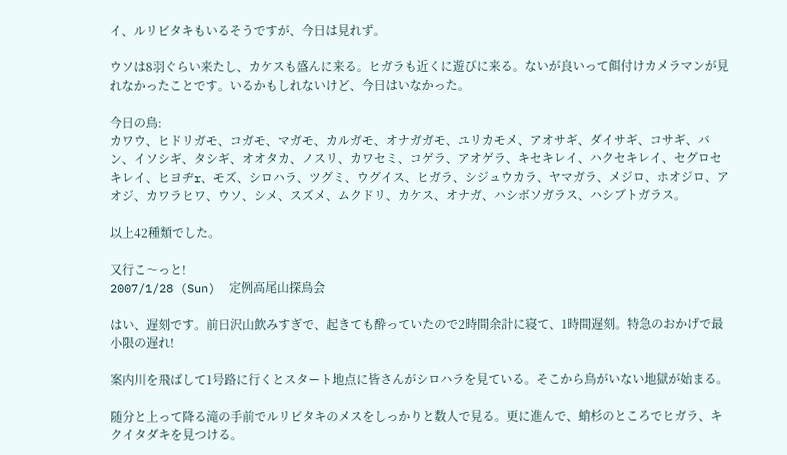イ、ルリビタキもいるそうですが、今日は見れず。

ウソは8羽ぐらい来たし、カケスも盛んに来る。ヒガラも近くに遊びに来る。ないが良いって餌付けカメラマンが見れなかったことです。いるかもしれないけど、今日はいなかった。

今日の鳥:
カワウ、ヒドリガモ、コガモ、マガモ、カルガモ、オナガガモ、ユリカモメ、アオサギ、ダイサギ、コサギ、バン、イソシギ、タシギ、オオタカ、ノスリ、カワセミ、コゲラ、アオゲラ、キセキレイ、ハクセキレイ、セグロセキレイ、ヒヨヂr、モズ、シロハラ、ツグミ、ウグイス、ヒガラ、シジュウカラ、ヤマガラ、メジロ、ホオジロ、アオジ、カワラヒワ、ウソ、シメ、スズメ、ムクドリ、カケス、オナガ、ハシボソガラス、ハシブトガラス。

以上42種類でした。

又行こ〜っと!
2007/1/28 (Sun)  定例高尾山探鳥会

はい、遅刻です。前日沢山飲みすぎで、起きても酔っていたので2時間余計に寝て、1時間遅刻。特急のおかげで最小限の遅れ!

案内川を飛ばして1号路に行くとスタート地点に皆さんがシロハラを見ている。そこから鳥がいない地獄が始まる。

随分と上って降る滝の手前でルリビタキのメスをしっかりと数人で見る。更に進んで、蛸杉のところでヒガラ、キクイタダキを見つける。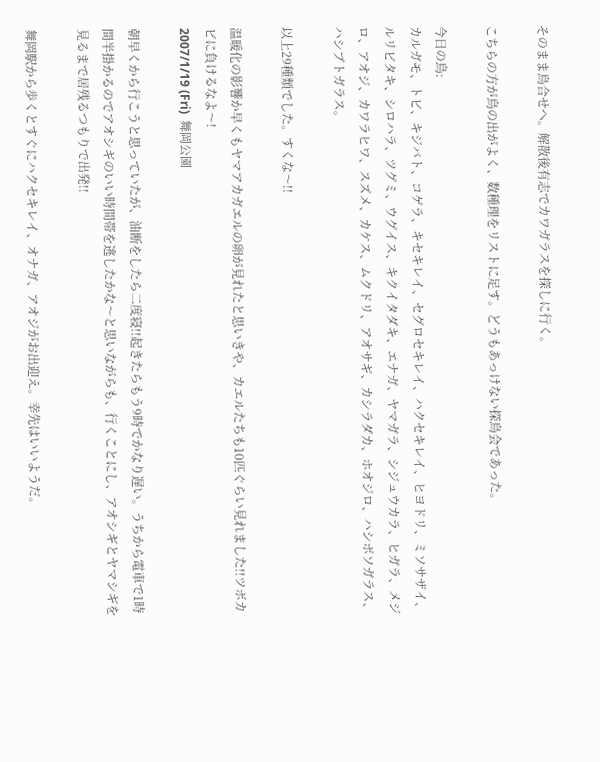そのまま鳥合せへ。解散後有志でカワガラスを探しに行く。

こちらの方が鳥の出がよく、数種理をリストに足す。どうもあっけない探鳥会であった。

今日の鳥:
カルガモ、トビ、キジバト、コゲラ、キセキレイ、セグロセキレイ、ハクセキレイ、ヒヨドリ、ミソサザイ、ルリビタキ、シロハラ、ツグミ、ウグイス、キクイタダキ、エナガ、ヤマガラ、シジュウカラ、ヒガラ、メジロ、アオジ、カワラヒワ、スズメ、カケス、ムクドリ、アオサギ、カシラダカ、ホオジロ、ハシボソガラス、ハシブトガラス。

以上29種類でした。すくな〜!!

温暖化の影響か早くもヤマアカガエルの卵が見れたと思いきや、カエルたちも10匹ぐらい見れました!!ツボカビに負けるなよ〜!
2007/1/19 (Fri)  舞岡公園

朝早くから行こうと思っていたが、油断をしたら二度寝!!起きたらもう9時でかなり遅い。うちから電車で1時間半掛かるのでアオシギのいい時間帯を逃したかな〜と思いながらも、行くことにし、アオシギとヤマシギを見るまで居残るつもりで出発!!

舞岡駅から歩くとすぐにハクセキレイ、オナガ、アオジがお出迎え。幸先はいいようだ。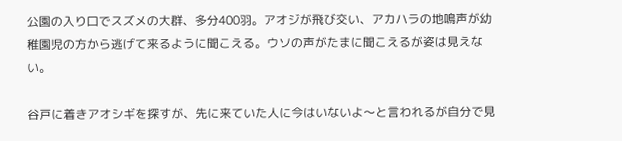公園の入り口でスズメの大群、多分400羽。アオジが飛び交い、アカハラの地鳴声が幼稚園児の方から逃げて来るように聞こえる。ウソの声がたまに聞こえるが姿は見えない。

谷戸に着きアオシギを探すが、先に来ていた人に今はいないよ〜と言われるが自分で見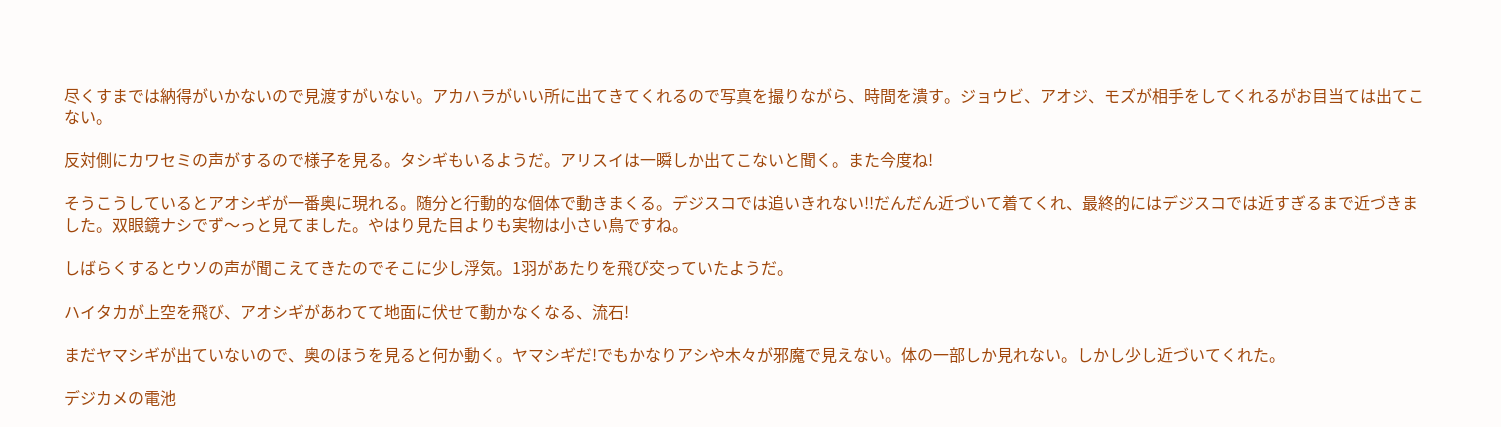尽くすまでは納得がいかないので見渡すがいない。アカハラがいい所に出てきてくれるので写真を撮りながら、時間を潰す。ジョウビ、アオジ、モズが相手をしてくれるがお目当ては出てこない。

反対側にカワセミの声がするので様子を見る。タシギもいるようだ。アリスイは一瞬しか出てこないと聞く。また今度ね!

そうこうしているとアオシギが一番奥に現れる。随分と行動的な個体で動きまくる。デジスコでは追いきれない!!だんだん近づいて着てくれ、最終的にはデジスコでは近すぎるまで近づきました。双眼鏡ナシでず〜っと見てました。やはり見た目よりも実物は小さい鳥ですね。

しばらくするとウソの声が聞こえてきたのでそこに少し浮気。1羽があたりを飛び交っていたようだ。

ハイタカが上空を飛び、アオシギがあわてて地面に伏せて動かなくなる、流石!

まだヤマシギが出ていないので、奥のほうを見ると何か動く。ヤマシギだ!でもかなりアシや木々が邪魔で見えない。体の一部しか見れない。しかし少し近づいてくれた。

デジカメの電池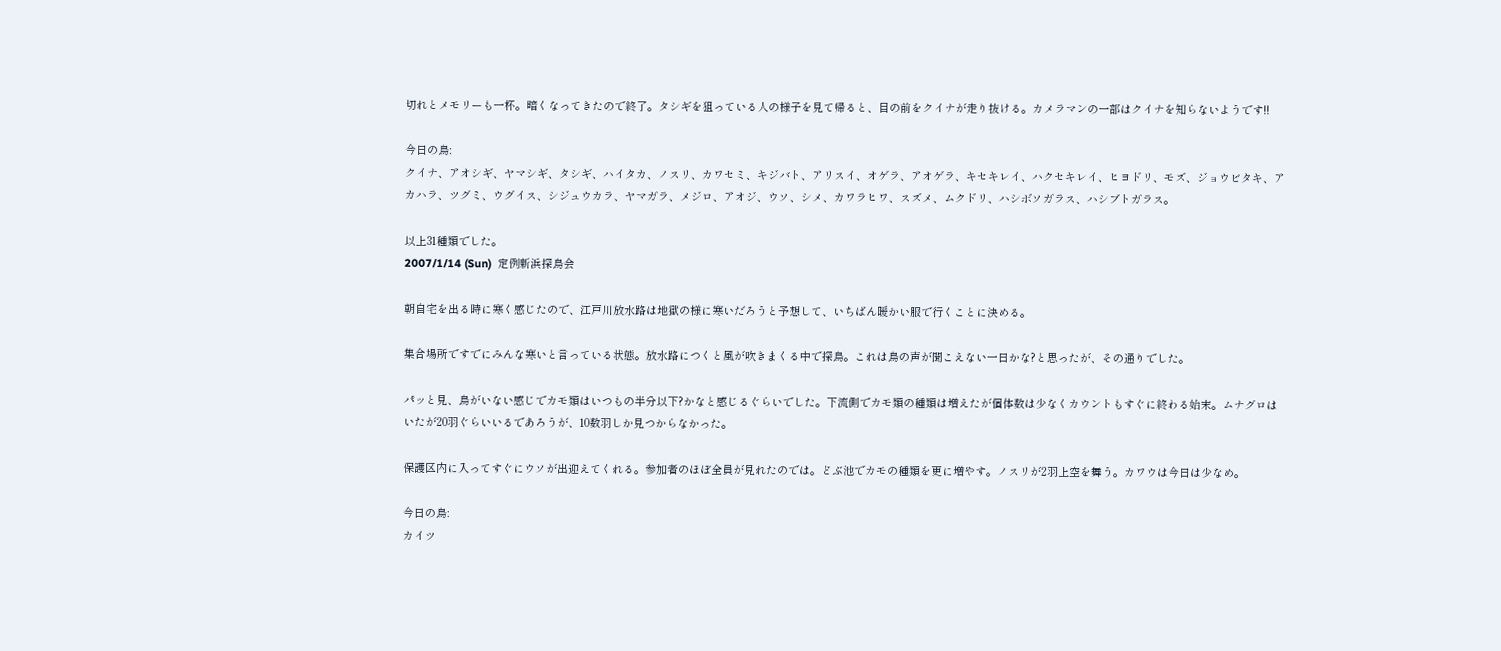切れとメモリーも一杯。暗くなってきたので終了。タシギを狙っている人の様子を見て帰ると、目の前をクイナが走り抜ける。カメラマンの一部はクイナを知らないようです!!

今日の鳥:
クイナ、アオシギ、ヤマシギ、タシギ、ハイタカ、ノスリ、カワセミ、キジバト、アリスイ、オゲラ、アオゲラ、キセキレイ、ハクセキレイ、ヒヨドリ、モズ、ジョウビタキ、アカハラ、ツグミ、ウグイス、シジュウカラ、ヤマガラ、メジロ、アオジ、ウソ、シメ、カワラヒワ、スズメ、ムクドリ、ハシボソガラス、ハシブトガラス。

以上31種類でした。
2007/1/14 (Sun)  定例新浜探鳥会

朝自宅を出る時に寒く感じたので、江戸川放水路は地獄の様に寒いだろうと予想して、いちばん暖かい服で行くことに決める。

集合場所ですでにみんな寒いと言っている状態。放水路につくと風が吹きまくる中で探鳥。これは鳥の声が聞こえない一日かな?と思ったが、その通りでした。

パッと見、鳥がいない感じでカモ類はいつもの半分以下?かなと感じるぐらいでした。下流側でカモ類の種類は増えたが個体数は少なくカウントもすぐに終わる始末。ムナグロはいたが20羽ぐらいいるであろうが、10数羽しか見つからなかった。

保護区内に入ってすぐにウソが出迎えてくれる。参加者のほぼ全員が見れたのでは。どぶ池でカモの種類を更に増やす。ノスリが2羽上空を舞う。カワウは今日は少なめ。

今日の鳥:
カイツ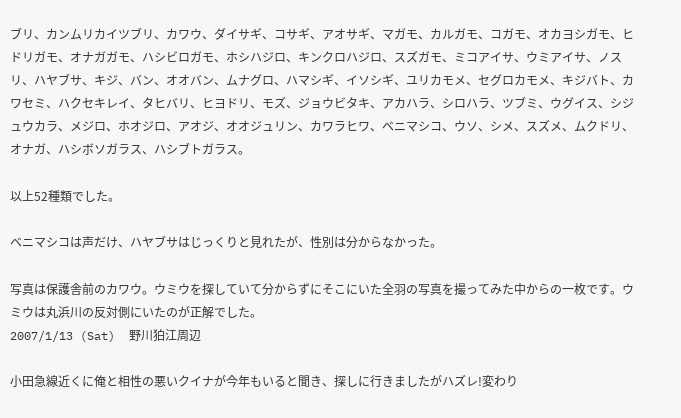ブリ、カンムリカイツブリ、カワウ、ダイサギ、コサギ、アオサギ、マガモ、カルガモ、コガモ、オカヨシガモ、ヒドリガモ、オナガガモ、ハシビロガモ、ホシハジロ、キンクロハジロ、スズガモ、ミコアイサ、ウミアイサ、ノスリ、ハヤブサ、キジ、バン、オオバン、ムナグロ、ハマシギ、イソシギ、ユリカモメ、セグロカモメ、キジバト、カワセミ、ハクセキレイ、タヒバリ、ヒヨドリ、モズ、ジョウビタキ、アカハラ、シロハラ、ツブミ、ウグイス、シジュウカラ、メジロ、ホオジロ、アオジ、オオジュリン、カワラヒワ、ベニマシコ、ウソ、シメ、スズメ、ムクドリ、オナガ、ハシボソガラス、ハシブトガラス。

以上52種類でした。

ベニマシコは声だけ、ハヤブサはじっくりと見れたが、性別は分からなかった。

写真は保護舎前のカワウ。ウミウを探していて分からずにそこにいた全羽の写真を撮ってみた中からの一枚です。ウミウは丸浜川の反対側にいたのが正解でした。
2007/1/13 (Sat)  野川狛江周辺

小田急線近くに俺と相性の悪いクイナが今年もいると聞き、探しに行きましたがハズレ!変わり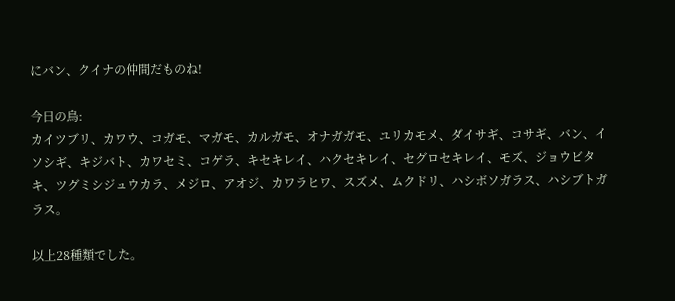にバン、クイナの仲間だものね!

今日の鳥:
カイツブリ、カワウ、コガモ、マガモ、カルガモ、オナガガモ、ユリカモメ、ダイサギ、コサギ、バン、イソシギ、キジバト、カワセミ、コゲラ、キセキレイ、ハクセキレイ、セグロセキレイ、モズ、ジョウビタキ、ツグミシジュウカラ、メジロ、アオジ、カワラヒワ、スズメ、ムクドリ、ハシボソガラス、ハシブトガラス。

以上28種類でした。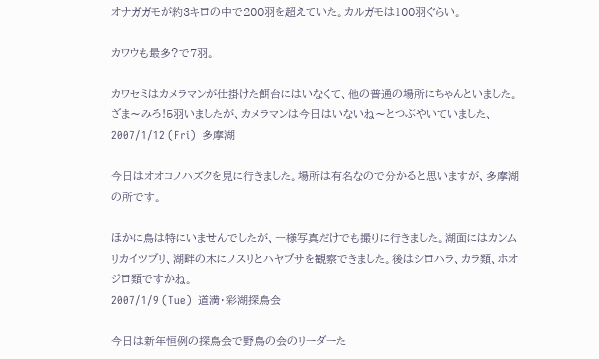オナガガモが約3キロの中で200羽を超えていた。カルガモは100羽ぐらい。

カワウも最多?で7羽。

カワセミはカメラマンが仕掛けた餌台にはいなくて、他の普通の場所にちゃんといました。ざま〜みろ!5羽いましたが、カメラマンは今日はいないね〜とつぶやいていました、
2007/1/12 (Fri)  多摩湖

今日はオオコノハズクを見に行きました。場所は有名なので分かると思いますが、多摩湖の所です。

ほかに鳥は特にいませんでしたが、一様写真だけでも撮りに行きました。湖面にはカンムリカイツブリ、湖畔の木にノスリとハヤブサを観察できました。後はシロハラ、カラ類、ホオジロ類ですかね。
2007/1/9 (Tue)  道満・彩湖探鳥会

今日は新年恒例の探鳥会で野鳥の会のリーダーた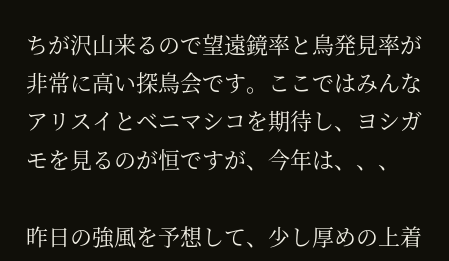ちが沢山来るので望遠鏡率と鳥発見率が非常に高い探鳥会です。ここではみんなアリスイとベニマシコを期待し、ヨシガモを見るのが恒ですが、今年は、、、

昨日の強風を予想して、少し厚めの上着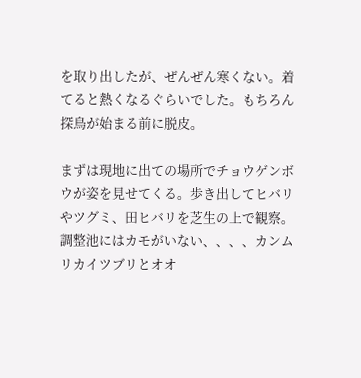を取り出したが、ぜんぜん寒くない。着てると熱くなるぐらいでした。もちろん探鳥が始まる前に脱皮。

まずは現地に出ての場所でチョウゲンボウが姿を見せてくる。歩き出してヒバリやツグミ、田ヒバリを芝生の上で観察。調整池にはカモがいない、、、、カンムリカイツブリとオオ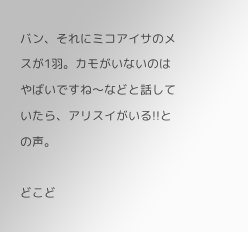バン、それにミコアイサのメスが1羽。カモがいないのはやばいですね〜などと話していたら、アリスイがいる!!との声。

どこど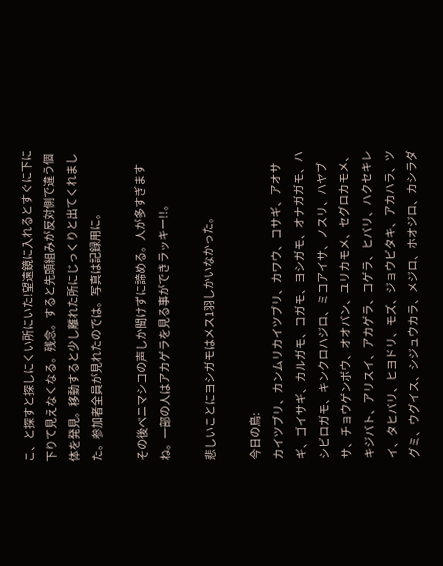こ、と探すと探しにくい所にいた!望遠鏡に入れるとすぐに下に下りて見えなくなる。残念。すると先頭組みが反対側で違う個体を発見。移動すると少し離れた所にじっくりと出てくれました。参加者全員が見れたのでは。写真は記録用に。

その後ベニマシコの声しか聞けずに諦める。人が多すぎますね。一部の人はアカゲラを見る事ができラッキー!!。

悲しいことにヨシガモはメス1羽しかいなかった。

今日の鳥:
カイツブリ、カンムリカイツブリ、カワウ、コサギ、アオサギ、ゴイサギ、カルガモ、コガモ、ヨシガモ、オナガガモ、ハシビロガモ、キンクロハジロ、ミコアイサ、ノスリ、ハヤブサ、チョウゲンボウ、オオバン、ユリカモメ、セグロカモメ、キジバト、アリスイ、アカゲラ、コゲラ、ヒバリ、ハクセキレイ、タヒバリ、ヒヨドリ、モズ、ジョウビタキ、アカハラ、ツグミ、ウグイス、シジュウカラ、メジロ、ホオジロ、カシラダ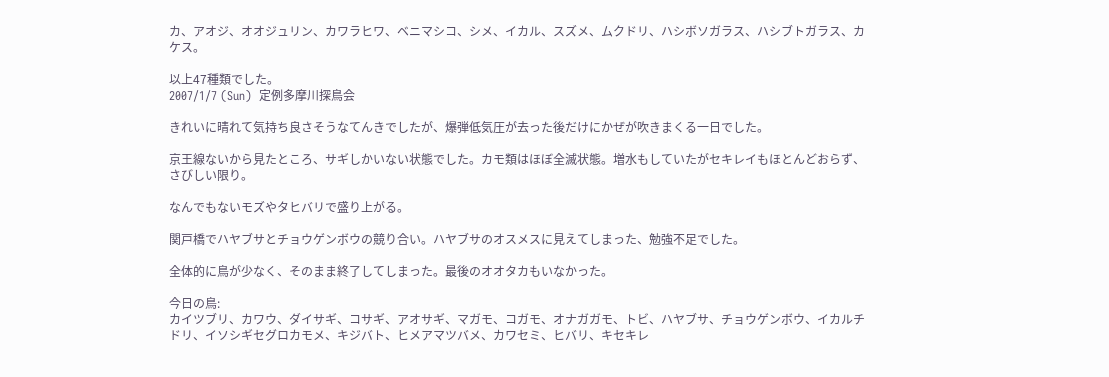カ、アオジ、オオジュリン、カワラヒワ、ベニマシコ、シメ、イカル、スズメ、ムクドリ、ハシボソガラス、ハシブトガラス、カケス。

以上47種類でした。
2007/1/7 (Sun)  定例多摩川探鳥会

きれいに晴れて気持ち良さそうなてんきでしたが、爆弾低気圧が去った後だけにかぜが吹きまくる一日でした。

京王線ないから見たところ、サギしかいない状態でした。カモ類はほぼ全滅状態。増水もしていたがセキレイもほとんどおらず、さびしい限り。

なんでもないモズやタヒバリで盛り上がる。

関戸橋でハヤブサとチョウゲンボウの競り合い。ハヤブサのオスメスに見えてしまった、勉強不足でした。

全体的に鳥が少なく、そのまま終了してしまった。最後のオオタカもいなかった。

今日の鳥:
カイツブリ、カワウ、ダイサギ、コサギ、アオサギ、マガモ、コガモ、オナガガモ、トビ、ハヤブサ、チョウゲンボウ、イカルチドリ、イソシギセグロカモメ、キジバト、ヒメアマツバメ、カワセミ、ヒバリ、キセキレ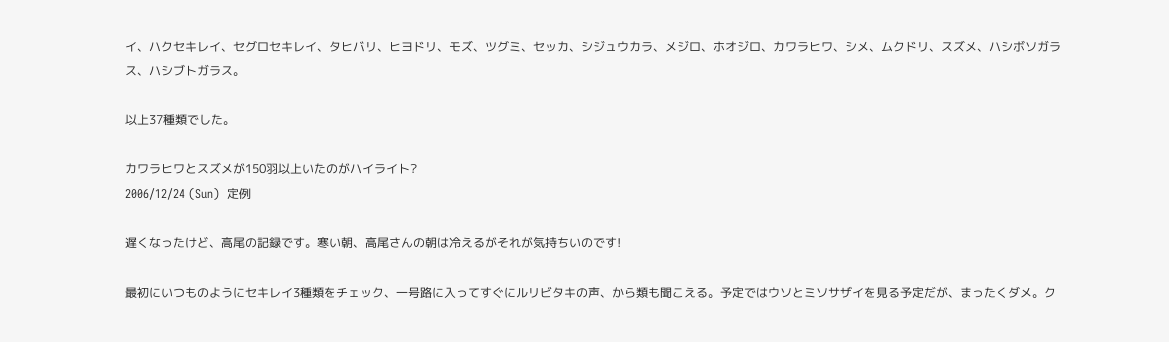イ、ハクセキレイ、セグロセキレイ、タヒバリ、ヒヨドリ、モズ、ツグミ、セッカ、シジュウカラ、メジロ、ホオジロ、カワラヒワ、シメ、ムクドリ、スズメ、ハシボソガラス、ハシブトガラス。

以上37種類でした。

カワラヒワとスズメが150羽以上いたのがハイライト?
2006/12/24 (Sun)  定例

遅くなったけど、高尾の記録です。寒い朝、高尾さんの朝は冷えるがそれが気持ちいのです!

最初にいつものようにセキレイ3種類をチェック、一号路に入ってすぐにルリビタキの声、から類も聞こえる。予定ではウソとミソサザイを見る予定だが、まったくダメ。ク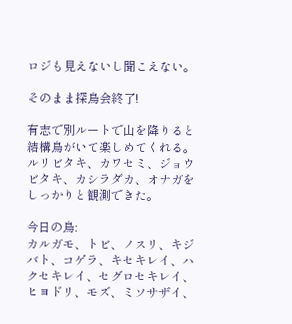ロジも見えないし聞こえない。

そのまま探鳥会終了!

有志で別ルートで山を降りると結構鳥がいて楽しめてくれる。ルリビタキ、カワセミ、ジョウビタキ、カシラダカ、オナガをしっかりと観測できた。

今日の鳥:
カルガモ、トビ、ノスリ、キジバト、コゲラ、キセキレイ、ハクセキレイ、セグロセキレイ、ヒヨドリ、モズ、ミソサザイ、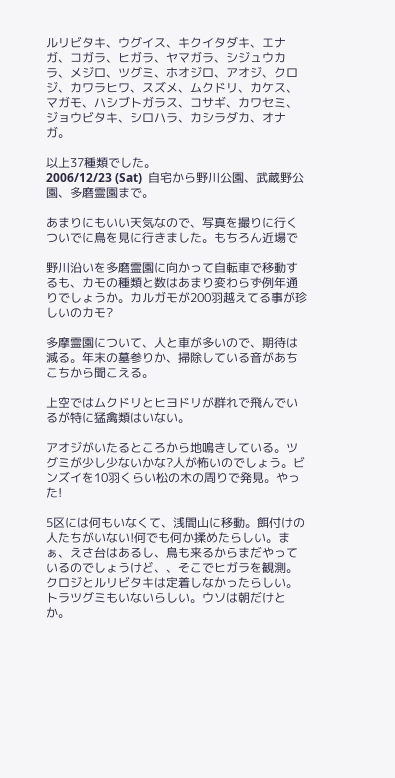ルリビタキ、ウグイス、キクイタダキ、エナガ、コガラ、ヒガラ、ヤマガラ、シジュウカラ、メジロ、ツグミ、ホオジロ、アオジ、クロジ、カワラヒワ、スズメ、ムクドリ、カケス、マガモ、ハシブトガラス、コサギ、カワセミ、ジョウビタキ、シロハラ、カシラダカ、オナガ。

以上37種類でした。
2006/12/23 (Sat)  自宅から野川公園、武蔵野公園、多磨霊園まで。

あまりにもいい天気なので、写真を撮りに行くついでに鳥を見に行きました。もちろん近場で

野川沿いを多磨霊園に向かって自転車で移動するも、カモの種類と数はあまり変わらず例年通りでしょうか。カルガモが200羽越えてる事が珍しいのカモ?

多摩霊園について、人と車が多いので、期待は減る。年末の墓参りか、掃除している音があちこちから聞こえる。

上空ではムクドリとヒヨドリが群れで飛んでいるが特に猛禽類はいない。

アオジがいたるところから地鳴きしている。ツグミが少し少ないかな?人が怖いのでしょう。ビンズイを10羽くらい松の木の周りで発見。やった!

5区には何もいなくて、浅間山に移動。餌付けの人たちがいない!何でも何か揉めたらしい。まぁ、えさ台はあるし、鳥も来るからまだやっているのでしょうけど、、そこでヒガラを観測。クロジとルリビタキは定着しなかったらしい。トラツグミもいないらしい。ウソは朝だけとか。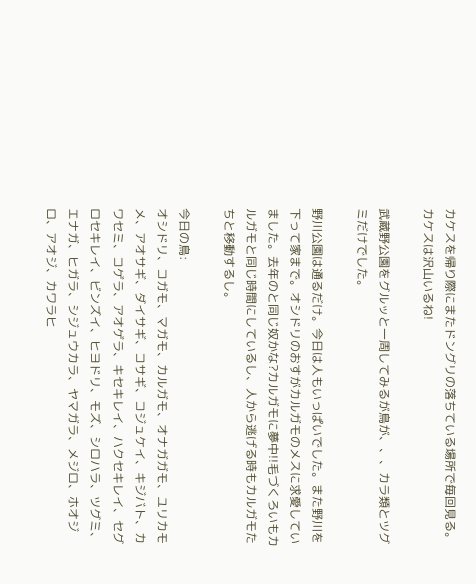カケスを帰り際にまたドングリの落ちている場所で毎回見る。カケスは沢山いるね!

武蔵野公園をグルッと一周してみるが鳥が、、、カラ類とツグミだけでした。

野川公園は通るだけ。今日は人もいっぱいでした。また野川を下って家まで。オシドリのおすがカルガモのメスに求愛していました。去年のと同じ奴かな?カルガモに夢中!!毛づくろいもカルガモと同じ時間にしているし、人から逃げる時もカルガモたちと移動するし。

今日の鳥:
オシドリ、コガモ、マガモ、カルガモ、オナガガモ、ユリカモメ、アオサギ、ダイサギ、コサギ、コジュケイ、キジバト、カワセミ、コゲラ、アオゲラ、キセキレイ、ハクセキレイ、セグロセキレイ、ビンズイ、ヒヨドリ、モズ、シロハラ、ツグミ、エナガ、ヒガラ、シジュウカラ、ヤマガラ、メジロ、ホオジロ、アオジ、カワラヒ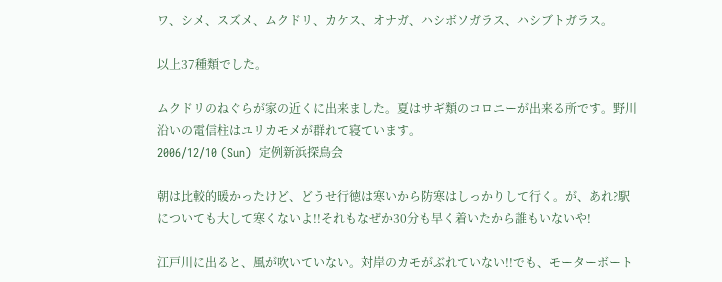ワ、シメ、スズメ、ムクドリ、カケス、オナガ、ハシボソガラス、ハシブトガラス。

以上37種類でした。

ムクドリのねぐらが家の近くに出来ました。夏はサギ類のコロニーが出来る所です。野川沿いの電信柱はユリカモメが群れて寝ています。
2006/12/10 (Sun)  定例新浜探鳥会

朝は比較的暖かったけど、どうせ行徳は寒いから防寒はしっかりして行く。が、あれ?駅についても大して寒くないよ!!それもなぜか30分も早く着いたから誰もいないや!

江戸川に出ると、風が吹いていない。対岸のカモがぶれていない!!でも、モーターボート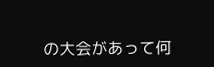の大会があって何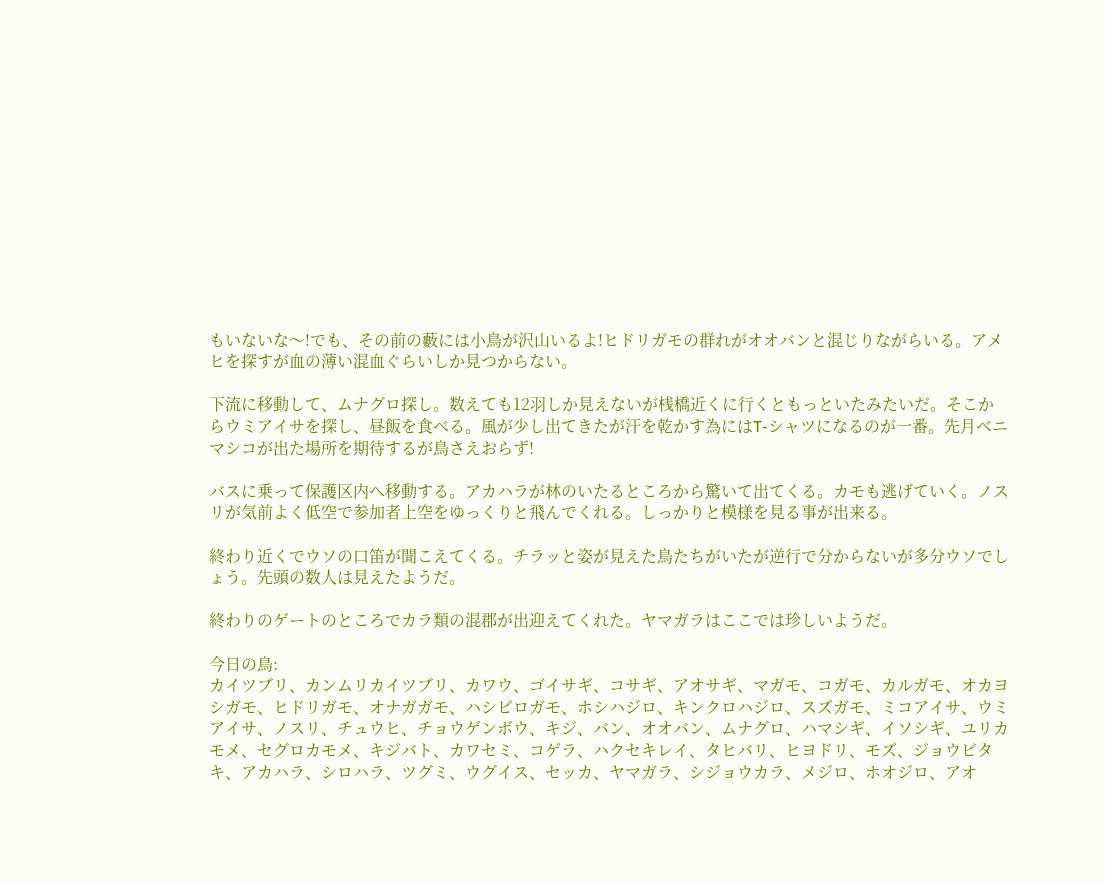もいないな〜!でも、その前の藪には小鳥が沢山いるよ!ヒドリガモの群れがオオバンと混じりながらいる。アメヒを探すが血の薄い混血ぐらいしか見つからない。

下流に移動して、ムナグロ探し。数えても12羽しか見えないが桟橋近くに行くともっといたみたいだ。そこからウミアイサを探し、昼飯を食べる。風が少し出てきたが汗を乾かす為にはT-シャツになるのが一番。先月ベニマシコが出た場所を期待するが鳥さえおらず!

バスに乗って保護区内へ移動する。アカハラが林のいたるところから驚いて出てくる。カモも逃げていく。ノスリが気前よく低空で参加者上空をゆっくりと飛んでくれる。しっかりと模様を見る事が出来る。

終わり近くでウソの口笛が聞こえてくる。チラッと姿が見えた鳥たちがいたが逆行で分からないが多分ウソでしょう。先頭の数人は見えたようだ。

終わりのゲートのところでカラ類の混郡が出迎えてくれた。ヤマガラはここでは珍しいようだ。

今日の鳥:
カイツブリ、カンムリカイツブリ、カワウ、ゴイサギ、コサギ、アオサギ、マガモ、コガモ、カルガモ、オカヨシガモ、ヒドリガモ、オナガガモ、ハシビロガモ、ホシハジロ、キンクロハジロ、スズガモ、ミコアイサ、ウミアイサ、ノスリ、チュウヒ、チョウゲンボウ、キジ、バン、オオバン、ムナグロ、ハマシギ、イソシギ、ユリカモメ、セグロカモメ、キジバト、カワセミ、コゲラ、ハクセキレイ、タヒバリ、ヒヨドリ、モズ、ジョウビタキ、アカハラ、シロハラ、ツグミ、ウグイス、セッカ、ヤマガラ、シジョウカラ、メジロ、ホオジロ、アオ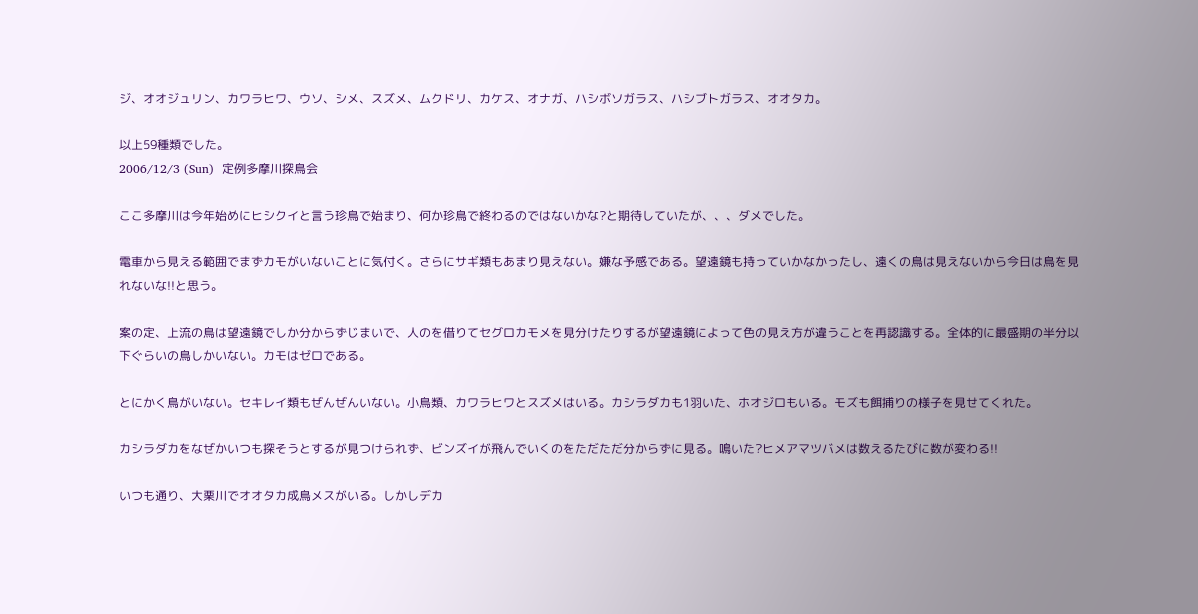ジ、オオジュリン、カワラヒワ、ウソ、シメ、スズメ、ムクドリ、カケス、オナガ、ハシボソガラス、ハシブトガラス、オオタカ。

以上59種類でした。
2006/12/3 (Sun)  定例多摩川探鳥会

ここ多摩川は今年始めにヒシクイと言う珍鳥で始まり、何か珍鳥で終わるのではないかな?と期待していたが、、、ダメでした。

電車から見える範囲でまずカモがいないことに気付く。さらにサギ類もあまり見えない。嫌な予感である。望遠鏡も持っていかなかったし、遠くの鳥は見えないから今日は鳥を見れないな!!と思う。

案の定、上流の鳥は望遠鏡でしか分からずじまいで、人のを借りてセグロカモメを見分けたりするが望遠鏡によって色の見え方が違うことを再認識する。全体的に最盛期の半分以下ぐらいの鳥しかいない。カモはゼロである。

とにかく鳥がいない。セキレイ類もぜんぜんいない。小鳥類、カワラヒワとスズメはいる。カシラダカも1羽いた、ホオジロもいる。モズも餌捕りの様子を見せてくれた。

カシラダカをなぜかいつも探そうとするが見つけられず、ビンズイが飛んでいくのをただただ分からずに見る。鳴いた?ヒメアマツバメは数えるたびに数が変わる!!

いつも通り、大栗川でオオタカ成鳥メスがいる。しかしデカ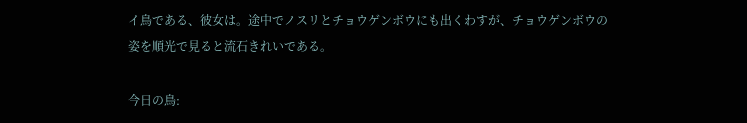イ鳥である、彼女は。途中でノスリとチョウゲンボウにも出くわすが、チョウゲンボウの姿を順光で見ると流石きれいである。

今日の鳥: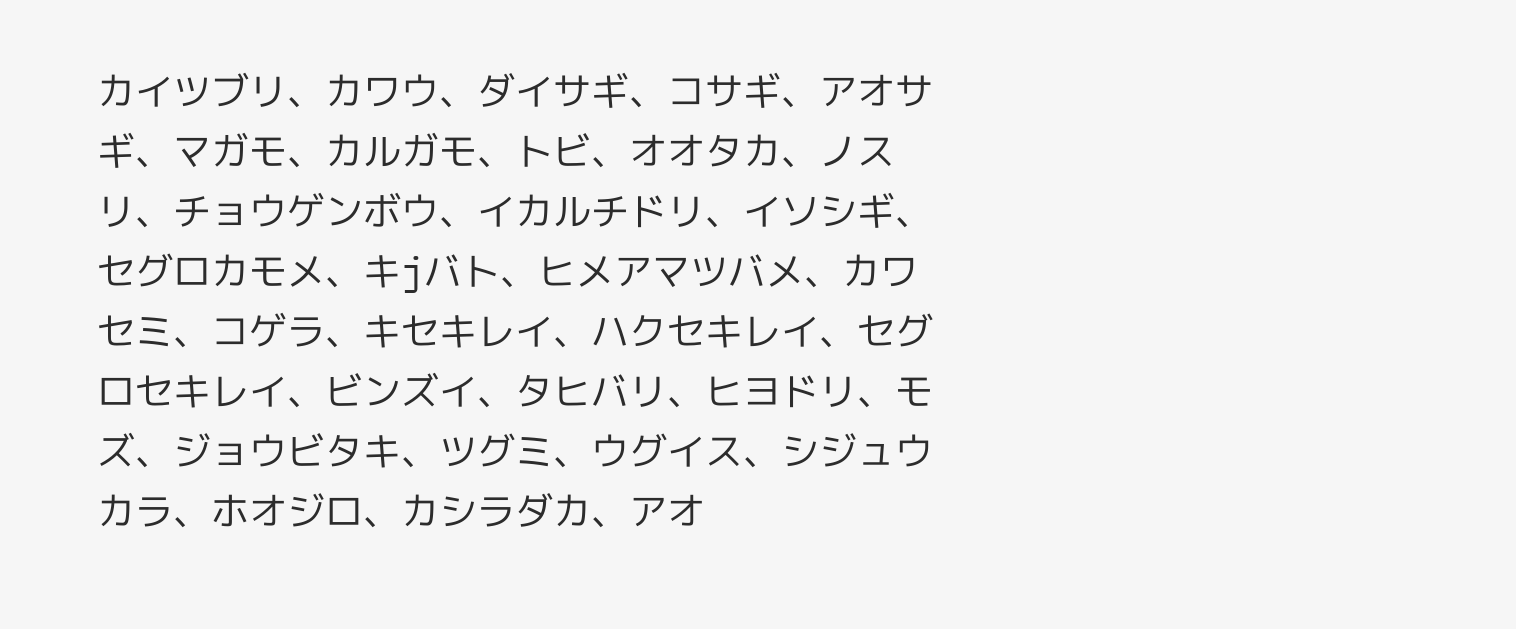カイツブリ、カワウ、ダイサギ、コサギ、アオサギ、マガモ、カルガモ、トビ、オオタカ、ノスリ、チョウゲンボウ、イカルチドリ、イソシギ、セグロカモメ、キjバト、ヒメアマツバメ、カワセミ、コゲラ、キセキレイ、ハクセキレイ、セグロセキレイ、ビンズイ、タヒバリ、ヒヨドリ、モズ、ジョウビタキ、ツグミ、ウグイス、シジュウカラ、ホオジロ、カシラダカ、アオ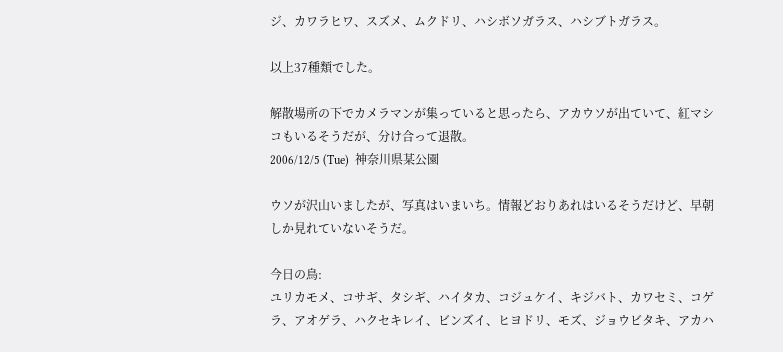ジ、カワラヒワ、スズメ、ムクドリ、ハシボソガラス、ハシブトガラス。

以上37種類でした。

解散場所の下でカメラマンが集っていると思ったら、アカウソが出ていて、紅マシコもいるそうだが、分け合って退散。
2006/12/5 (Tue)  神奈川県某公園

ウソが沢山いましたが、写真はいまいち。情報どおりあれはいるそうだけど、早朝しか見れていないそうだ。

今日の鳥:
ユリカモメ、コサギ、タシギ、ハイタカ、コジュケイ、キジバト、カワセミ、コゲラ、アオゲラ、ハクセキレイ、ビンズイ、ヒヨドリ、モズ、ジョウビタキ、アカハ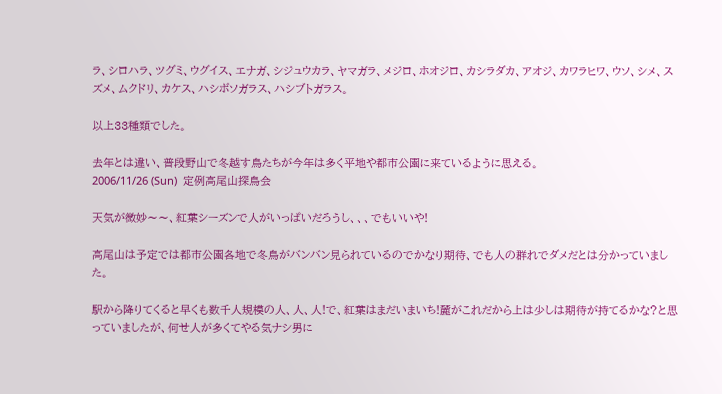ラ、シロハラ、ツグミ、ウグイス、エナガ、シジュウカラ、ヤマガラ、メジロ、ホオジロ、カシラダカ、アオジ、カワラヒワ、ウソ、シメ、スズメ、ムクドリ、カケス、ハシボソガラス、ハシブトガラス。

以上33種類でした。

去年とは違い、普段野山で冬越す鳥たちが今年は多く平地や都市公園に来ているように思える。
2006/11/26 (Sun)  定例高尾山探鳥会

天気が微妙〜〜、紅葉シーズンで人がいっぱいだろうし、、、でもいいや!

高尾山は予定では都市公園各地で冬鳥がバンバン見られているのでかなり期待、でも人の群れでダメだとは分かっていました。

駅から降りてくると早くも数千人規模の人、人、人!で、紅葉はまだいまいち!麓がこれだから上は少しは期待が持てるかな?と思っていましたが、何せ人が多くてやる気ナシ男に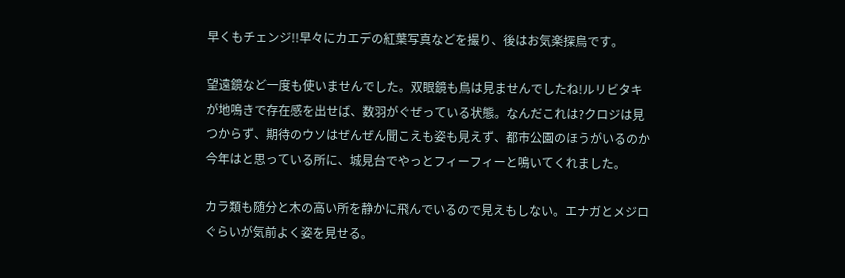早くもチェンジ!!早々にカエデの紅葉写真などを撮り、後はお気楽探鳥です。

望遠鏡など一度も使いませんでした。双眼鏡も鳥は見ませんでしたね!ルリビタキが地鳴きで存在感を出せば、数羽がぐぜっている状態。なんだこれは?クロジは見つからず、期待のウソはぜんぜん聞こえも姿も見えず、都市公園のほうがいるのか今年はと思っている所に、城見台でやっとフィーフィーと鳴いてくれました。

カラ類も随分と木の高い所を静かに飛んでいるので見えもしない。エナガとメジロぐらいが気前よく姿を見せる。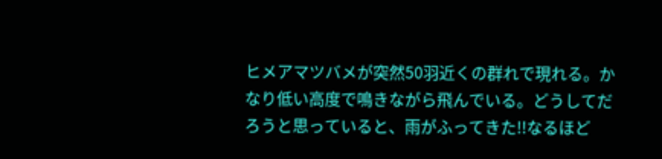ヒメアマツバメが突然50羽近くの群れで現れる。かなり低い高度で鳴きながら飛んでいる。どうしてだろうと思っていると、雨がふってきた!!なるほど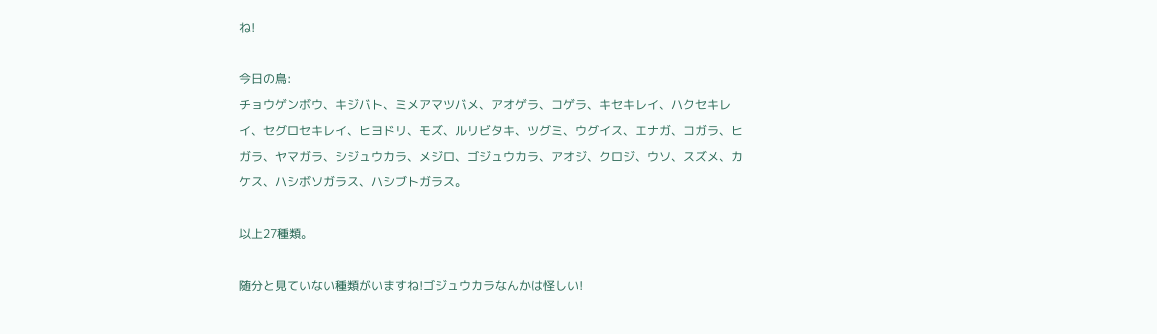ね!

今日の鳥:
チョウゲンボウ、キジバト、ミメアマツバメ、アオゲラ、コゲラ、キセキレイ、ハクセキレイ、セグロセキレイ、ヒヨドリ、モズ、ルリビタキ、ツグミ、ウグイス、エナガ、コガラ、ヒガラ、ヤマガラ、シジュウカラ、メジロ、ゴジュウカラ、アオジ、クロジ、ウソ、スズメ、カケス、ハシボソガラス、ハシブトガラス。

以上27種類。

随分と見ていない種類がいますね!ゴジュウカラなんかは怪しい!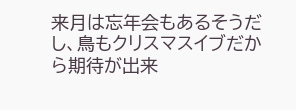来月は忘年会もあるそうだし、鳥もクリスマスイブだから期待が出来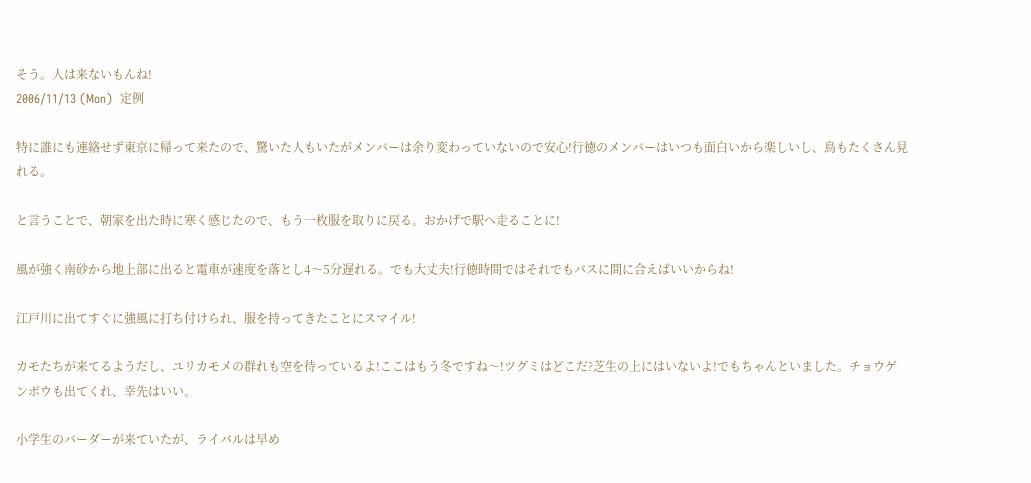そう。人は来ないもんね!
2006/11/13 (Mon)  定例

特に誰にも連絡せず東京に帰って来たので、驚いた人もいたがメンバーは余り変わっていないので安心!行徳のメンバーはいつも面白いから楽しいし、鳥もたくさん見れる。

と言うことで、朝家を出た時に寒く感じたので、もう一枚服を取りに戻る。おかげで駅へ走ることに!

風が強く南砂から地上部に出ると電車が速度を落とし4〜5分遅れる。でも大丈夫!行徳時間ではそれでもバスに間に合えばいいからね!

江戸川に出てすぐに強風に打ち付けられ、服を持ってきたことにスマイル!

カモたちが来てるようだし、ユリカモメの群れも空を待っているよ!ここはもう冬ですね〜!ツグミはどこだ?芝生の上にはいないよ!でもちゃんといました。チョウゲンボウも出てくれ、幸先はいい。

小学生のバーダーが来ていたが、ライバルは早め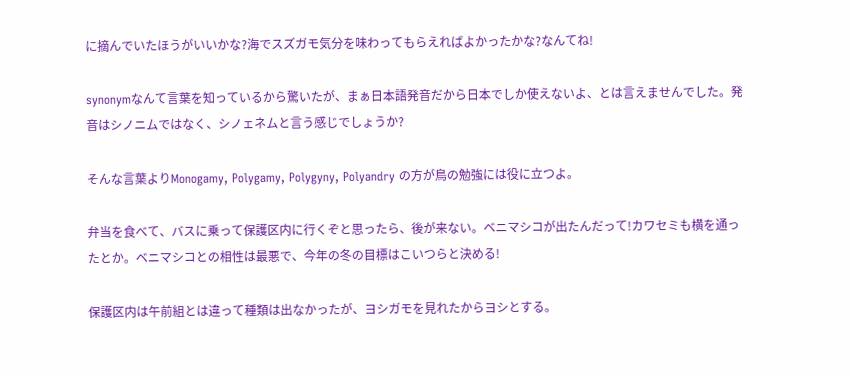に摘んでいたほうがいいかな?海でスズガモ気分を味わってもらえればよかったかな?なんてね!

synonymなんて言葉を知っているから驚いたが、まぁ日本語発音だから日本でしか使えないよ、とは言えませんでした。発音はシノニムではなく、シノェネムと言う感じでしょうか?

そんな言葉よりMonogamy, Polygamy, Polygyny, Polyandry の方が鳥の勉強には役に立つよ。

弁当を食べて、バスに乗って保護区内に行くぞと思ったら、後が来ない。ベニマシコが出たんだって!カワセミも横を通ったとか。ベニマシコとの相性は最悪で、今年の冬の目標はこいつらと決める!

保護区内は午前組とは違って種類は出なかったが、ヨシガモを見れたからヨシとする。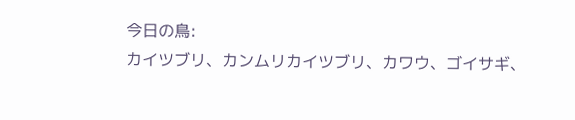今日の鳥:
カイツブリ、カンムリカイツブリ、カワウ、ゴイサギ、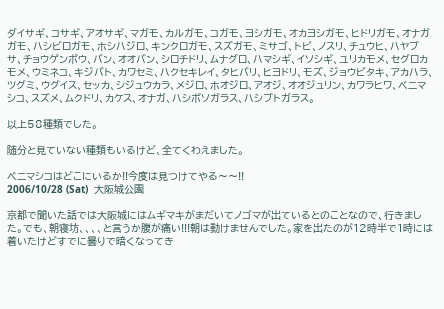ダイサギ、コサギ、アオサギ、マガモ、カルガモ、コガモ、ヨシガモ、オカヨシガモ、ヒドリガモ、オナガガモ、ハシビロガモ、ホシハジロ、キンクロガモ、スズガモ、ミサゴ、トビ、ノスリ、チュウヒ、ハヤブサ、チョウゲンボウ、バン、オオバン、シロチドリ、ムナグロ、ハマシギ、イソシギ、ユリカモメ、セグロカモメ、ウミネコ、キジバト、カワセミ、ハクセキレイ、タヒバリ、ヒヨドリ、モズ、ジョウビタキ、アカハラ、ツグミ、ウグイス、セッカ、シジュウカラ、メジロ、ホオジロ、アオジ、オオジュリン、カワラヒワ、ベニマシコ、スズメ、ムクドリ、カケス、オナガ、ハシボソガラス、ハシブトガラス。

以上58種類でした。

随分と見ていない種類もいるけど、全てくわえました。

ベニマシコはどこにいるか!!今度は見つけてやる〜〜!!
2006/10/28 (Sat)  大阪城公園

京都で聞いた話では大阪城にはムギマキがまだいてノゴマが出ているとのことなので、行きました。でも、朝寝坊、、、、と言うか腹が痛い!!!朝は動けませんでした。家を出たのが12時半で1時には着いたけどすでに曇りで暗くなってき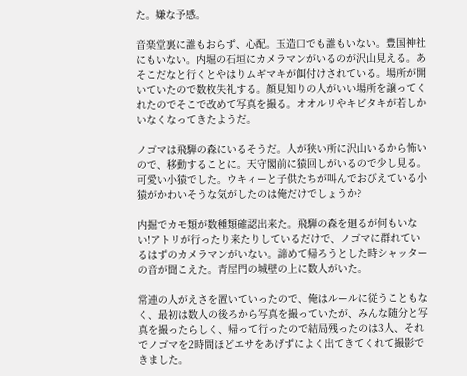た。嫌な予感。

音楽堂裏に誰もおらず、心配。玉造口でも誰もいない。豊国神社にもいない。内堀の石垣にカメラマンがいるのが沢山見える。あそこだなと行くとやはりムギマキが餌付けされている。場所が開いていたので数枚失礼する。顔見知りの人がいい場所を譲ってくれたのでそこで改めて写真を撮る。オオルリやキビタキが若しかいなくなってきたようだ。

ノゴマは飛騨の森にいるそうだ。人が狭い所に沢山いるから怖いので、移動することに。天守閣前に猿回しがいるので少し見る。可愛い小猿でした。ウキィーと子供たちが叫んでおびえている小猿がかわいそうな気がしたのは俺だけでしょうか?

内掘でカモ類が数種類確認出来た。飛騨の森を廻るが何もいない!アトリが行ったり来たりしているだけで、ノゴマに群れているはずのカメラマンがいない。諦めて帰ろうとした時シャッターの音が聞こえた。青屋門の城壁の上に数人がいた。

常連の人がえさを置いていったので、俺はルールに従うこともなく、最初は数人の後ろから写真を撮っていたが、みんな随分と写真を撮ったらしく、帰って行ったので結局残ったのは3人、それでノゴマを2時間ほどエサをあげずによく出てきてくれて撮影できました。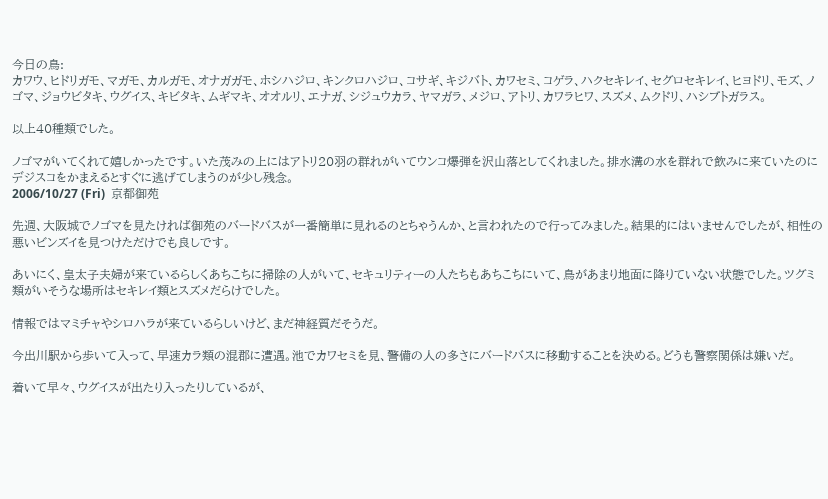今日の鳥:
カワウ、ヒドリガモ、マガモ、カルガモ、オナガガモ、ホシハジロ、キンクロハジロ、コサギ、キジバト、カワセミ、コゲラ、ハクセキレイ、セグロセキレイ、ヒヨドリ、モズ、ノゴマ、ジョウビタキ、ウグイス、キビタキ、ムギマキ、オオルリ、エナガ、シジュウカラ、ヤマガラ、メジロ、アトリ、カワラヒワ、スズメ、ムクドリ、ハシブトガラス。

以上40種類でした。

ノゴマがいてくれて嬉しかったです。いた茂みの上にはアトリ20羽の群れがいてウンコ爆弾を沢山落としてくれました。排水溝の水を群れで飲みに来ていたのにデジスコをかまえるとすぐに逃げてしまうのが少し残念。
2006/10/27 (Fri)  京都御苑

先週、大阪城でノゴマを見たければ御苑のバードバスが一番簡単に見れるのとちゃうんか、と言われたので行ってみました。結果的にはいませんでしたが、相性の悪いビンズイを見つけただけでも良しです。

あいにく、皇太子夫婦が来ているらしくあちこちに掃除の人がいて、セキュリティーの人たちもあちこちにいて、鳥があまり地面に降りていない状態でした。ツグミ類がいそうな場所はセキレイ類とスズメだらけでした。

情報ではマミチャやシロハラが来ているらしいけど、まだ神経質だそうだ。

今出川駅から歩いて入って、早速カラ類の混郡に遭遇。池でカワセミを見、警備の人の多さにバードバスに移動することを決める。どうも警察関係は嫌いだ。

着いて早々、ウグイスが出たり入ったりしているが、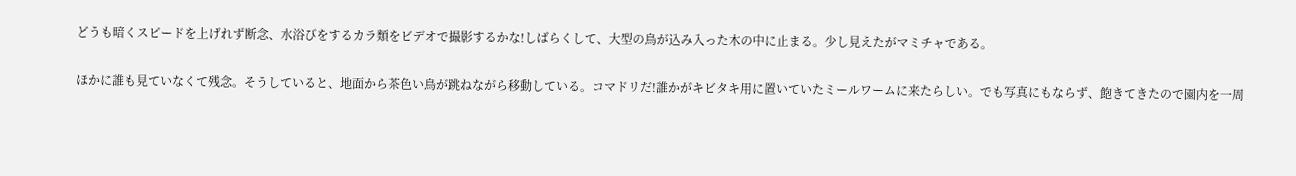どうも暗くスピードを上げれず断念、水浴びをするカラ類をビデオで撮影するかな!しばらくして、大型の鳥が込み入った木の中に止まる。少し見えたがマミチャである。

ほかに誰も見ていなくて残念。そうしていると、地面から茶色い鳥が跳ねながら移動している。コマドリだ!誰かがキビタキ用に置いていたミールワームに来たらしい。でも写真にもならず、飽きてきたので園内を一周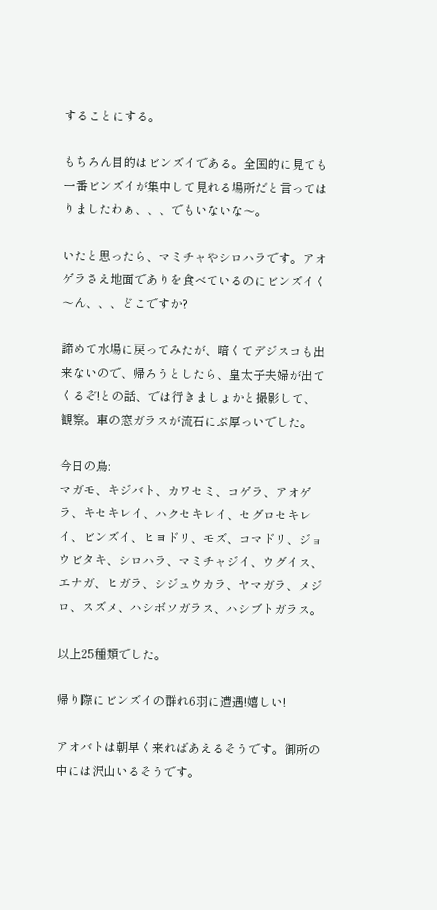することにする。

もちろん目的はビンズイである。全国的に見ても一番ビンズイが集中して見れる場所だと言ってはりましたわぁ、、、でもいないな〜。

いたと思ったら、マミチャやシロハラです。アオゲラさえ地面でありを食べているのにビンズイく〜ん、、、どこですか?

諦めて水場に戻ってみたが、暗くてデジスコも出来ないので、帰ろうとしたら、皇太子夫婦が出てくるぞ!との話、では行きましょかと撮影して、観察。車の窓ガラスが流石にぶ厚っいでした。

今日の鳥:
マガモ、キジバト、カワセミ、コゲラ、アオゲラ、キセキレイ、ハクセキレイ、セグロセキレイ、ビンズイ、ヒヨドリ、モズ、コマドリ、ジョウビタキ、シロハラ、マミチャジイ、ウグイス、エナガ、ヒガラ、シジュウカラ、ヤマガラ、メジロ、スズメ、ハシボソガラス、ハシブトガラス。

以上25種類でした。

帰り際にビンズイの群れ6羽に遭遇!嬉しい!

アオバトは朝早く来ればあえるそうです。御所の中には沢山いるそうです。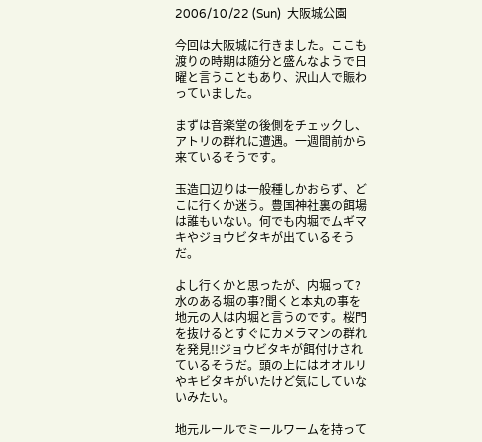2006/10/22 (Sun)  大阪城公園

今回は大阪城に行きました。ここも渡りの時期は随分と盛んなようで日曜と言うこともあり、沢山人で賑わっていました。

まずは音楽堂の後側をチェックし、アトリの群れに遭遇。一週間前から来ているそうです。

玉造口辺りは一般種しかおらず、どこに行くか迷う。豊国神社裏の餌場は誰もいない。何でも内堀でムギマキやジョウビタキが出ているそうだ。

よし行くかと思ったが、内堀って?水のある堀の事?聞くと本丸の事を地元の人は内堀と言うのです。桜門を抜けるとすぐにカメラマンの群れを発見!!ジョウビタキが餌付けされているそうだ。頭の上にはオオルリやキビタキがいたけど気にしていないみたい。

地元ルールでミールワームを持って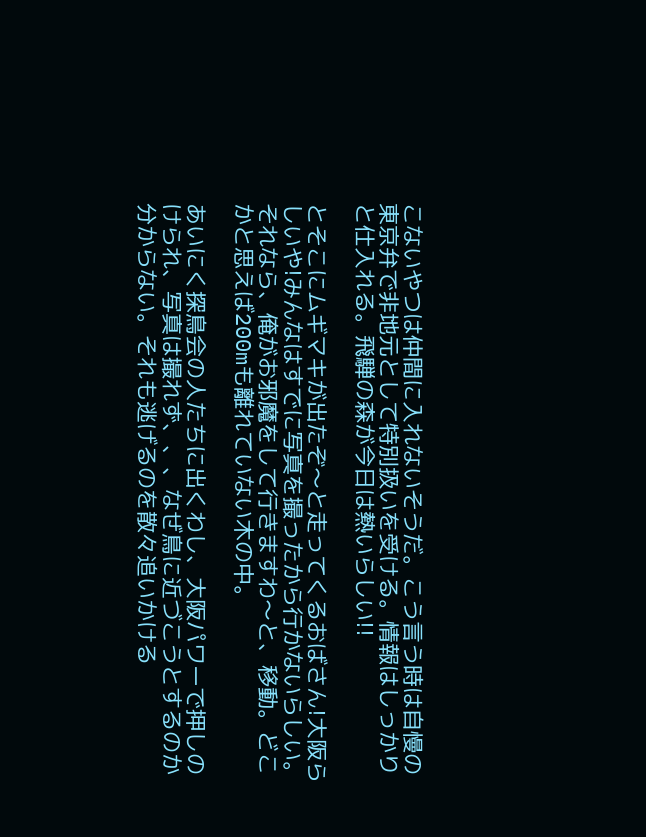こないやつは仲間に入れないそうだ。こう言う時は自慢の東京弁で非地元として特別扱いを受ける。情報はしっかりと仕入れる。飛騨の森が今日は熱いらしい!!

とそこにムギマキが出たぞ〜と走ってくるおばさん!大阪らしいや!みんなはすでに写真を撮ったから行かないらしい。それなら、俺がお邪魔をして行きますわ〜と、移動。どこかと思えば200mも離れていない木の中。

あいにく探鳥会の人たちに出くわし、大阪パワーで押しのけられ、写真は撮れず、、、なぜ鳥に近づこうとするのか分からない。それも逃げるのを散々追いかける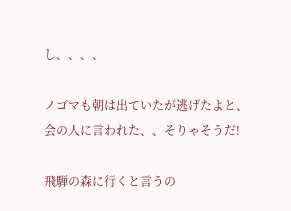し、、、、

ノゴマも朝は出ていたが逃げたよと、会の人に言われた、、そりゃそうだ!

飛騨の森に行くと言うの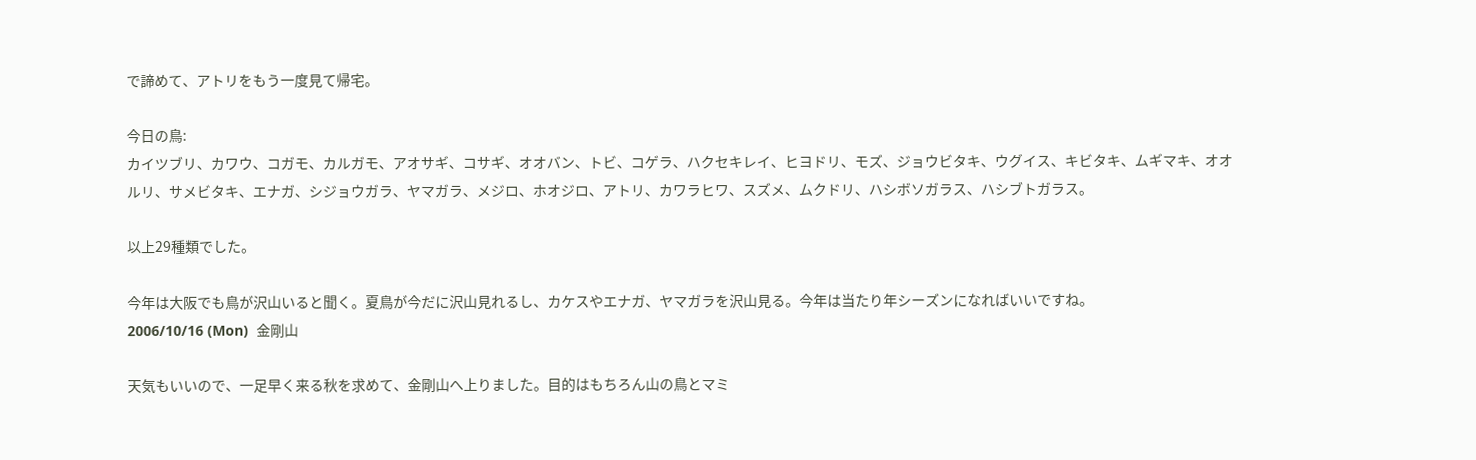で諦めて、アトリをもう一度見て帰宅。

今日の鳥:
カイツブリ、カワウ、コガモ、カルガモ、アオサギ、コサギ、オオバン、トビ、コゲラ、ハクセキレイ、ヒヨドリ、モズ、ジョウビタキ、ウグイス、キビタキ、ムギマキ、オオルリ、サメビタキ、エナガ、シジョウガラ、ヤマガラ、メジロ、ホオジロ、アトリ、カワラヒワ、スズメ、ムクドリ、ハシボソガラス、ハシブトガラス。

以上29種類でした。

今年は大阪でも鳥が沢山いると聞く。夏鳥が今だに沢山見れるし、カケスやエナガ、ヤマガラを沢山見る。今年は当たり年シーズンになればいいですね。
2006/10/16 (Mon)  金剛山

天気もいいので、一足早く来る秋を求めて、金剛山へ上りました。目的はもちろん山の鳥とマミ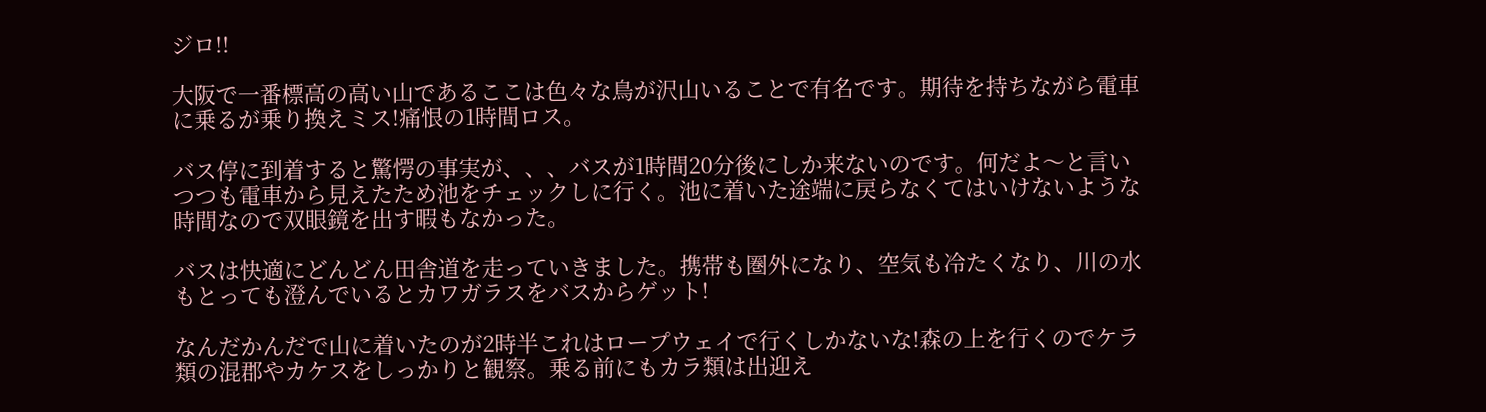ジロ!!

大阪で一番標高の高い山であるここは色々な鳥が沢山いることで有名です。期待を持ちながら電車に乗るが乗り換えミス!痛恨の1時間ロス。

バス停に到着すると驚愕の事実が、、、バスが1時間20分後にしか来ないのです。何だよ〜と言いつつも電車から見えたため池をチェックしに行く。池に着いた途端に戻らなくてはいけないような時間なので双眼鏡を出す暇もなかった。

バスは快適にどんどん田舎道を走っていきました。携帯も圏外になり、空気も冷たくなり、川の水もとっても澄んでいるとカワガラスをバスからゲット!

なんだかんだで山に着いたのが2時半これはロープウェイで行くしかないな!森の上を行くのでケラ類の混郡やカケスをしっかりと観察。乗る前にもカラ類は出迎え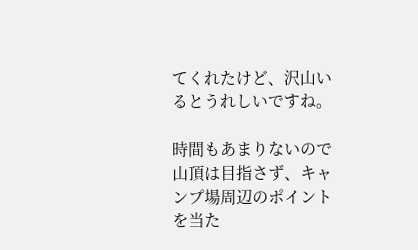てくれたけど、沢山いるとうれしいですね。

時間もあまりないので山頂は目指さず、キャンプ場周辺のポイントを当た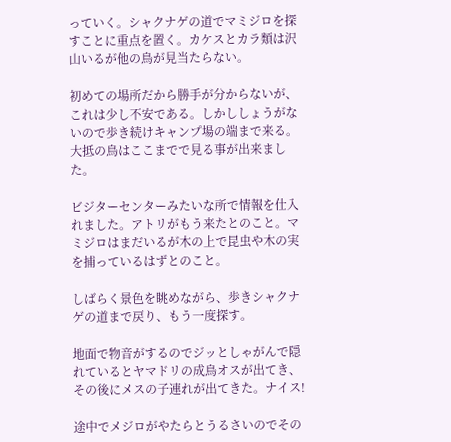っていく。シャクナゲの道でマミジロを探すことに重点を置く。カケスとカラ類は沢山いるが他の鳥が見当たらない。

初めての場所だから勝手が分からないが、これは少し不安である。しかししょうがないので歩き続けキャンプ場の端まで来る。大抵の鳥はここまでで見る事が出来ました。

ビジターセンターみたいな所で情報を仕入れました。アトリがもう来たとのこと。マミジロはまだいるが木の上で昆虫や木の実を捕っているはずとのこと。

しばらく景色を眺めながら、歩きシャクナゲの道まで戻り、もう一度探す。

地面で物音がするのでジッとしゃがんで隠れているとヤマドリの成鳥オスが出てき、その後にメスの子連れが出てきた。ナイス!

途中でメジロがやたらとうるさいのでその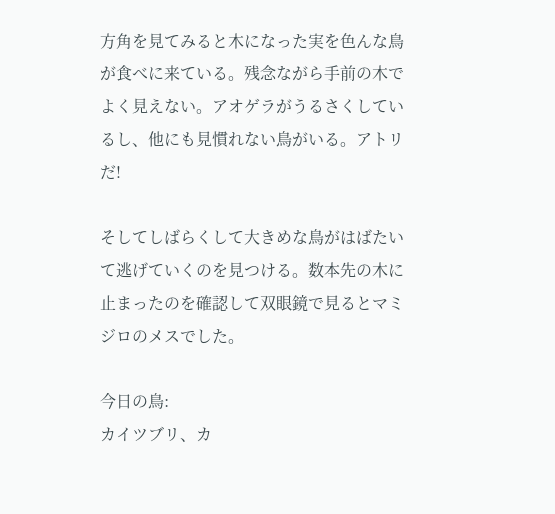方角を見てみると木になった実を色んな鳥が食べに来ている。残念ながら手前の木でよく見えない。アオゲラがうるさくしているし、他にも見慣れない鳥がいる。アトリだ!

そしてしばらくして大きめな鳥がはばたいて逃げていくのを見つける。数本先の木に止まったのを確認して双眼鏡で見るとマミジロのメスでした。

今日の鳥:
カイツブリ、カ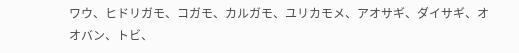ワウ、ヒドリガモ、コガモ、カルガモ、ユリカモメ、アオサギ、ダイサギ、オオバン、トビ、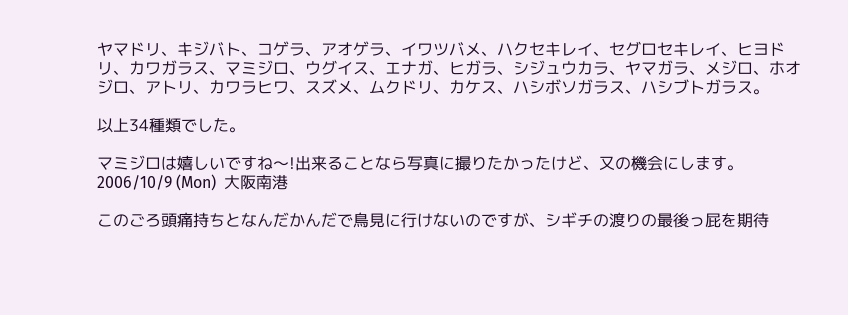ヤマドリ、キジバト、コゲラ、アオゲラ、イワツバメ、ハクセキレイ、セグロセキレイ、ヒヨドリ、カワガラス、マミジロ、ウグイス、エナガ、ヒガラ、シジュウカラ、ヤマガラ、メジロ、ホオジロ、アトリ、カワラヒワ、スズメ、ムクドリ、カケス、ハシボソガラス、ハシブトガラス。

以上34種類でした。

マミジロは嬉しいですね〜!出来ることなら写真に撮りたかったけど、又の機会にします。
2006/10/9 (Mon)  大阪南港

このごろ頭痛持ちとなんだかんだで鳥見に行けないのですが、シギチの渡りの最後っ屁を期待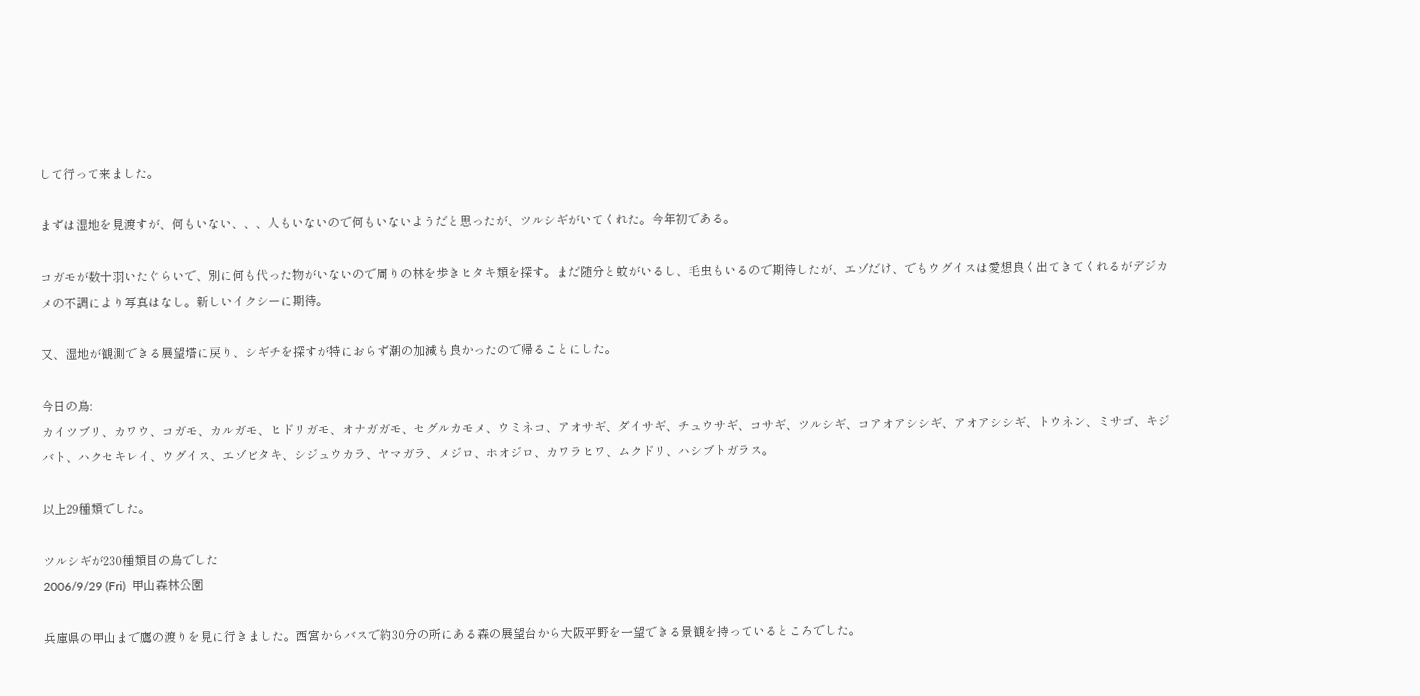して行って来ました。

まずは湿地を見渡すが、何もいない、、、人もいないので何もいないようだと思ったが、ツルシギがいてくれた。今年初である。

コガモが数十羽いたぐらいで、別に何も代った物がいないので周りの林を歩きヒタキ類を探す。まだ随分と蚊がいるし、毛虫もいるので期待したが、エゾだけ、でもウグイスは愛想良く出てきてくれるがデジカメの不調により写真はなし。新しいイクシーに期待。

又、湿地が観測できる展望塔に戻り、シギチを探すが特におらず潮の加減も良かったので帰ることにした。

今日の鳥:
カイツブリ、カワウ、コガモ、カルガモ、ヒドリガモ、オナガガモ、セグルカモメ、ウミネコ、アオサギ、ダイサギ、チュウサギ、コサギ、ツルシギ、コアオアシシギ、アオアシシギ、トウネン、ミサゴ、キジバト、ハクセキレイ、ウグイス、エゾビタキ、シジュウカラ、ヤマガラ、メジロ、ホオジロ、カワラヒワ、ムクドリ、ハシブトガラス。

以上29種類でした。

ツルシギが230種類目の鳥でした
2006/9/29 (Fri)  甲山森林公園

兵庫県の甲山まで鷹の渡りを見に行きました。西宮からバスで約30分の所にある森の展望台から大阪平野を一望できる景観を持っているところでした。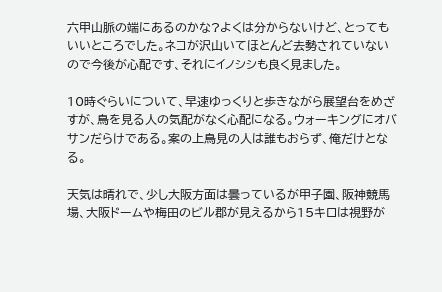六甲山脈の端にあるのかな?よくは分からないけど、とってもいいところでした。ネコが沢山いてほとんど去勢されていないので今後が心配です、それにイノシシも良く見ました。

10時ぐらいについて、早速ゆっくりと歩きながら展望台をめざすが、鳥を見る人の気配がなく心配になる。ウォーキングにオバサンだらけである。案の上鳥見の人は誰もおらず、俺だけとなる。

天気は晴れで、少し大阪方面は曇っているが甲子園、阪神競馬場、大阪ドームや梅田のビル郡が見えるから15キロは視野が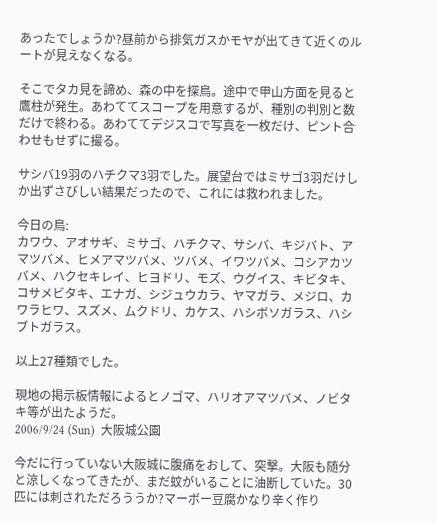あったでしょうか?昼前から排気ガスかモヤが出てきて近くのルートが見えなくなる。

そこでタカ見を諦め、森の中を探鳥。途中で甲山方面を見ると鷹柱が発生。あわててスコープを用意するが、種別の判別と数だけで終わる。あわててデジスコで写真を一枚だけ、ピント合わせもせずに撮る。

サシバ19羽のハチクマ3羽でした。展望台ではミサゴ3羽だけしか出ずさびしい結果だったので、これには救われました。

今日の鳥:
カワウ、アオサギ、ミサゴ、ハチクマ、サシバ、キジバト、アマツバメ、ヒメアマツバメ、ツバメ、イワツバメ、コシアカツバメ、ハクセキレイ、ヒヨドリ、モズ、ウグイス、キビタキ、コサメビタキ、エナガ、シジュウカラ、ヤマガラ、メジロ、カワラヒワ、スズメ、ムクドリ、カケス、ハシボソガラス、ハシブトガラス。

以上27種類でした。

現地の掲示板情報によるとノゴマ、ハリオアマツバメ、ノビタキ等が出たようだ。
2006/9/24 (Sun)  大阪城公園

今だに行っていない大阪城に腹痛をおして、突撃。大阪も随分と涼しくなってきたが、まだ蚊がいることに油断していた。30匹には刺されただろううか?マーボー豆腐かなり辛く作り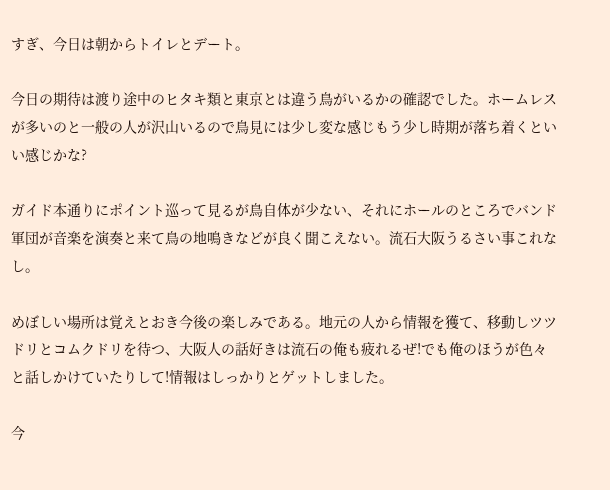すぎ、今日は朝からトイレとデート。

今日の期待は渡り途中のヒタキ類と東京とは違う鳥がいるかの確認でした。ホームレスが多いのと一般の人が沢山いるので鳥見には少し変な感じもう少し時期が落ち着くといい感じかな?

ガイド本通りにポイント巡って見るが鳥自体が少ない、それにホールのところでバンド軍団が音楽を演奏と来て鳥の地鳴きなどが良く聞こえない。流石大阪うるさい事これなし。

めぼしい場所は覚えとおき今後の楽しみである。地元の人から情報を獲て、移動しツツドリとコムクドリを待つ、大阪人の話好きは流石の俺も疲れるぜ!でも俺のほうが色々と話しかけていたりして!情報はしっかりとゲットしました。

今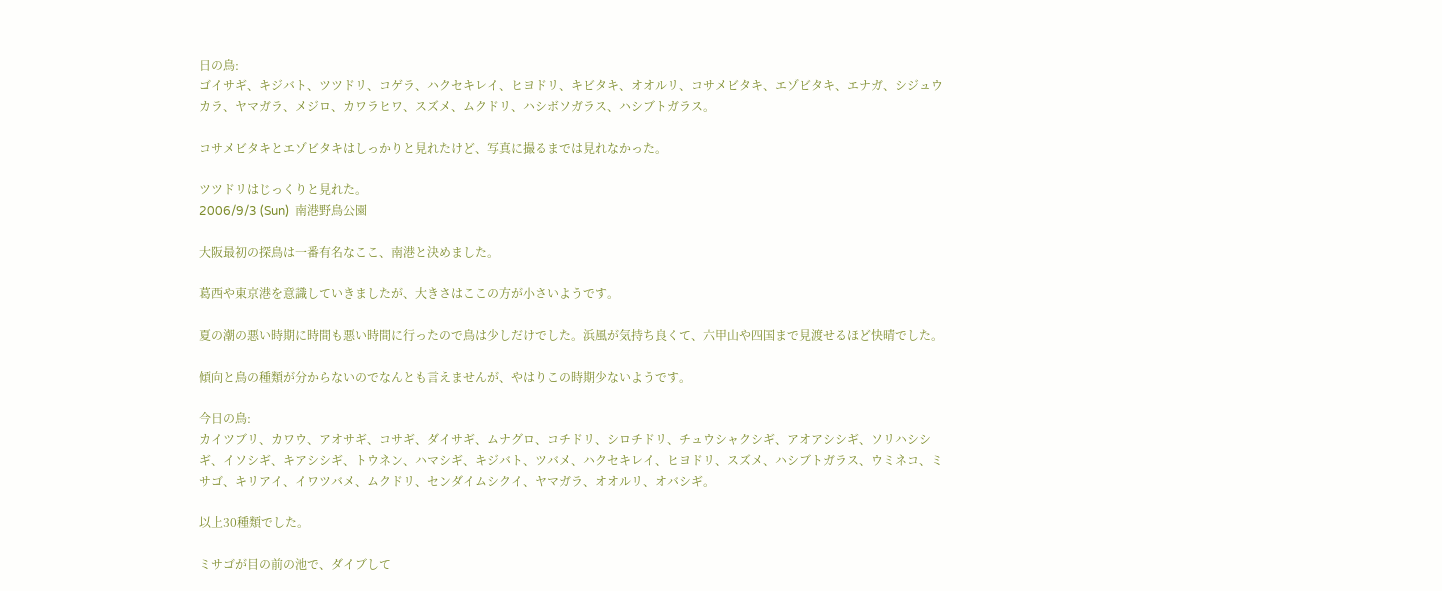日の鳥:
ゴイサギ、キジバト、ツツドリ、コゲラ、ハクセキレイ、ヒヨドリ、キビタキ、オオルリ、コサメビタキ、エゾビタキ、エナガ、シジュウカラ、ヤマガラ、メジロ、カワラヒワ、スズメ、ムクドリ、ハシボソガラス、ハシブトガラス。

コサメビタキとエゾビタキはしっかりと見れたけど、写真に撮るまでは見れなかった。

ツツドリはじっくりと見れた。
2006/9/3 (Sun)  南港野鳥公園

大阪最初の探鳥は一番有名なここ、南港と決めました。

葛西や東京港を意識していきましたが、大きさはここの方が小さいようです。

夏の潮の悪い時期に時間も悪い時間に行ったので鳥は少しだけでした。浜風が気持ち良くて、六甲山や四国まで見渡せるほど快晴でした。

傾向と鳥の種類が分からないのでなんとも言えませんが、やはりこの時期少ないようです。

今日の鳥:
カイツブリ、カワウ、アオサギ、コサギ、ダイサギ、ムナグロ、コチドリ、シロチドリ、チュウシャクシギ、アオアシシギ、ソリハシシギ、イソシギ、キアシシギ、トウネン、ハマシギ、キジバト、ツバメ、ハクセキレイ、ヒヨドリ、スズメ、ハシブトガラス、ウミネコ、ミサゴ、キリアイ、イワツバメ、ムクドリ、センダイムシクイ、ヤマガラ、オオルリ、オバシギ。

以上30種類でした。

ミサゴが目の前の池で、ダイブして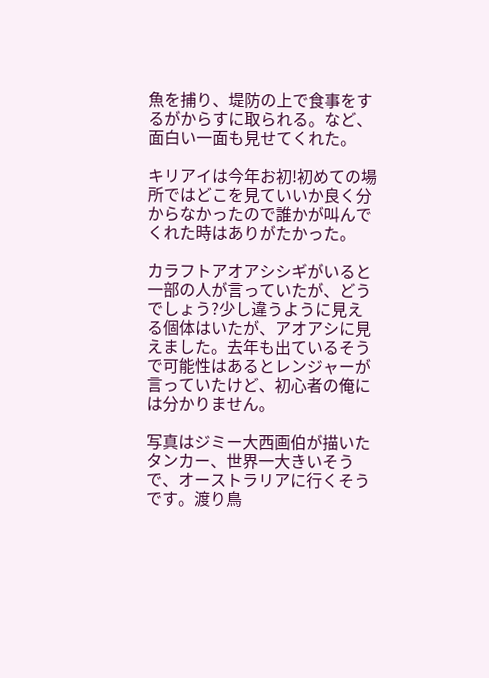魚を捕り、堤防の上で食事をするがからすに取られる。など、面白い一面も見せてくれた。

キリアイは今年お初!初めての場所ではどこを見ていいか良く分からなかったので誰かが叫んでくれた時はありがたかった。

カラフトアオアシシギがいると一部の人が言っていたが、どうでしょう?少し違うように見える個体はいたが、アオアシに見えました。去年も出ているそうで可能性はあるとレンジャーが言っていたけど、初心者の俺には分かりません。

写真はジミー大西画伯が描いたタンカー、世界一大きいそうで、オーストラリアに行くそうです。渡り鳥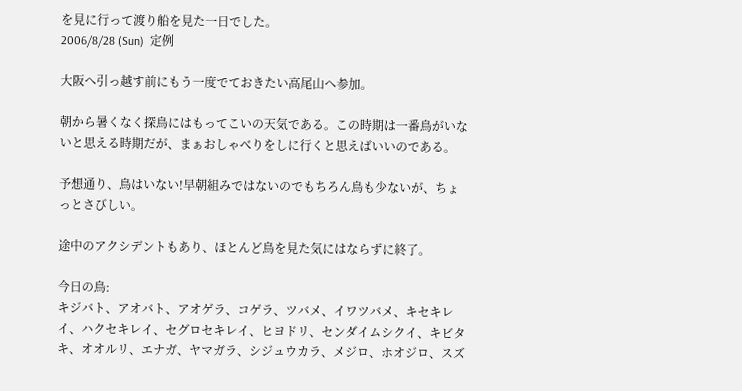を見に行って渡り船を見た一日でした。
2006/8/28 (Sun)  定例

大阪へ引っ越す前にもう一度でておきたい高尾山へ参加。

朝から暑くなく探鳥にはもってこいの天気である。この時期は一番鳥がいないと思える時期だが、まぁおしゃべりをしに行くと思えばいいのである。

予想通り、鳥はいない!早朝組みではないのでもちろん鳥も少ないが、ちょっとさびしい。

途中のアクシデントもあり、ほとんど鳥を見た気にはならずに終了。

今日の鳥:
キジバト、アオバト、アオゲラ、コゲラ、ツバメ、イワツバメ、キセキレイ、ハクセキレイ、セグロセキレイ、ヒヨドリ、センダイムシクイ、キビタキ、オオルリ、エナガ、ヤマガラ、シジュウカラ、メジロ、ホオジロ、スズ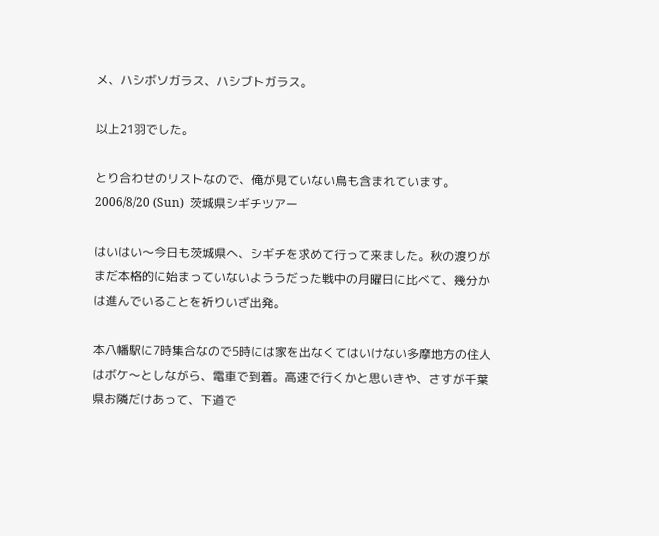メ、ハシボソガラス、ハシブトガラス。

以上21羽でした。

とり合わせのリストなので、俺が見ていない鳥も含まれています。
2006/8/20 (Sun)  茨城県シギチツアー

はいはい〜今日も茨城県へ、シギチを求めて行って来ました。秋の渡りがまだ本格的に始まっていないよううだった戦中の月曜日に比べて、幾分かは進んでいることを祈りいざ出発。

本八幡駅に7時集合なので5時には家を出なくてはいけない多摩地方の住人はボケ〜としながら、電車で到着。高速で行くかと思いきや、さすが千葉県お隣だけあって、下道で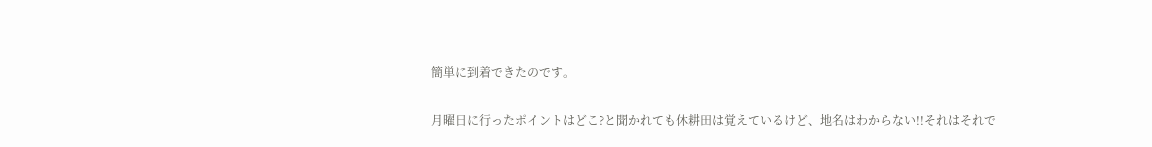簡単に到着できたのです。

月曜日に行ったポイントはどこ?と聞かれても休耕田は覚えているけど、地名はわからない!!それはそれで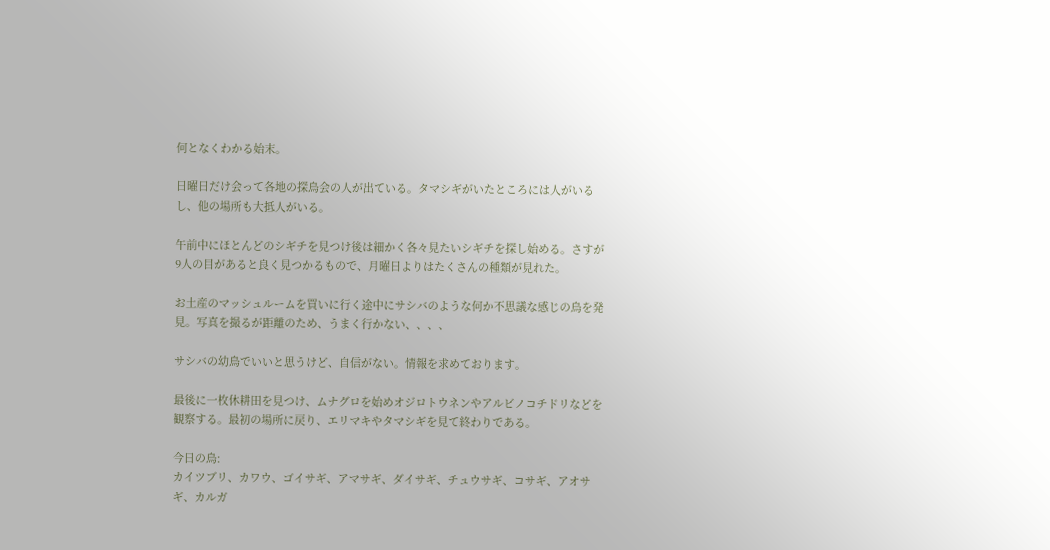何となくわかる始末。

日曜日だけ会って各地の探鳥会の人が出ている。タマシギがいたところには人がいるし、他の場所も大抵人がいる。

午前中にほとんどのシギチを見つけ後は細かく各々見たいシギチを探し始める。さすが9人の目があると良く見つかるもので、月曜日よりはたくさんの種類が見れた。

お土産のマッシュルームを買いに行く途中にサシバのような何か不思議な感じの鳥を発見。写真を撮るが距離のため、うまく行かない、、、、

サシバの幼鳥でいいと思うけど、自信がない。情報を求めております。

最後に一枚休耕田を見つけ、ムナグロを始めオジロトウネンやアルビノコチドリなどを観察する。最初の場所に戻り、エリマキやタマシギを見て終わりである。

今日の鳥:
カイツブリ、カワウ、ゴイサギ、アマサギ、ダイサギ、チュウサギ、コサギ、アオサギ、カルガ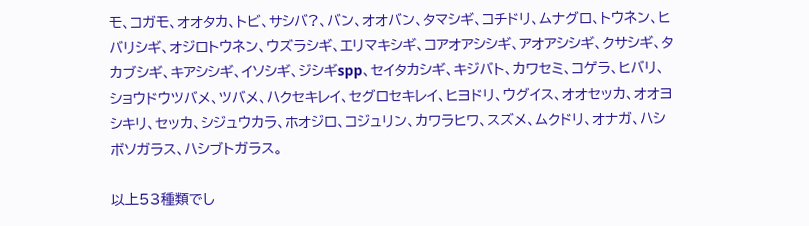モ、コガモ、オオタカ、トビ、サシバ?、バン、オオバン、タマシギ、コチドリ、ムナグロ、トウネン、ヒバリシギ、オジロトウネン、ウズラシギ、エリマキシギ、コアオアシシギ、アオアシシギ、クサシギ、タカブシギ、キアシシギ、イソシギ、ジシギspp、セイタカシギ、キジバト、カワセミ、コゲラ、ヒバリ、ショウドウツバメ、ツバメ、ハクセキレイ、セグロセキレイ、ヒヨドリ、ウグイス、オオセッカ、オオヨシキリ、セッカ、シジュウカラ、ホオジロ、コジュリン、カワラヒワ、スズメ、ムクドリ、オナガ、ハシボソガラス、ハシブトガラス。

以上53種類でし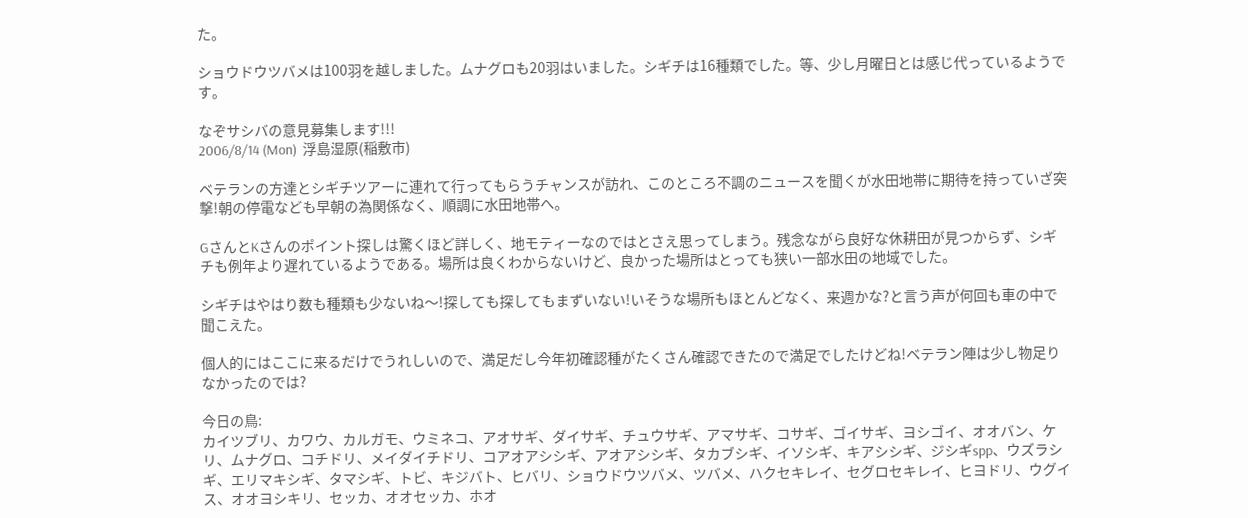た。

ショウドウツバメは100羽を越しました。ムナグロも20羽はいました。シギチは16種類でした。等、少し月曜日とは感じ代っているようです。

なぞサシバの意見募集します!!!
2006/8/14 (Mon)  浮島湿原(稲敷市)

ベテランの方達とシギチツアーに連れて行ってもらうチャンスが訪れ、このところ不調のニュースを聞くが水田地帯に期待を持っていざ突撃!朝の停電なども早朝の為関係なく、順調に水田地帯へ。

GさんとKさんのポイント探しは驚くほど詳しく、地モティーなのではとさえ思ってしまう。残念ながら良好な休耕田が見つからず、シギチも例年より遅れているようである。場所は良くわからないけど、良かった場所はとっても狭い一部水田の地域でした。

シギチはやはり数も種類も少ないね〜!探しても探してもまずいない!いそうな場所もほとんどなく、来週かな?と言う声が何回も車の中で聞こえた。

個人的にはここに来るだけでうれしいので、満足だし今年初確認種がたくさん確認できたので満足でしたけどね!ベテラン陣は少し物足りなかったのでは?

今日の鳥:
カイツブリ、カワウ、カルガモ、ウミネコ、アオサギ、ダイサギ、チュウサギ、アマサギ、コサギ、ゴイサギ、ヨシゴイ、オオバン、ケリ、ムナグロ、コチドリ、メイダイチドリ、コアオアシシギ、アオアシシギ、タカブシギ、イソシギ、キアシシギ、ジシギspp、ウズラシギ、エリマキシギ、タマシギ、トビ、キジバト、ヒバリ、ショウドウツバメ、ツバメ、ハクセキレイ、セグロセキレイ、ヒヨドリ、ウグイス、オオヨシキリ、セッカ、オオセッカ、ホオ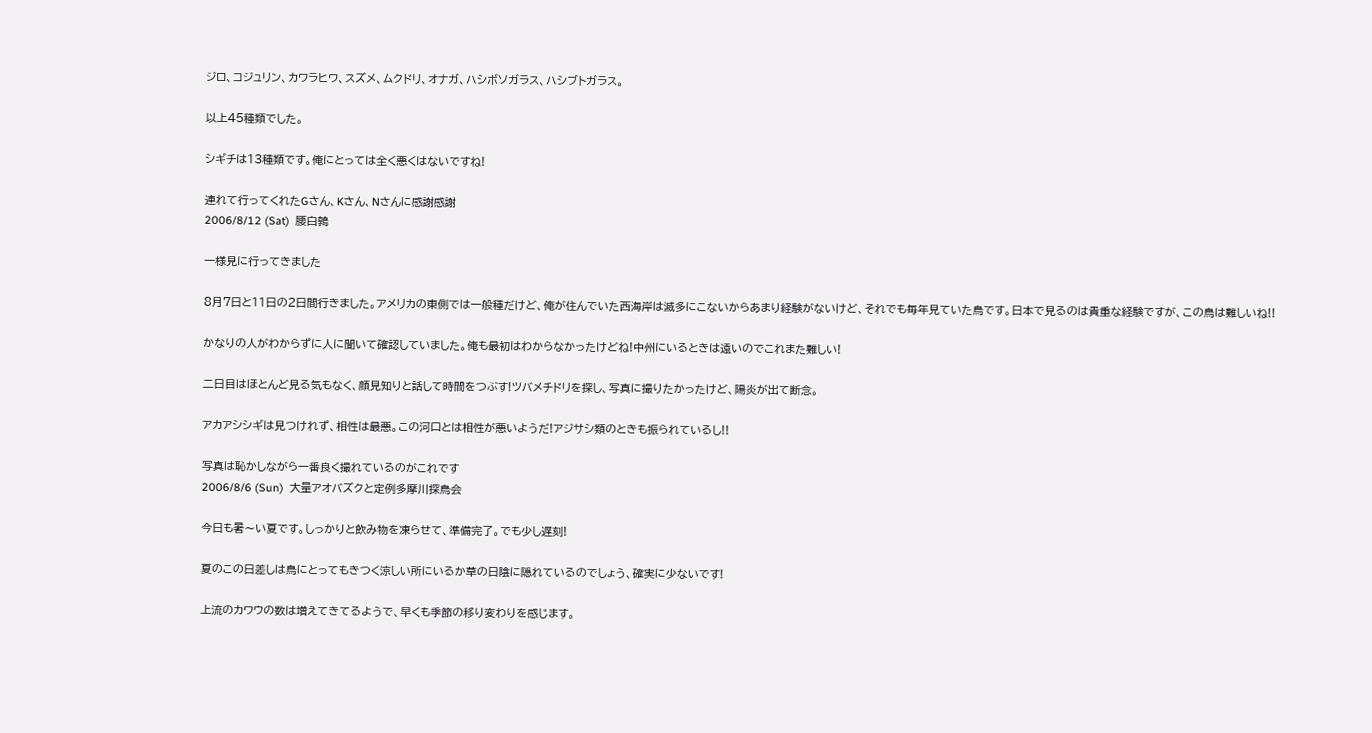ジロ、コジュリン、カワラヒワ、スズメ、ムクドリ、オナガ、ハシボソガラス、ハシブトガラス。

以上45種類でした。

シギチは13種類です。俺にとっては全く悪くはないですね!

連れて行ってくれたGさん、Kさん、Nさんに感謝感謝
2006/8/12 (Sat)  腰白鶉

一様見に行ってきました

8月7日と11日の2日間行きました。アメリカの東側では一般種だけど、俺が住んでいた西海岸は滅多にこないからあまり経験がないけど、それでも毎年見ていた鳥です。日本で見るのは貴重な経験ですが、この鳥は難しいね!!

かなりの人がわからずに人に聞いて確認していました。俺も最初はわからなかったけどね!中州にいるときは遠いのでこれまた難しい!

二日目はほとんど見る気もなく、顔見知りと話して時間をつぶす!ツバメチドリを探し、写真に撮りたかったけど、陽炎が出て断念。

アカアシシギは見つけれず、相性は最悪。この河口とは相性が悪いようだ!アジサシ類のときも振られているし!!

写真は恥かしながら一番良く撮れているのがこれです
2006/8/6 (Sun)  大量アオバズクと定例多摩川探鳥会

今日も暑〜い夏です。しっかりと飲み物を凍らせて、準備完了。でも少し遅刻!

夏のこの日差しは鳥にとってもきつく涼しい所にいるか草の日陰に隠れているのでしょう、確実に少ないです!

上流のカワウの数は増えてきてるようで、早くも季節の移り変わりを感じます。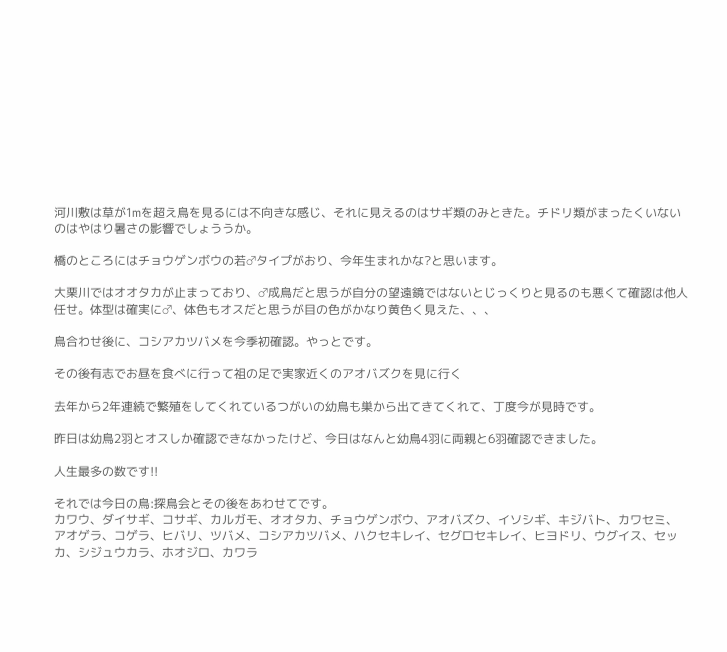河川敷は草が1mを超え鳥を見るには不向きな感じ、それに見えるのはサギ類のみときた。チドリ類がまったくいないのはやはり暑さの影響でしょううか。

橋のところにはチョウゲンボウの若♂タイプがおり、今年生まれかな?と思います。

大栗川ではオオタカが止まっており、♂成鳥だと思うが自分の望遠鏡ではないとじっくりと見るのも悪くて確認は他人任せ。体型は確実に♂、体色もオスだと思うが目の色がかなり黄色く見えた、、、

鳥合わせ後に、コシアカツバメを今季初確認。やっとです。

その後有志でお昼を食べに行って祖の足で実家近くのアオバズクを見に行く

去年から2年連続で繁殖をしてくれているつがいの幼鳥も巣から出てきてくれて、丁度今が見時です。

昨日は幼鳥2羽とオスしか確認できなかったけど、今日はなんと幼鳥4羽に両親と6羽確認できました。

人生最多の数です!!

それでは今日の鳥:探鳥会とその後をあわせてです。
カワウ、ダイサギ、コサギ、カルガモ、オオタカ、チョウゲンボウ、アオバズク、イソシギ、キジバト、カワセミ、アオゲラ、コゲラ、ヒバリ、ツバメ、コシアカツバメ、ハクセキレイ、セグロセキレイ、ヒヨドリ、ウグイス、セッカ、シジュウカラ、ホオジロ、カワラ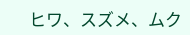ヒワ、スズメ、ムク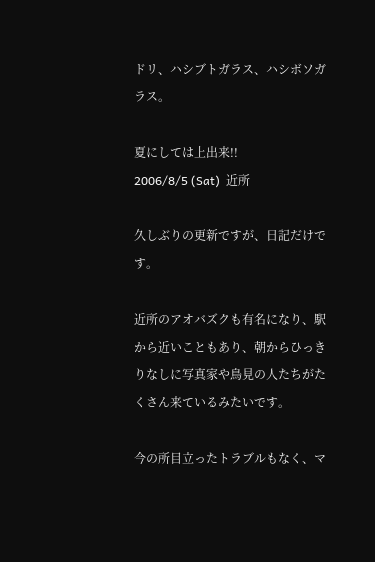ドリ、ハシブトガラス、ハシボソガラス。

夏にしては上出来!!
2006/8/5 (Sat)  近所

久しぶりの更新ですが、日記だけです。

近所のアオバズクも有名になり、駅から近いこともあり、朝からひっきりなしに写真家や鳥見の人たちがたくさん来ているみたいです。

今の所目立ったトラブルもなく、マ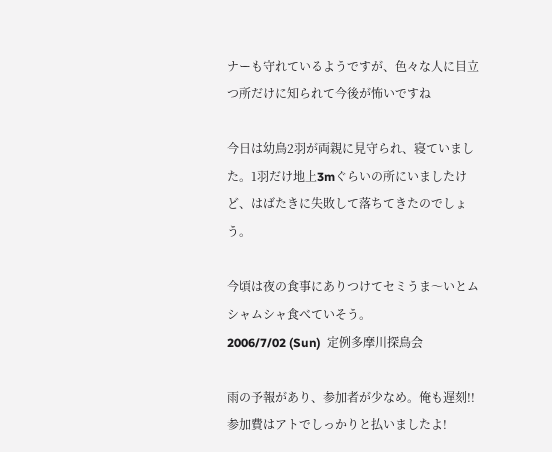ナーも守れているようですが、色々な人に目立つ所だけに知られて今後が怖いですね

今日は幼鳥2羽が両親に見守られ、寝ていました。1羽だけ地上3mぐらいの所にいましたけど、はばたきに失敗して落ちてきたのでしょう。

今頃は夜の食事にありつけてセミうま〜いとムシャムシャ食べていそう。
2006/7/02 (Sun)  定例多摩川探鳥会

雨の予報があり、参加者が少なめ。俺も遅刻!!参加費はアトでしっかりと払いましたよ!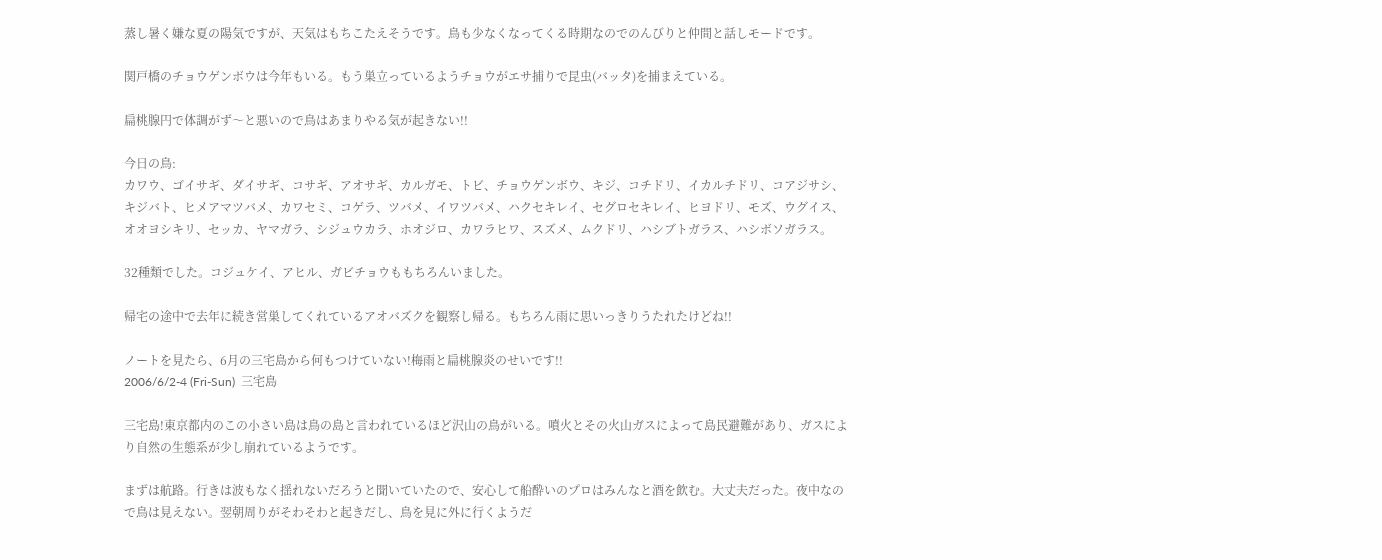蒸し暑く嫌な夏の陽気ですが、天気はもちこたえそうです。鳥も少なくなってくる時期なのでのんびりと仲間と話しモードです。

関戸橋のチョウゲンボウは今年もいる。もう巣立っているようチョウがエサ捕りで昆虫(バッタ)を捕まえている。

扁桃腺円で体調がず〜と悪いので鳥はあまりやる気が起きない!!

今日の鳥:
カワウ、ゴイサギ、ダイサギ、コサギ、アオサギ、カルガモ、トビ、チョウゲンボウ、キジ、コチドリ、イカルチドリ、コアジサシ、キジバト、ヒメアマツバメ、カワセミ、コゲラ、ツバメ、イワツバメ、ハクセキレイ、セグロセキレイ、ヒヨドリ、モズ、ウグイス、オオヨシキリ、セッカ、ヤマガラ、シジュウカラ、ホオジロ、カワラヒワ、スズメ、ムクドリ、ハシブトガラス、ハシボソガラス。

32種類でした。コジュケイ、アヒル、ガビチョウももちろんいました。

帰宅の途中で去年に続き営巣してくれているアオバズクを観察し帰る。もちろん雨に思いっきりうたれたけどね!!

ノートを見たら、6月の三宅島から何もつけていない!梅雨と扁桃腺炎のせいです!!
2006/6/2-4 (Fri-Sun)  三宅島

三宅島!東京都内のこの小さい島は鳥の島と言われているほど沢山の鳥がいる。噴火とその火山ガスによって島民避難があり、ガスにより自然の生態系が少し崩れているようです。

まずは航路。行きは波もなく揺れないだろうと聞いていたので、安心して船酔いのプロはみんなと酒を飲む。大丈夫だった。夜中なので鳥は見えない。翌朝周りがそわそわと起きだし、鳥を見に外に行くようだ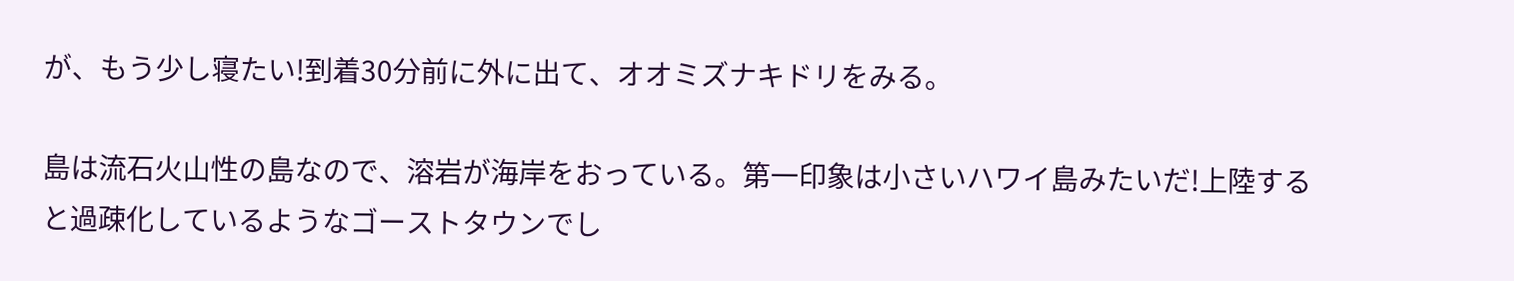が、もう少し寝たい!到着30分前に外に出て、オオミズナキドリをみる。

島は流石火山性の島なので、溶岩が海岸をおっている。第一印象は小さいハワイ島みたいだ!上陸すると過疎化しているようなゴーストタウンでし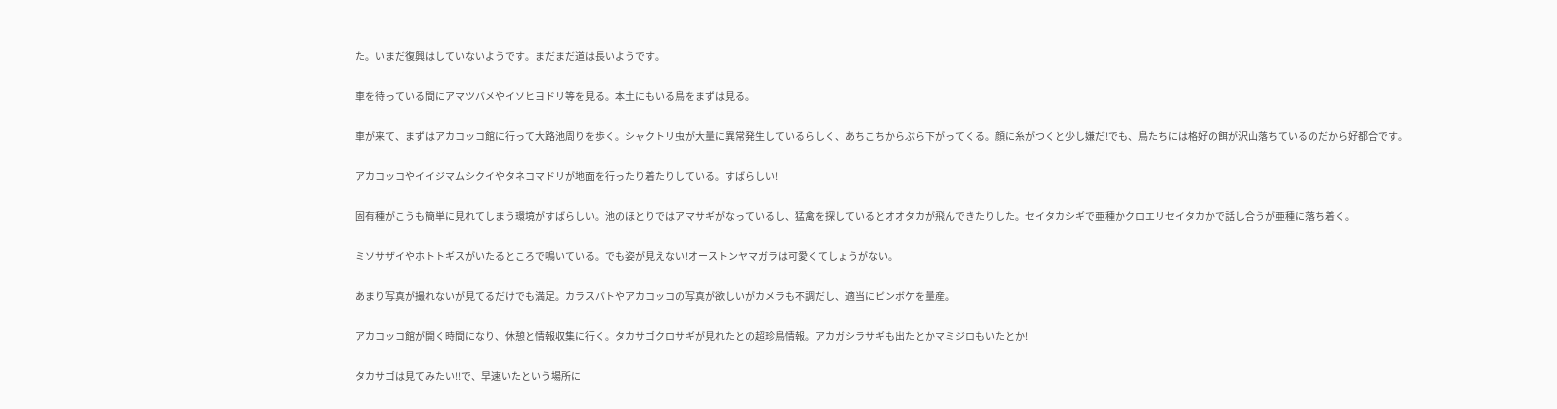た。いまだ復興はしていないようです。まだまだ道は長いようです。

車を待っている間にアマツバメやイソヒヨドリ等を見る。本土にもいる鳥をまずは見る。

車が来て、まずはアカコッコ館に行って大路池周りを歩く。シャクトリ虫が大量に異常発生しているらしく、あちこちからぶら下がってくる。顔に糸がつくと少し嫌だ!でも、鳥たちには格好の餌が沢山落ちているのだから好都合です。

アカコッコやイイジマムシクイやタネコマドリが地面を行ったり着たりしている。すばらしい!

固有種がこうも簡単に見れてしまう環境がすばらしい。池のほとりではアマサギがなっているし、猛禽を探しているとオオタカが飛んできたりした。セイタカシギで亜種かクロエリセイタカかで話し合うが亜種に落ち着く。

ミソサザイやホトトギスがいたるところで鳴いている。でも姿が見えない!オーストンヤマガラは可愛くてしょうがない。

あまり写真が撮れないが見てるだけでも満足。カラスバトやアカコッコの写真が欲しいがカメラも不調だし、適当にピンボケを量産。

アカコッコ館が開く時間になり、休憩と情報収集に行く。タカサゴクロサギが見れたとの超珍鳥情報。アカガシラサギも出たとかマミジロもいたとか!

タカサゴは見てみたい!!で、早速いたという場所に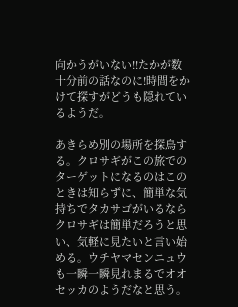向かうがいない!!たかが数十分前の話なのに!時間をかけて探すがどうも隠れているようだ。

あきらめ別の場所を探鳥する。クロサギがこの旅でのターゲットになるのはこのときは知らずに、簡単な気持ちでタカサゴがいるならクロサギは簡単だろうと思い、気軽に見たいと言い始める。ウチヤマセンニュウも一瞬一瞬見れまるでオオセッカのようだなと思う。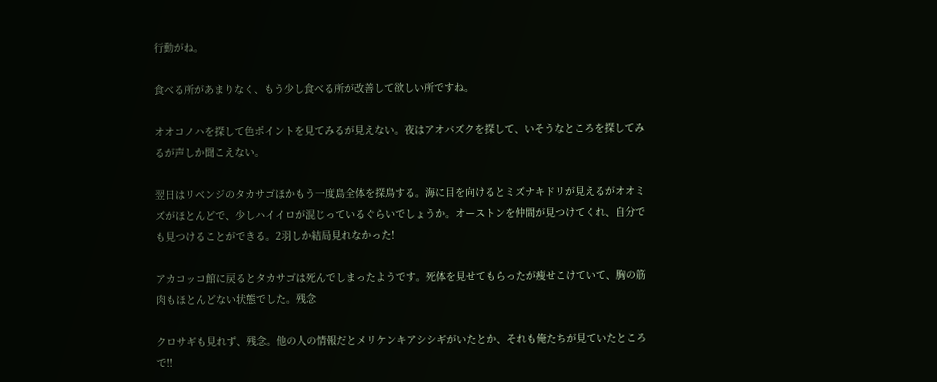行動がね。

食べる所があまりなく、もう少し食べる所が改善して欲しい所ですね。

オオコノハを探して色ポイントを見てみるが見えない。夜はアオバズクを探して、いそうなところを探してみるが声しか聞こえない。

翌日はリベンジのタカサゴほかもう一度島全体を探鳥する。海に目を向けるとミズナキドリが見えるがオオミズがほとんどで、少しハイイロが混じっているぐらいでしょうか。オーストンを仲間が見つけてくれ、自分でも見つけることができる。2羽しか結局見れなかった!

アカコッコ館に戻るとタカサゴは死んでしまったようです。死体を見せてもらったが痩せこけていて、胸の筋肉もほとんどない状態でした。残念

クロサギも見れず、残念。他の人の情報だとメリケンキアシシギがいたとか、それも俺たちが見ていたところで!!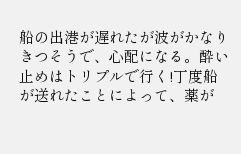船の出港が遅れたが波がかなりきつそうで、心配になる。酔い止めはトリプルで行く!丁度船が送れたことによって、薬が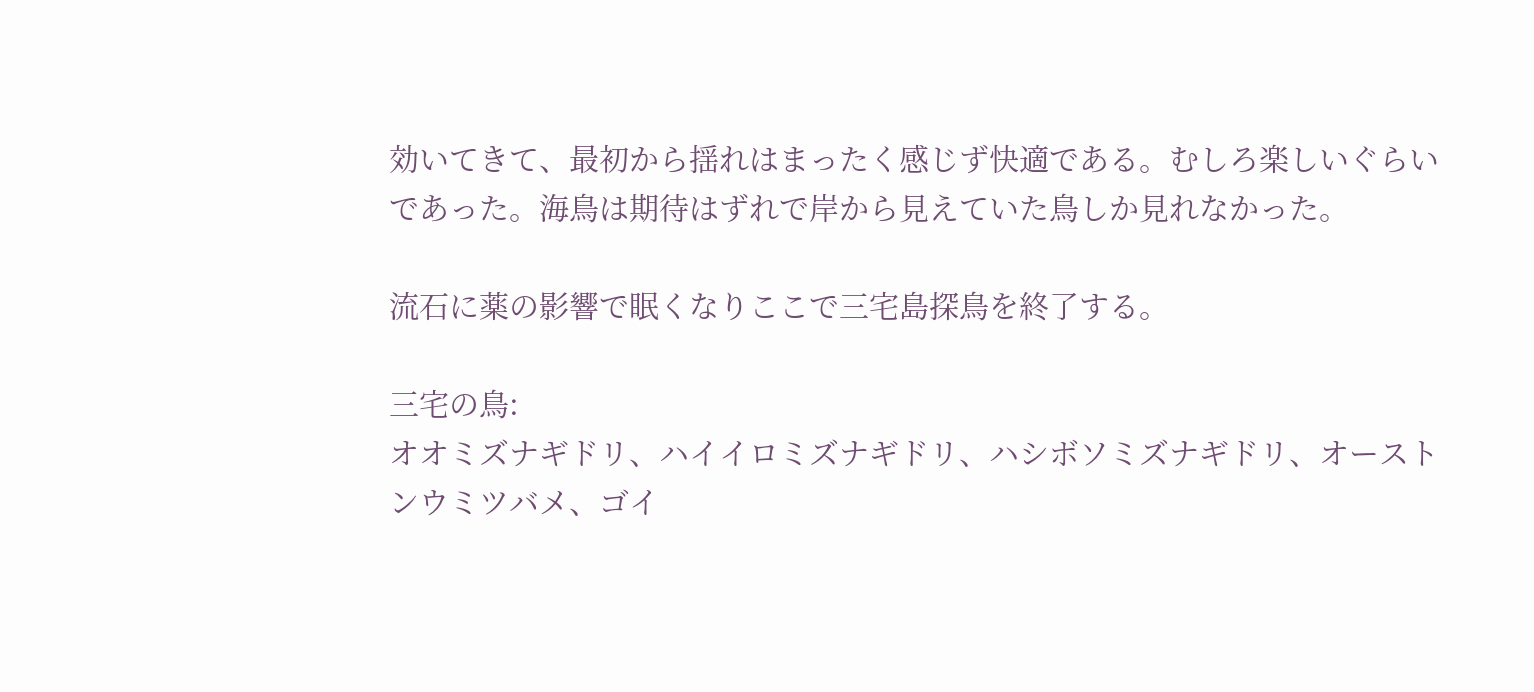効いてきて、最初から揺れはまったく感じず快適である。むしろ楽しいぐらいであった。海鳥は期待はずれで岸から見えていた鳥しか見れなかった。

流石に薬の影響で眠くなりここで三宅島探鳥を終了する。

三宅の鳥:
オオミズナギドリ、ハイイロミズナギドリ、ハシボソミズナギドリ、オーストンウミツバメ、ゴイ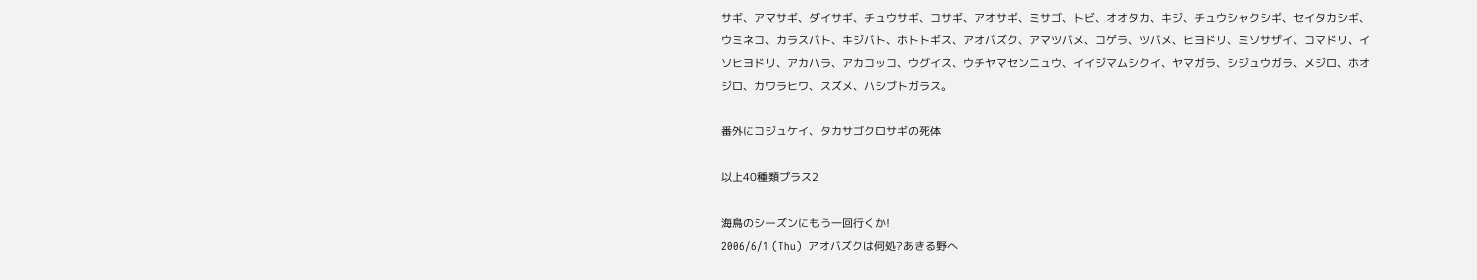サギ、アマサギ、ダイサギ、チュウサギ、コサギ、アオサギ、ミサゴ、トビ、オオタカ、キジ、チュウシャクシギ、セイタカシギ、ウミネコ、カラスバト、キジバト、ホトトギス、アオバズク、アマツバメ、コゲラ、ツバメ、ヒヨドリ、ミソサザイ、コマドリ、イソヒヨドリ、アカハラ、アカコッコ、ウグイス、ウチヤマセンニュウ、イイジマムシクイ、ヤマガラ、シジュウガラ、メジロ、ホオジロ、カワラヒワ、スズメ、ハシブトガラス。

番外にコジュケイ、タカサゴクロサギの死体

以上40種類プラス2

海鳥のシーズンにもう一回行くか!
2006/6/1 (Thu)  アオバズクは何処?あきる野へ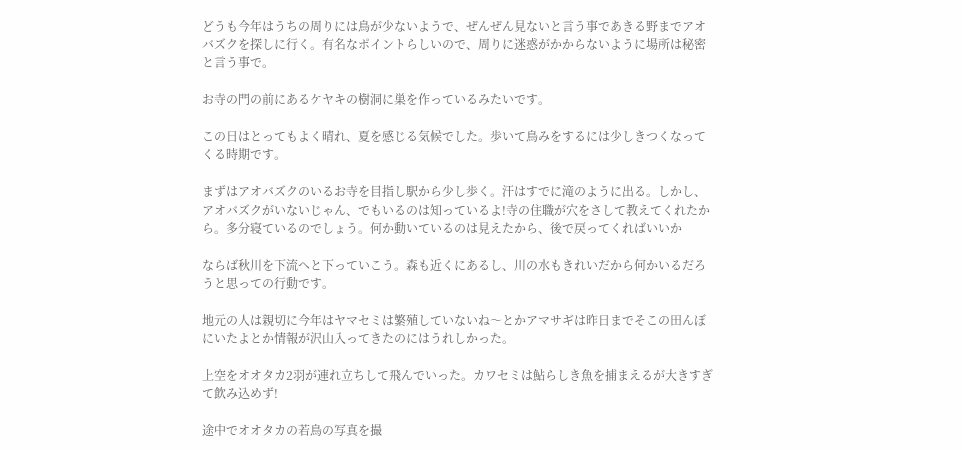どうも今年はうちの周りには鳥が少ないようで、ぜんぜん見ないと言う事であきる野までアオバズクを探しに行く。有名なポイントらしいので、周りに迷惑がかからないように場所は秘密と言う事で。

お寺の門の前にあるケヤキの樹洞に巣を作っているみたいです。

この日はとってもよく晴れ、夏を感じる気候でした。歩いて鳥みをするには少しきつくなってくる時期です。

まずはアオバズクのいるお寺を目指し駅から少し歩く。汗はすでに滝のように出る。しかし、アオバズクがいないじゃん、でもいるのは知っているよ!寺の住職が穴をさして教えてくれたから。多分寝ているのでしょう。何か動いているのは見えたから、後で戻ってくればいいか

ならば秋川を下流へと下っていこう。森も近くにあるし、川の水もきれいだから何かいるだろうと思っての行動です。

地元の人は親切に今年はヤマセミは繁殖していないね〜とかアマサギは昨日までそこの田んぼにいたよとか情報が沢山入ってきたのにはうれしかった。

上空をオオタカ2羽が連れ立ちして飛んでいった。カワセミは鮎らしき魚を捕まえるが大きすぎて飲み込めず!

途中でオオタカの若鳥の写真を撮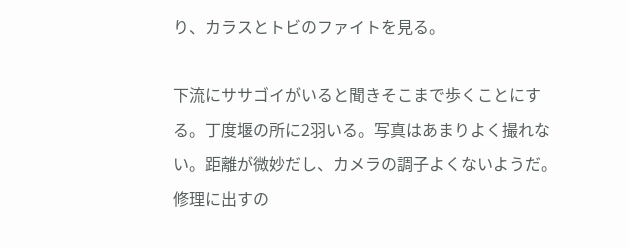り、カラスとトビのファイトを見る。

下流にササゴイがいると聞きそこまで歩くことにする。丁度堰の所に2羽いる。写真はあまりよく撮れない。距離が微妙だし、カメラの調子よくないようだ。修理に出すの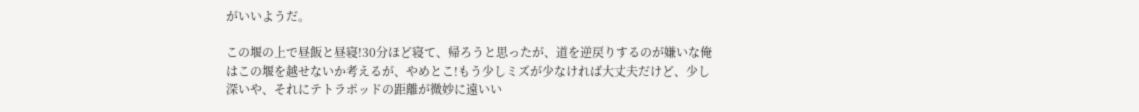がいいようだ。

この堰の上で昼飯と昼寝!30分ほど寝て、帰ろうと思ったが、道を逆戻りするのが嫌いな俺はこの堰を越せないか考えるが、やめとこ!もう少しミズが少なければ大丈夫だけど、少し深いや、それにテトラポッドの距離が微妙に遠いい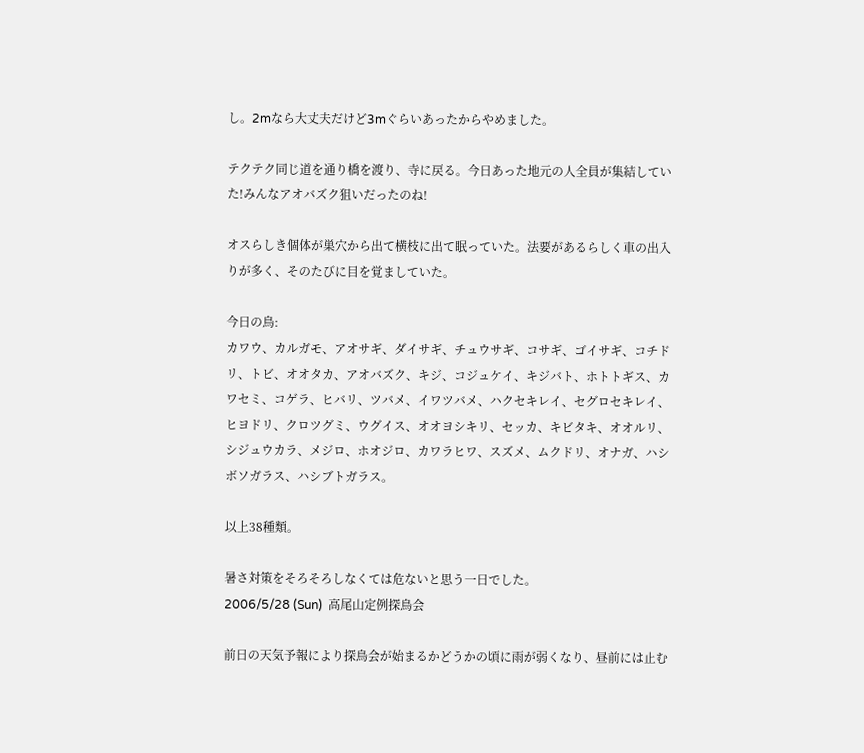し。2mなら大丈夫だけど3mぐらいあったからやめました。

テクテク同じ道を通り橋を渡り、寺に戻る。今日あった地元の人全員が集結していた!みんなアオバズク狙いだったのね!

オスらしき個体が巣穴から出て横枝に出て眠っていた。法要があるらしく車の出入りが多く、そのたびに目を覚ましていた。

今日の鳥:
カワウ、カルガモ、アオサギ、ダイサギ、チュウサギ、コサギ、ゴイサギ、コチドリ、トビ、オオタカ、アオバズク、キジ、コジュケイ、キジバト、ホトトギス、カワセミ、コゲラ、ヒバリ、ツバメ、イワツバメ、ハクセキレイ、セグロセキレイ、ヒヨドリ、クロツグミ、ウグイス、オオヨシキリ、セッカ、キビタキ、オオルリ、シジュウカラ、メジロ、ホオジロ、カワラヒワ、スズメ、ムクドリ、オナガ、ハシボソガラス、ハシブトガラス。

以上38種類。

暑さ対策をそろそろしなくては危ないと思う一日でした。
2006/5/28 (Sun)  高尾山定例探鳥会

前日の天気予報により探鳥会が始まるかどうかの頃に雨が弱くなり、昼前には止む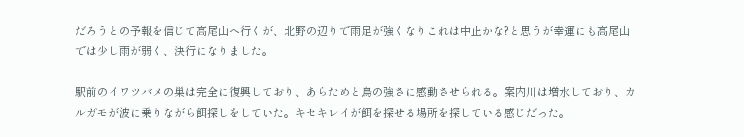だろうとの予報を信じて高尾山へ行くが、北野の辺りで雨足が強くなりこれは中止かな?と思うが幸運にも高尾山では少し雨が弱く、決行になりました。

駅前のイワツバメの巣は完全に復興しており、あらためと鳥の強さに感動させられる。案内川は増水しており、カルガモが波に乗りながら餌探しをしていた。キセキレイが餌を探せる場所を探している感じだった。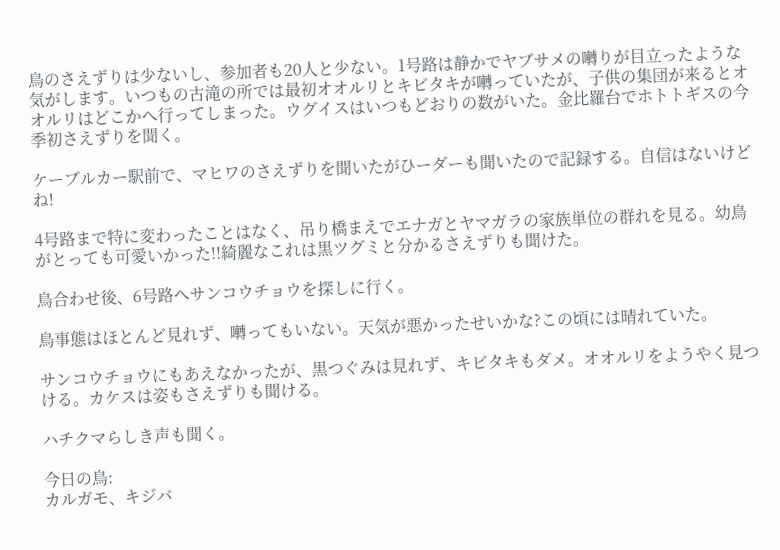鳥のさえずりは少ないし、参加者も20人と少ない。1号路は静かでヤブサメの囀りが目立ったような気がします。いつもの古滝の所では最初オオルリとキビタキが囀っていたが、子供の集団が来るとオオルリはどこかへ行ってしまった。ウグイスはいつもどおりの数がいた。金比羅台でホトトギスの今季初さえずりを聞く。

ケーブルカー駅前で、マヒワのさえずりを聞いたがひーダーも聞いたので記録する。自信はないけどね!

4号路まで特に変わったことはなく、吊り橋まえでエナガとヤマガラの家族単位の群れを見る。幼鳥がとっても可愛いかった!!綺麗なこれは黒ツグミと分かるさえずりも聞けた。

鳥合わせ後、6号路へサンコウチョウを探しに行く。

鳥事態はほとんど見れず、囀ってもいない。天気が悪かったせいかな?この頃には晴れていた。

サンコウチョウにもあえなかったが、黒つぐみは見れず、キビタキもダメ。オオルリをようやく見つける。カケスは姿もさえずりも聞ける。

ハチクマらしき声も聞く。

今日の鳥:
カルガモ、キジバ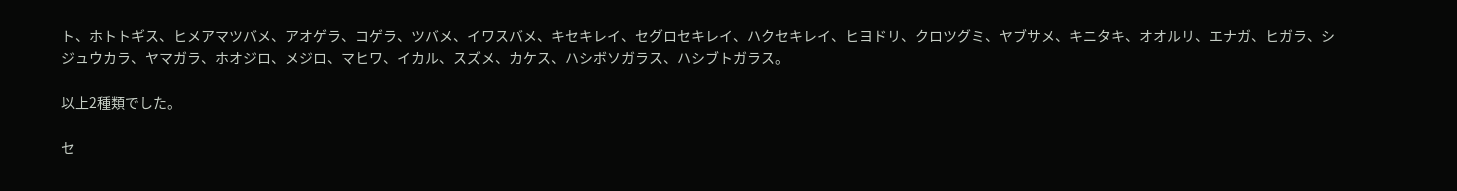ト、ホトトギス、ヒメアマツバメ、アオゲラ、コゲラ、ツバメ、イワスバメ、キセキレイ、セグロセキレイ、ハクセキレイ、ヒヨドリ、クロツグミ、ヤブサメ、キニタキ、オオルリ、エナガ、ヒガラ、シジュウカラ、ヤマガラ、ホオジロ、メジロ、マヒワ、イカル、スズメ、カケス、ハシボソガラス、ハシブトガラス。

以上2種類でした。

セ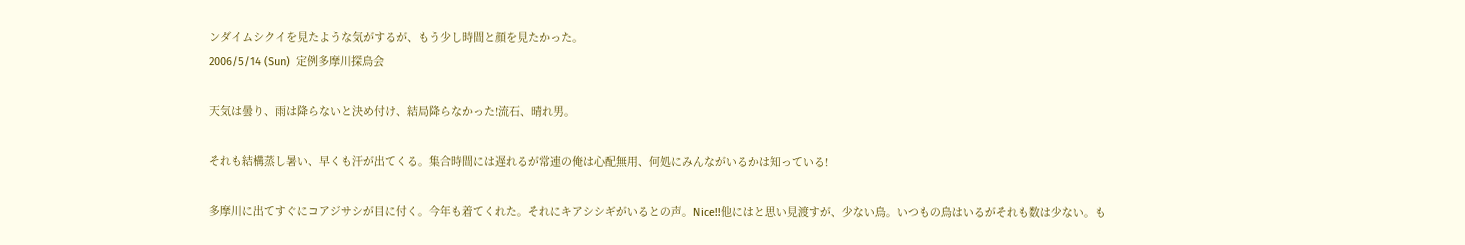ンダイムシクイを見たような気がするが、もう少し時間と顔を見たかった。
2006/5/14 (Sun)  定例多摩川探鳥会

天気は曇り、雨は降らないと決め付け、結局降らなかった!流石、晴れ男。

それも結構蒸し暑い、早くも汗が出てくる。集合時間には遅れるが常連の俺は心配無用、何処にみんながいるかは知っている!

多摩川に出てすぐにコアジサシが目に付く。今年も着てくれた。それにキアシシギがいるとの声。Nice!!他にはと思い見渡すが、少ない鳥。いつもの鳥はいるがそれも数は少ない。も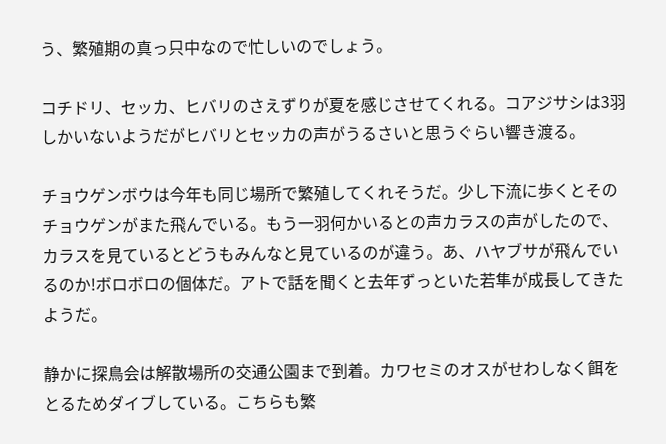う、繁殖期の真っ只中なので忙しいのでしょう。

コチドリ、セッカ、ヒバリのさえずりが夏を感じさせてくれる。コアジサシは3羽しかいないようだがヒバリとセッカの声がうるさいと思うぐらい響き渡る。

チョウゲンボウは今年も同じ場所で繁殖してくれそうだ。少し下流に歩くとそのチョウゲンがまた飛んでいる。もう一羽何かいるとの声カラスの声がしたので、カラスを見ているとどうもみんなと見ているのが違う。あ、ハヤブサが飛んでいるのか!ボロボロの個体だ。アトで話を聞くと去年ずっといた若隼が成長してきたようだ。

静かに探鳥会は解散場所の交通公園まで到着。カワセミのオスがせわしなく餌をとるためダイブしている。こちらも繁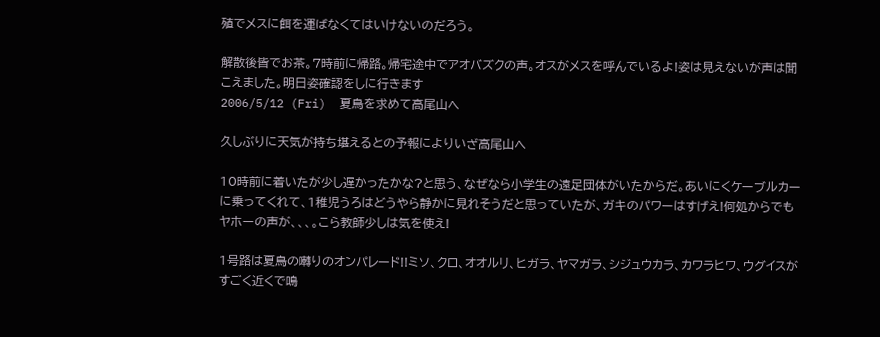殖でメスに餌を運ばなくてはいけないのだろう。

解散後皆でお茶。7時前に帰路。帰宅途中でアオバズクの声。オスがメスを呼んでいるよ!姿は見えないが声は聞こえました。明日姿確認をしに行きます
2006/5/12 (Fri)  夏鳥を求めて高尾山へ

久しぶりに天気が持ち堪えるとの予報によりいざ高尾山へ

10時前に着いたが少し遅かったかな?と思う、なぜなら小学生の遠足団体がいたからだ。あいにくケーブルカーに乗ってくれて、1稚児うろはどうやら静かに見れそうだと思っていたが、ガキのパワーはすげえ!何処からでもヤホーの声が、、、。こら教師少しは気を使え!

1号路は夏鳥の囀りのオンパレード!!ミソ、クロ、オオルリ、ヒガラ、ヤマガラ、シジュウカラ、カワラヒワ、ウグイスがすごく近くで鳴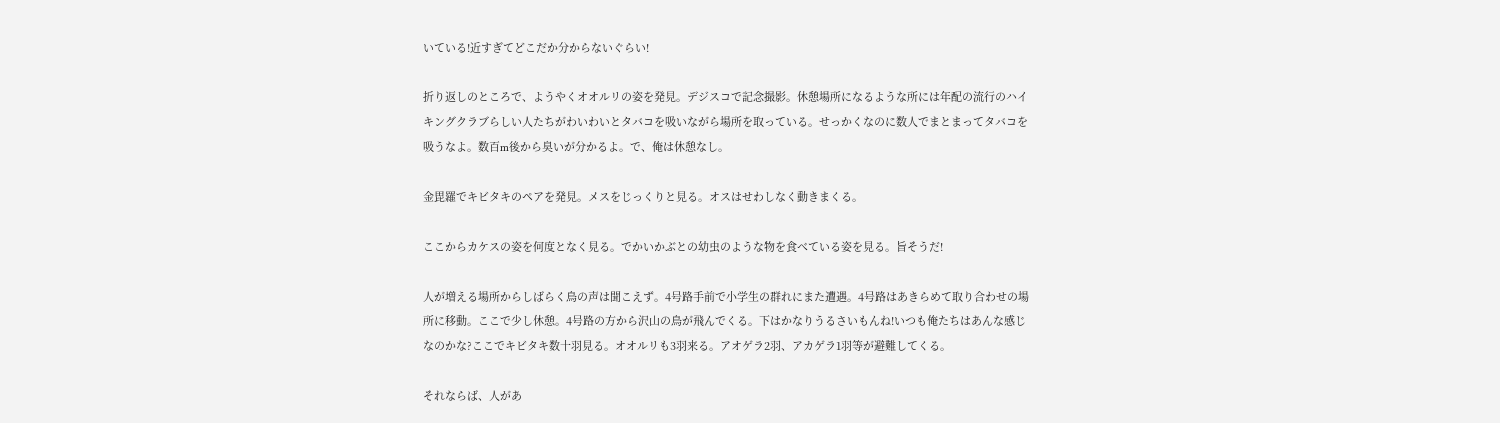いている!近すぎてどこだか分からないぐらい!

折り返しのところで、ようやくオオルリの姿を発見。デジスコで記念撮影。休憩場所になるような所には年配の流行のハイキングクラブらしい人たちがわいわいとタバコを吸いながら場所を取っている。せっかくなのに数人でまとまってタバコを吸うなよ。数百m後から臭いが分かるよ。で、俺は休憩なし。

金毘羅でキビタキのペアを発見。メスをじっくりと見る。オスはせわしなく動きまくる。

ここからカケスの姿を何度となく見る。でかいかぶとの幼虫のような物を食べている姿を見る。旨そうだ!

人が増える場所からしばらく鳥の声は聞こえず。4号路手前で小学生の群れにまた遭遇。4号路はあきらめて取り合わせの場所に移動。ここで少し休憩。4号路の方から沢山の鳥が飛んでくる。下はかなりうるさいもんね!いつも俺たちはあんな感じなのかな?ここでキビタキ数十羽見る。オオルリも3羽来る。アオゲラ2羽、アカゲラ1羽等が避難してくる。

それならば、人があ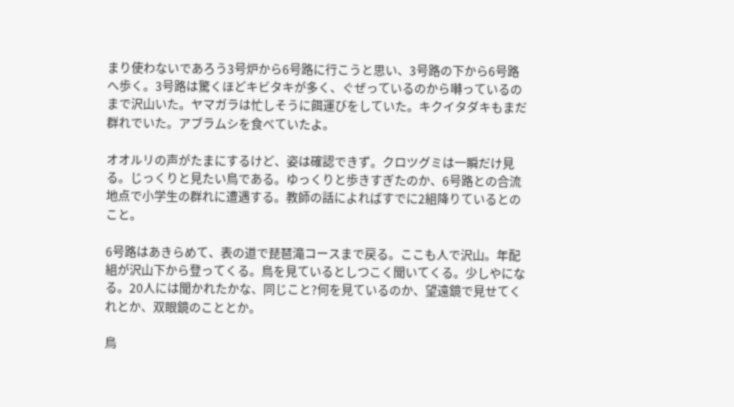まり使わないであろう3号炉から6号路に行こうと思い、3号路の下から6号路へ歩く。3号路は驚くほどキビタキが多く、ぐぜっているのから囀っているのまで沢山いた。ヤマガラは忙しそうに餌運びをしていた。キクイタダキもまだ群れでいた。アブラムシを食べていたよ。

オオルリの声がたまにするけど、姿は確認できず。クロツグミは一瞬だけ見る。じっくりと見たい鳥である。ゆっくりと歩きすぎたのか、6号路との合流地点で小学生の群れに遭遇する。教師の話によればすでに2組降りているとのこと。

6号路はあきらめて、表の道で琵琶滝コースまで戻る。ここも人で沢山。年配組が沢山下から登ってくる。鳥を見ているとしつこく聞いてくる。少しやになる。20人には聞かれたかな、同じこと?何を見ているのか、望遠鏡で見せてくれとか、双眼鏡のこととか。

鳥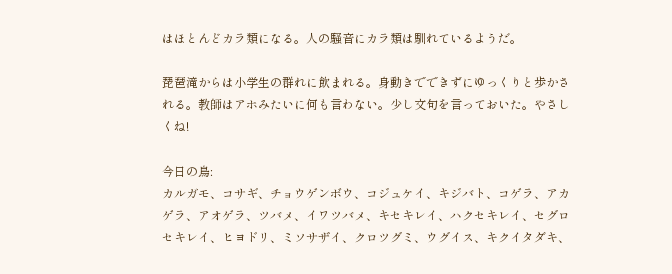はほとんどカラ類になる。人の騒音にカラ類は馴れているようだ。

琵琶滝からは小学生の群れに飲まれる。身動きでできずにゆっくりと歩かされる。教師はアホみたいに何も言わない。少し文句を言っておいた。やさしくね!

今日の鳥:
カルガモ、コサギ、チョウゲンボウ、コジュケイ、キジバト、コゲラ、アカゲラ、アオゲラ、ツバメ、イワツバメ、キセキレイ、ハクセキレイ、セグロセキレイ、ヒヨドリ、ミソサザイ、クロツグミ、ウグイス、キクイタダキ、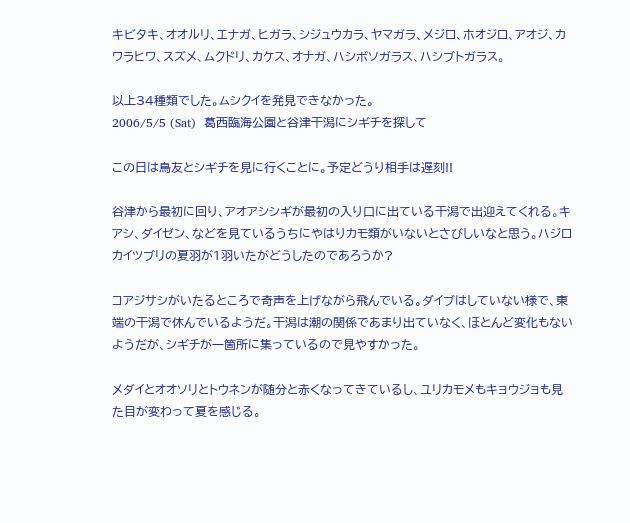キビタキ、オオルリ、エナガ、ヒガラ、シジュウカラ、ヤマガラ、メジロ、ホオジロ、アオジ、カワラヒワ、スズメ、ムクドリ、カケス、オナガ、ハシボソガラス、ハシブトガラス。

以上34種類でした。ムシクイを発見できなかった。
2006/5/5 (Sat)  葛西臨海公園と谷津干潟にシギチを探して

この日は鳥友とシギチを見に行くことに。予定どうり相手は遅刻!!

谷津から最初に回り、アオアシシギが最初の入り口に出ている干潟で出迎えてくれる。キアシ、ダイゼン、などを見ているうちにやはりカモ類がいないとさびしいなと思う。ハジロカイツブリの夏羽が1羽いたがどうしたのであろうか?

コアジサシがいたるところで奇声を上げながら飛んでいる。ダイブはしていない様で、東端の干潟で休んでいるようだ。干潟は潮の関係であまり出ていなく、ほとんど変化もないようだが、シギチが一箇所に集っているので見やすかった。

メダイとオオソリとトウネンが随分と赤くなってきているし、ユリカモメもキョウジョも見た目が変わって夏を感じる。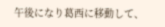午後になり葛西に移動して、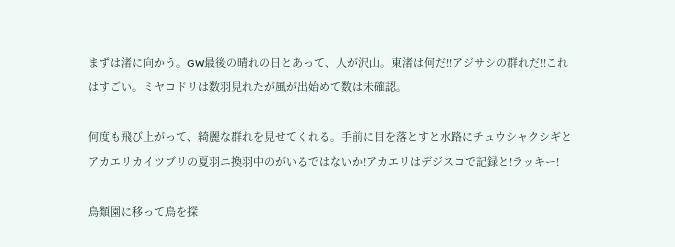まずは渚に向かう。GW最後の晴れの日とあって、人が沢山。東渚は何だ!!アジサシの群れだ!!これはすごい。ミヤコドリは数羽見れたが風が出始めて数は未確認。

何度も飛び上がって、綺麗な群れを見せてくれる。手前に目を落とすと水路にチュウシャクシギとアカエリカイツブリの夏羽ニ換羽中のがいるではないか!アカエリはデジスコで記録と!ラッキー!

鳥類園に移って鳥を探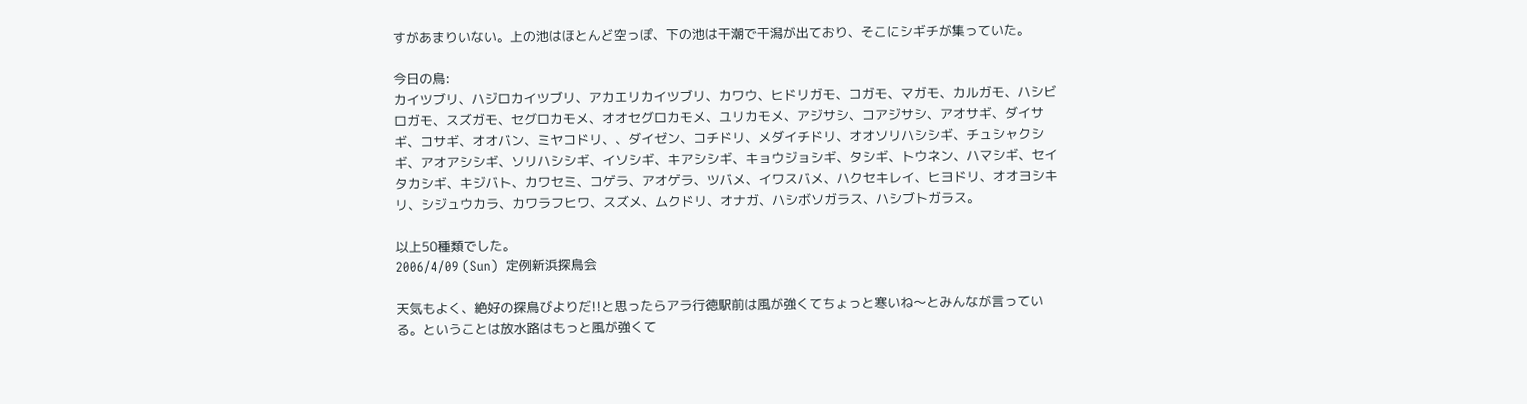すがあまりいない。上の池はほとんど空っぽ、下の池は干潮で干潟が出ており、そこにシギチが集っていた。

今日の鳥:
カイツブリ、ハジロカイツブリ、アカエリカイツブリ、カワウ、ヒドリガモ、コガモ、マガモ、カルガモ、ハシビロガモ、スズガモ、セグロカモメ、オオセグロカモメ、ユリカモメ、アジサシ、コアジサシ、アオサギ、ダイサギ、コサギ、オオバン、ミヤコドリ、、ダイゼン、コチドリ、メダイチドリ、オオソリハシシギ、チュシャクシギ、アオアシシギ、ソリハシシギ、イソシギ、キアシシギ、キョウジョシギ、タシギ、トウネン、ハマシギ、セイタカシギ、キジバト、カワセミ、コゲラ、アオゲラ、ツバメ、イワスバメ、ハクセキレイ、ヒヨドリ、オオヨシキリ、シジュウカラ、カワラフヒワ、スズメ、ムクドリ、オナガ、ハシボソガラス、ハシブトガラス。

以上50種類でした。
2006/4/09 (Sun)  定例新浜探鳥会

天気もよく、絶好の探鳥びよりだ!!と思ったらアラ行徳駅前は風が強くてちょっと寒いね〜とみんなが言っている。ということは放水路はもっと風が強くて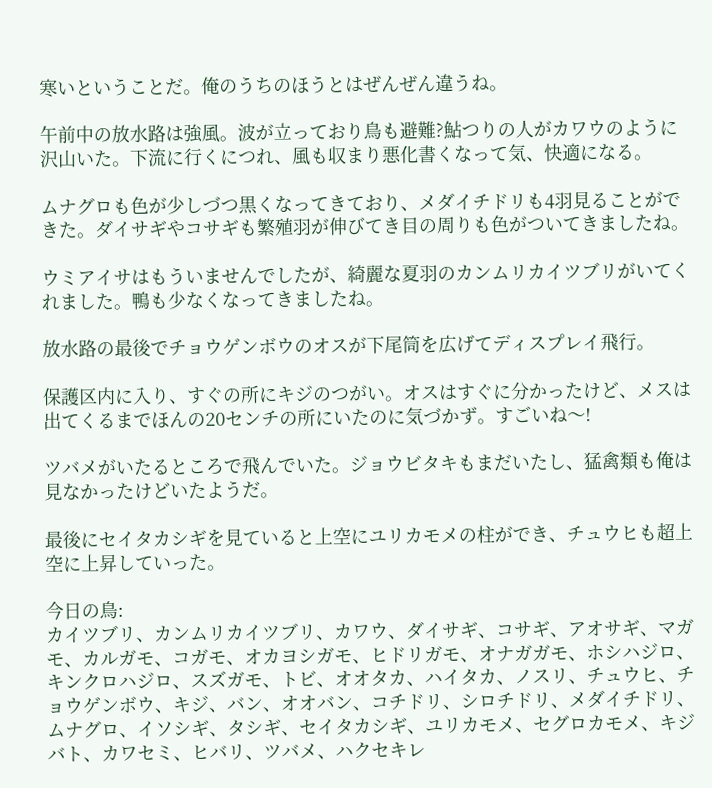寒いということだ。俺のうちのほうとはぜんぜん違うね。

午前中の放水路は強風。波が立っており鳥も避難?鮎つりの人がカワウのように沢山いた。下流に行くにつれ、風も収まり悪化書くなって気、快適になる。

ムナグロも色が少しづつ黒くなってきており、メダイチドリも4羽見ることができた。ダイサギやコサギも繁殖羽が伸びてき目の周りも色がついてきましたね。

ウミアイサはもういませんでしたが、綺麗な夏羽のカンムリカイツブリがいてくれました。鴨も少なくなってきましたね。

放水路の最後でチョウゲンボウのオスが下尾筒を広げてディスプレイ飛行。

保護区内に入り、すぐの所にキジのつがい。オスはすぐに分かったけど、メスは出てくるまでほんの20センチの所にいたのに気づかず。すごいね〜!

ツバメがいたるところで飛んでいた。ジョウビタキもまだいたし、猛禽類も俺は見なかったけどいたようだ。

最後にセイタカシギを見ていると上空にユリカモメの柱ができ、チュウヒも超上空に上昇していった。

今日の鳥:
カイツブリ、カンムリカイツブリ、カワウ、ダイサギ、コサギ、アオサギ、マガモ、カルガモ、コガモ、オカヨシガモ、ヒドリガモ、オナガガモ、ホシハジロ、キンクロハジロ、スズガモ、トビ、オオタカ、ハイタカ、ノスリ、チュウヒ、チョウゲンボウ、キジ、バン、オオバン、コチドリ、シロチドリ、メダイチドリ、ムナグロ、イソシギ、タシギ、セイタカシギ、ユリカモメ、セグロカモメ、キジバト、カワセミ、ヒバリ、ツバメ、ハクセキレ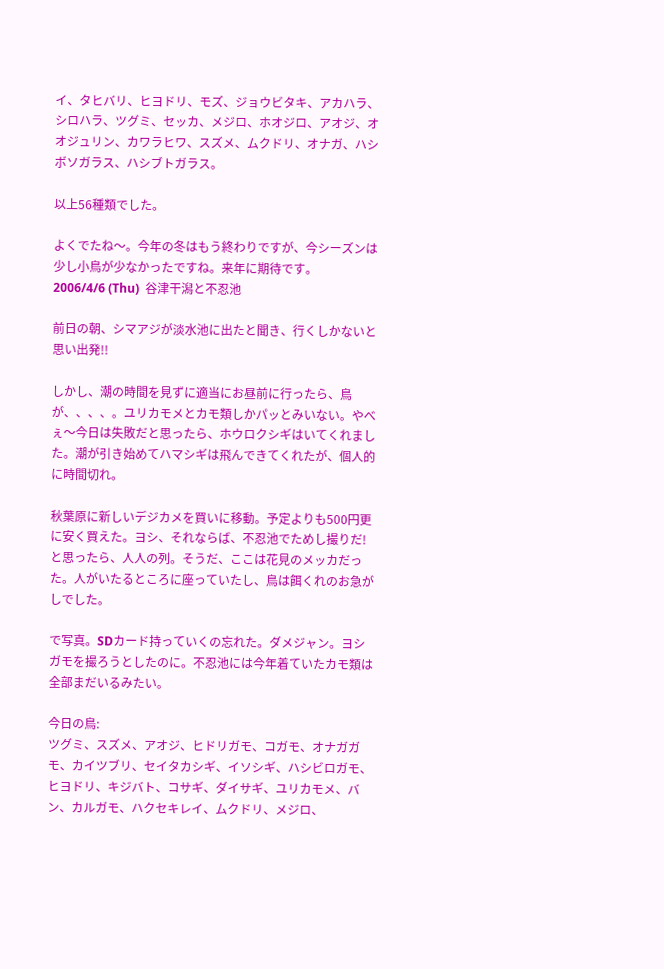イ、タヒバリ、ヒヨドリ、モズ、ジョウビタキ、アカハラ、シロハラ、ツグミ、セッカ、メジロ、ホオジロ、アオジ、オオジュリン、カワラヒワ、スズメ、ムクドリ、オナガ、ハシボソガラス、ハシブトガラス。

以上56種類でした。

よくでたね〜。今年の冬はもう終わりですが、今シーズンは少し小鳥が少なかったですね。来年に期待です。
2006/4/6 (Thu)  谷津干潟と不忍池

前日の朝、シマアジが淡水池に出たと聞き、行くしかないと思い出発!!

しかし、潮の時間を見ずに適当にお昼前に行ったら、鳥が、、、、。ユリカモメとカモ類しかパッとみいない。やべぇ〜今日は失敗だと思ったら、ホウロクシギはいてくれました。潮が引き始めてハマシギは飛んできてくれたが、個人的に時間切れ。

秋葉原に新しいデジカメを買いに移動。予定よりも500円更に安く買えた。ヨシ、それならば、不忍池でためし撮りだ!と思ったら、人人の列。そうだ、ここは花見のメッカだった。人がいたるところに座っていたし、鳥は餌くれのお急がしでした。

で写真。SDカード持っていくの忘れた。ダメジャン。ヨシガモを撮ろうとしたのに。不忍池には今年着ていたカモ類は全部まだいるみたい。

今日の鳥:
ツグミ、スズメ、アオジ、ヒドリガモ、コガモ、オナガガモ、カイツブリ、セイタカシギ、イソシギ、ハシビロガモ、ヒヨドリ、キジバト、コサギ、ダイサギ、ユリカモメ、バン、カルガモ、ハクセキレイ、ムクドリ、メジロ、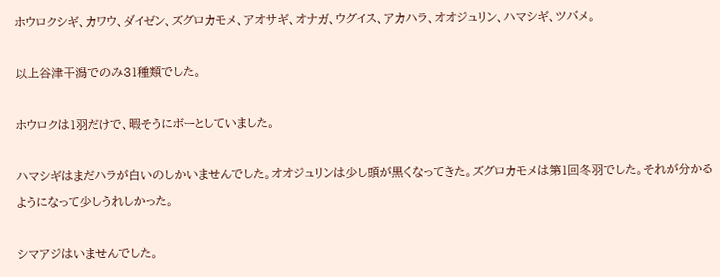ホウロクシギ、カワウ、ダイゼン、ズグロカモメ、アオサギ、オナガ、ウグイス、アカハラ、オオジュリン、ハマシギ、ツバメ。

以上谷津干潟でのみ31種類でした。

ホウロクは1羽だけで、暇そうにボーとしていました。

ハマシギはまだハラが白いのしかいませんでした。オオジュリンは少し頭が黒くなってきた。ズグロカモメは第1回冬羽でした。それが分かるようになって少しうれしかった。

シマアジはいませんでした。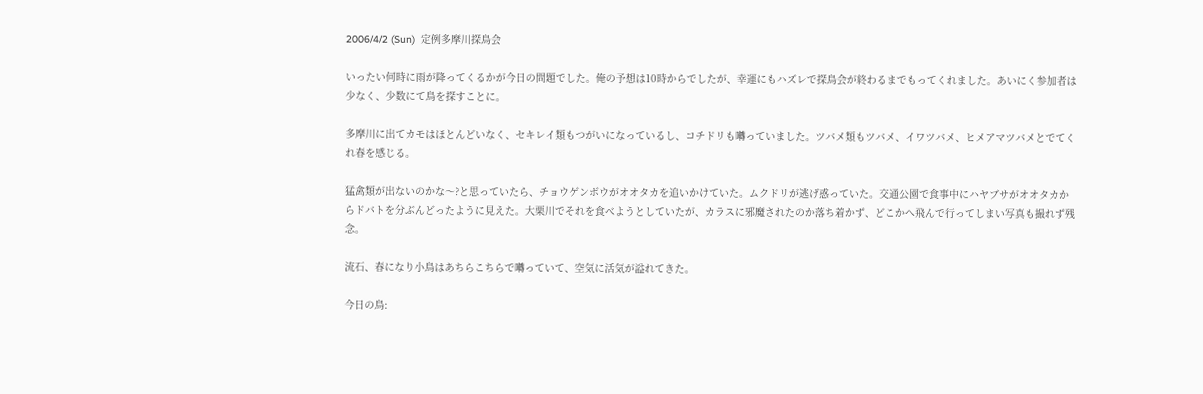2006/4/2 (Sun)  定例多摩川探鳥会

いったい何時に雨が降ってくるかが今日の問題でした。俺の予想は10時からでしたが、幸運にもハズレで探鳥会が終わるまでもってくれました。あいにく参加者は少なく、少数にて鳥を探すことに。

多摩川に出てカモはほとんどいなく、セキレイ類もつがいになっているし、コチドリも囀っていました。ツバメ類もツバメ、イワツバメ、ヒメアマツバメとでてくれ春を感じる。

猛禽類が出ないのかな〜?と思っていたら、チョウゲンボウがオオタカを追いかけていた。ムクドリが逃げ惑っていた。交通公園で食事中にハヤブサがオオタカからドバトを分ぶんどったように見えた。大栗川でそれを食べようとしていたが、カラスに邪魔されたのか落ち着かず、どこかへ飛んで行ってしまい写真も撮れず残念。

流石、春になり小鳥はあちらこちらで囀っていて、空気に活気が溢れてきた。

今日の鳥: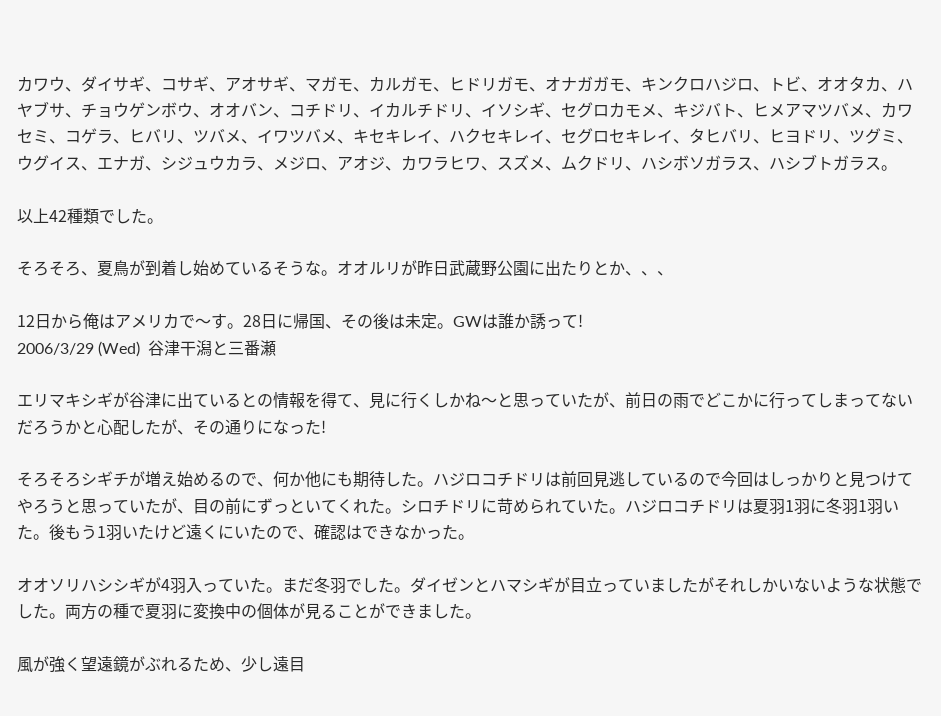カワウ、ダイサギ、コサギ、アオサギ、マガモ、カルガモ、ヒドリガモ、オナガガモ、キンクロハジロ、トビ、オオタカ、ハヤブサ、チョウゲンボウ、オオバン、コチドリ、イカルチドリ、イソシギ、セグロカモメ、キジバト、ヒメアマツバメ、カワセミ、コゲラ、ヒバリ、ツバメ、イワツバメ、キセキレイ、ハクセキレイ、セグロセキレイ、タヒバリ、ヒヨドリ、ツグミ、ウグイス、エナガ、シジュウカラ、メジロ、アオジ、カワラヒワ、スズメ、ムクドリ、ハシボソガラス、ハシブトガラス。

以上42種類でした。

そろそろ、夏鳥が到着し始めているそうな。オオルリが昨日武蔵野公園に出たりとか、、、

12日から俺はアメリカで〜す。28日に帰国、その後は未定。GWは誰か誘って!
2006/3/29 (Wed)  谷津干潟と三番瀬

エリマキシギが谷津に出ているとの情報を得て、見に行くしかね〜と思っていたが、前日の雨でどこかに行ってしまってないだろうかと心配したが、その通りになった!

そろそろシギチが増え始めるので、何か他にも期待した。ハジロコチドリは前回見逃しているので今回はしっかりと見つけてやろうと思っていたが、目の前にずっといてくれた。シロチドリに苛められていた。ハジロコチドリは夏羽1羽に冬羽1羽いた。後もう1羽いたけど遠くにいたので、確認はできなかった。

オオソリハシシギが4羽入っていた。まだ冬羽でした。ダイゼンとハマシギが目立っていましたがそれしかいないような状態でした。両方の種で夏羽に変換中の個体が見ることができました。

風が強く望遠鏡がぶれるため、少し遠目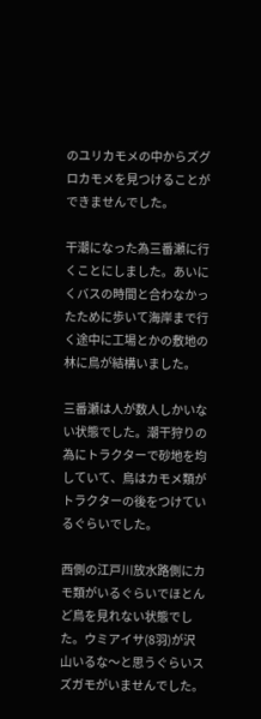のユリカモメの中からズグロカモメを見つけることができませんでした。

干潮になった為三番瀬に行くことにしました。あいにくバスの時間と合わなかったために歩いて海岸まで行く途中に工場とかの敷地の林に鳥が結構いました。

三番瀬は人が数人しかいない状態でした。潮干狩りの為にトラクターで砂地を均していて、鳥はカモメ類がトラクターの後をつけているぐらいでした。

西側の江戸川放水路側にカモ類がいるぐらいでほとんど鳥を見れない状態でした。ウミアイサ(8羽)が沢山いるな〜と思うぐらいスズガモがいませんでした。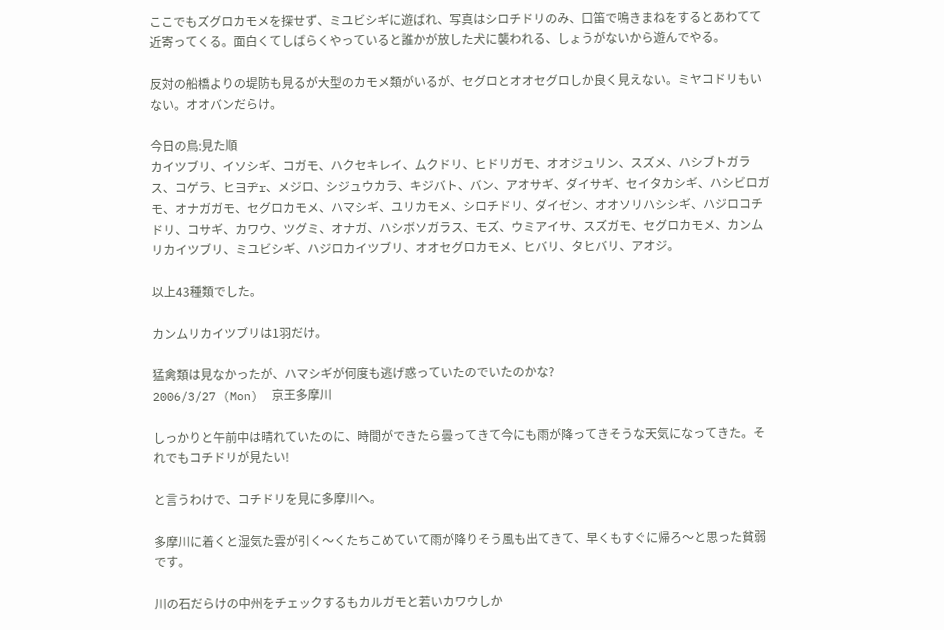ここでもズグロカモメを探せず、ミユビシギに遊ばれ、写真はシロチドリのみ、口笛で鳴きまねをするとあわてて近寄ってくる。面白くてしばらくやっていると誰かが放した犬に襲われる、しょうがないから遊んでやる。

反対の船橋よりの堤防も見るが大型のカモメ類がいるが、セグロとオオセグロしか良く見えない。ミヤコドリもいない。オオバンだらけ。

今日の鳥:見た順
カイツブリ、イソシギ、コガモ、ハクセキレイ、ムクドリ、ヒドリガモ、オオジュリン、スズメ、ハシブトガラス、コゲラ、ヒヨヂr、メジロ、シジュウカラ、キジバト、バン、アオサギ、ダイサギ、セイタカシギ、ハシビロガモ、オナガガモ、セグロカモメ、ハマシギ、ユリカモメ、シロチドリ、ダイゼン、オオソリハシシギ、ハジロコチドリ、コサギ、カワウ、ツグミ、オナガ、ハシボソガラス、モズ、ウミアイサ、スズガモ、セグロカモメ、カンムリカイツブリ、ミユビシギ、ハジロカイツブリ、オオセグロカモメ、ヒバリ、タヒバリ、アオジ。

以上43種類でした。

カンムリカイツブリは1羽だけ。

猛禽類は見なかったが、ハマシギが何度も逃げ惑っていたのでいたのかな?
2006/3/27 (Mon)  京王多摩川

しっかりと午前中は晴れていたのに、時間ができたら曇ってきて今にも雨が降ってきそうな天気になってきた。それでもコチドリが見たい!

と言うわけで、コチドリを見に多摩川へ。

多摩川に着くと湿気た雲が引く〜くたちこめていて雨が降りそう風も出てきて、早くもすぐに帰ろ〜と思った貧弱です。

川の石だらけの中州をチェックするもカルガモと若いカワウしか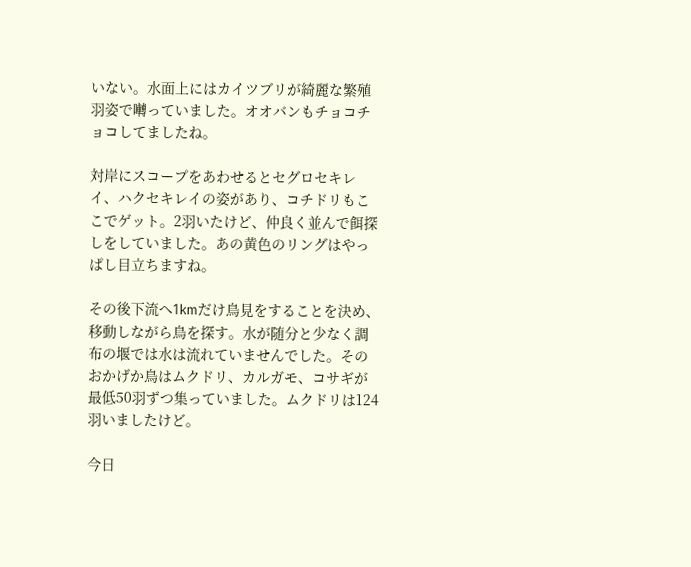いない。水面上にはカイツブリが綺麗な繁殖羽姿で囀っていました。オオバンもチョコチョコしてましたね。

対岸にスコープをあわせるとセグロセキレイ、ハクセキレイの姿があり、コチドリもここでゲット。2羽いたけど、仲良く並んで餌探しをしていました。あの黄色のリングはやっぱし目立ちますね。

その後下流へ1kmだけ鳥見をすることを決め、移動しながら鳥を探す。水が随分と少なく調布の堰では水は流れていませんでした。そのおかげか鳥はムクドリ、カルガモ、コサギが最低50羽ずつ集っていました。ムクドリは124羽いましたけど。

今日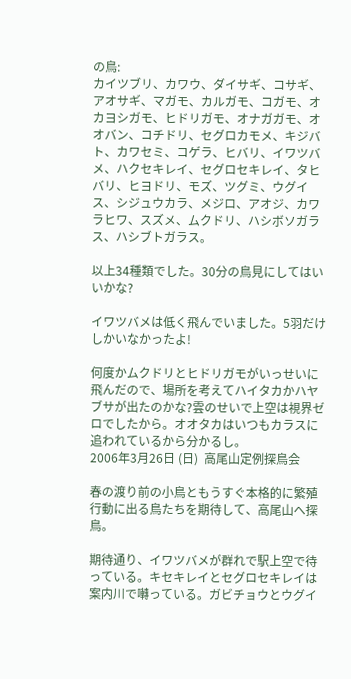の鳥:
カイツブリ、カワウ、ダイサギ、コサギ、アオサギ、マガモ、カルガモ、コガモ、オカヨシガモ、ヒドリガモ、オナガガモ、オオバン、コチドリ、セグロカモメ、キジバト、カワセミ、コゲラ、ヒバリ、イワツバメ、ハクセキレイ、セグロセキレイ、タヒバリ、ヒヨドリ、モズ、ツグミ、ウグイス、シジュウカラ、メジロ、アオジ、カワラヒワ、スズメ、ムクドリ、ハシボソガラス、ハシブトガラス。

以上34種類でした。30分の鳥見にしてはいいかな?

イワツバメは低く飛んでいました。5羽だけしかいなかったよ!

何度かムクドリとヒドリガモがいっせいに飛んだので、場所を考えてハイタカかハヤブサが出たのかな?雲のせいで上空は視界ゼロでしたから。オオタカはいつもカラスに追われているから分かるし。
2006年3月26日 (日)  高尾山定例探鳥会

春の渡り前の小鳥ともうすぐ本格的に繁殖行動に出る鳥たちを期待して、高尾山へ探鳥。

期待通り、イワツバメが群れで駅上空で待っている。キセキレイとセグロセキレイは案内川で囀っている。ガビチョウとウグイ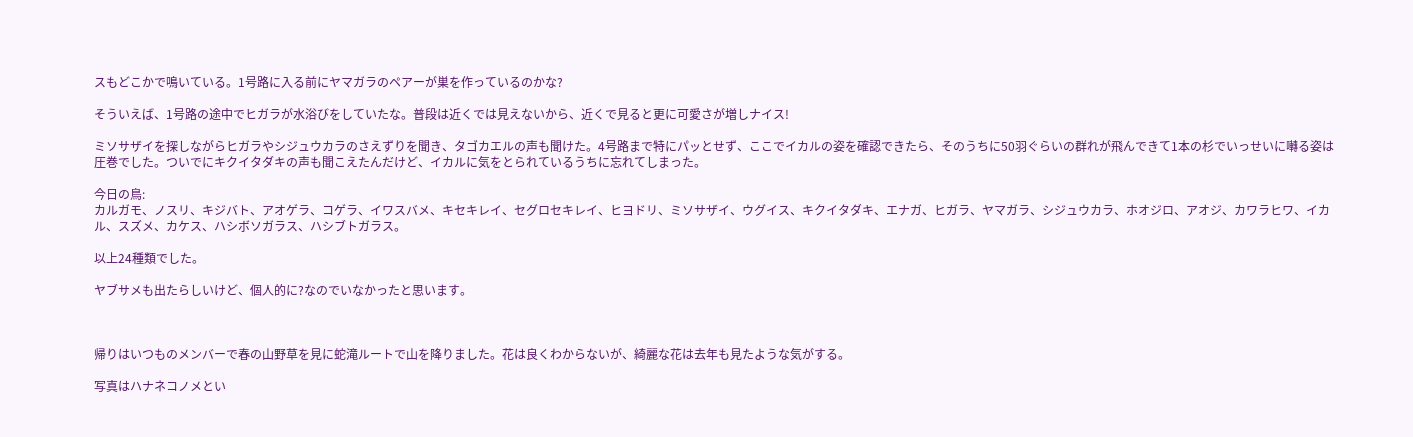スもどこかで鳴いている。1号路に入る前にヤマガラのペアーが巣を作っているのかな?

そういえば、1号路の途中でヒガラが水浴びをしていたな。普段は近くでは見えないから、近くで見ると更に可愛さが増しナイス!

ミソサザイを探しながらヒガラやシジュウカラのさえずりを聞き、タゴカエルの声も聞けた。4号路まで特にパッとせず、ここでイカルの姿を確認できたら、そのうちに50羽ぐらいの群れが飛んできて1本の杉でいっせいに囀る姿は圧巻でした。ついでにキクイタダキの声も聞こえたんだけど、イカルに気をとられているうちに忘れてしまった。

今日の鳥:
カルガモ、ノスリ、キジバト、アオゲラ、コゲラ、イワスバメ、キセキレイ、セグロセキレイ、ヒヨドリ、ミソサザイ、ウグイス、キクイタダキ、エナガ、ヒガラ、ヤマガラ、シジュウカラ、ホオジロ、アオジ、カワラヒワ、イカル、スズメ、カケス、ハシボソガラス、ハシブトガラス。

以上24種類でした。

ヤブサメも出たらしいけど、個人的に?なのでいなかったと思います。



帰りはいつものメンバーで春の山野草を見に蛇滝ルートで山を降りました。花は良くわからないが、綺麗な花は去年も見たような気がする。

写真はハナネコノメとい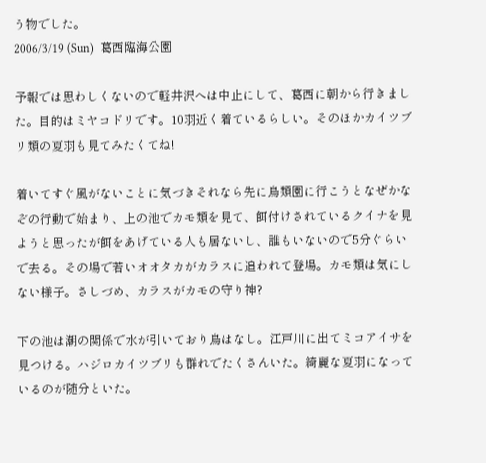う物でした。
2006/3/19 (Sun)  葛西臨海公園

予報では思わしくないので軽井沢へは中止にして、葛西に朝から行きました。目的はミヤコドリです。10羽近く着ているらしい。そのほかカイツブリ類の夏羽も見てみたくてね!

着いてすぐ風がないことに気づきそれなら先に鳥類園に行こうとなぜかなぞの行動で始まり、上の池でカモ類を見て、餌付けされているクイナを見ようと思ったが餌をあげている人も居ないし、誰もいないので5分ぐらいで去る。その場で若いオオタカがカラスに追われて登場。カモ類は気にしない様子。さしづめ、カラスがカモの守り神?

下の池は潮の関係で水が引いており鳥はなし。江戸川に出てミコアイサを見つける。ハジロカイツブリも群れでたくさんいた。綺麗な夏羽になっているのが随分といた。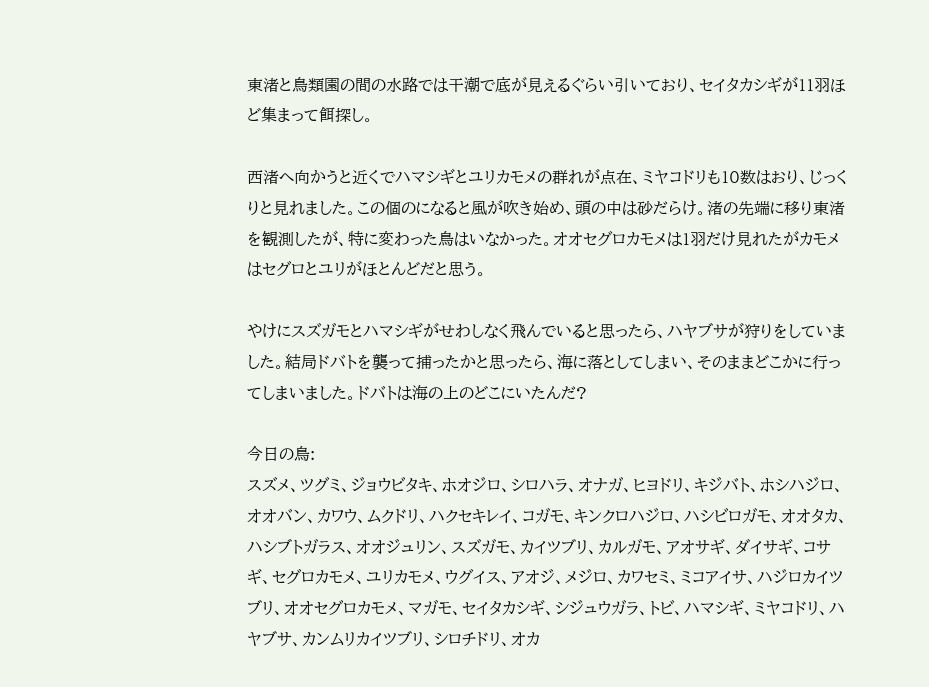東渚と鳥類園の間の水路では干潮で底が見えるぐらい引いており、セイタカシギが11羽ほど集まって餌探し。

西渚へ向かうと近くでハマシギとユリカモメの群れが点在、ミヤコドリも10数はおり、じっくりと見れました。この個のになると風が吹き始め、頭の中は砂だらけ。渚の先端に移り東渚を観測したが、特に変わった鳥はいなかった。オオセグロカモメは1羽だけ見れたがカモメはセグロとユリがほとんどだと思う。

やけにスズガモとハマシギがせわしなく飛んでいると思ったら、ハヤブサが狩りをしていました。結局ドバトを襲って捕ったかと思ったら、海に落としてしまい、そのままどこかに行ってしまいました。ドバトは海の上のどこにいたんだ?

今日の鳥:
スズメ、ツグミ、ジョウビタキ、ホオジロ、シロハラ、オナガ、ヒヨドリ、キジバト、ホシハジロ、オオバン、カワウ、ムクドリ、ハクセキレイ、コガモ、キンクロハジロ、ハシビロガモ、オオタカ、ハシブトガラス、オオジュリン、スズガモ、カイツブリ、カルガモ、アオサギ、ダイサギ、コサギ、セグロカモメ、ユリカモメ、ウグイス、アオジ、メジロ、カワセミ、ミコアイサ、ハジロカイツブリ、オオセグロカモメ、マガモ、セイタカシギ、シジュウガラ、トビ、ハマシギ、ミヤコドリ、ハヤブサ、カンムリカイツブリ、シロチドリ、オカ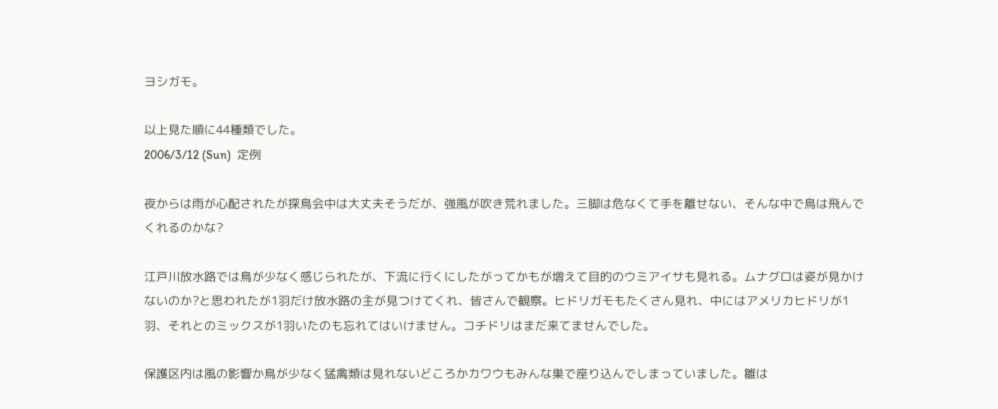ヨシガモ。

以上見た順に44種類でした。
2006/3/12 (Sun)  定例

夜からは雨が心配されたが探鳥会中は大丈夫そうだが、強風が吹き荒れました。三脚は危なくて手を離せない、そんな中で鳥は飛んでくれるのかな?

江戸川放水路では鳥が少なく感じられたが、下流に行くにしたがってかもが増えて目的のウミアイサも見れる。ムナグロは姿が見かけないのか?と思われたが1羽だけ放水路の主が見つけてくれ、皆さんで観察。ヒドリガモもたくさん見れ、中にはアメリカヒドリが1羽、それとのミックスが1羽いたのも忘れてはいけません。コチドリはまだ来てませんでした。

保護区内は風の影響か鳥が少なく猛禽類は見れないどころかカワウもみんな巣で座り込んでしまっていました。雛は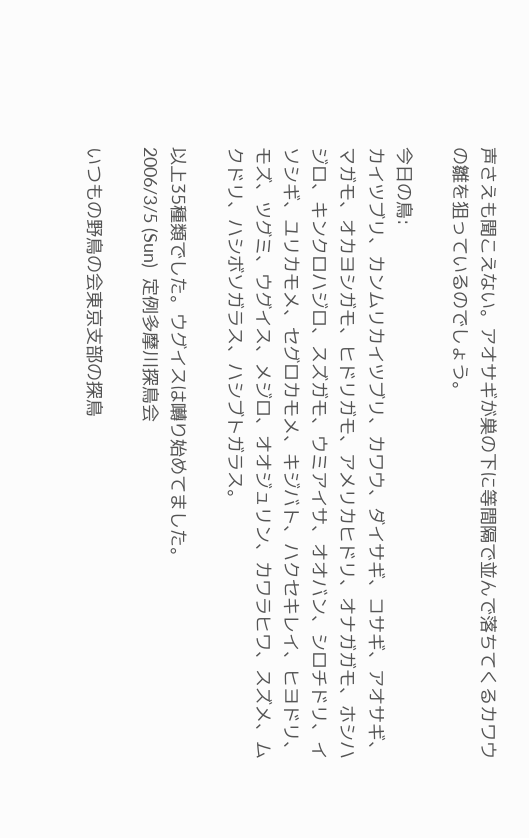声さえも聞こえない。アオサギが巣の下に等間隔で並んで落ちてくるカワウの雛を狙っているのでしょう。

今日の鳥:
カイツブリ、カンムリカイツブリ、カワウ、ダイサギ、コサギ、アオサギ、マガモ、オカヨシガモ、ヒドリガモ、アメリカヒドリ、オナガガモ、ホシハジロ、キンクロハジロ、スズガモ、ウミアイサ、オオバン、シロチドリ、イソシギ、ユリカモメ、セグロカモメ、キジバト、ハクセキレイ、ヒヨドリ、モズ、ツグミ、ウグイス、メジロ、オオジュリン、カワラヒワ、スズメ、ムクドリ、ハシボソガラス、ハシブトガラス。

以上35種類でした。ウグイスは囀り始めてました。
2006/3/5 (Sun)  定例多摩川探鳥会

いつもの野鳥の会東京支部の探鳥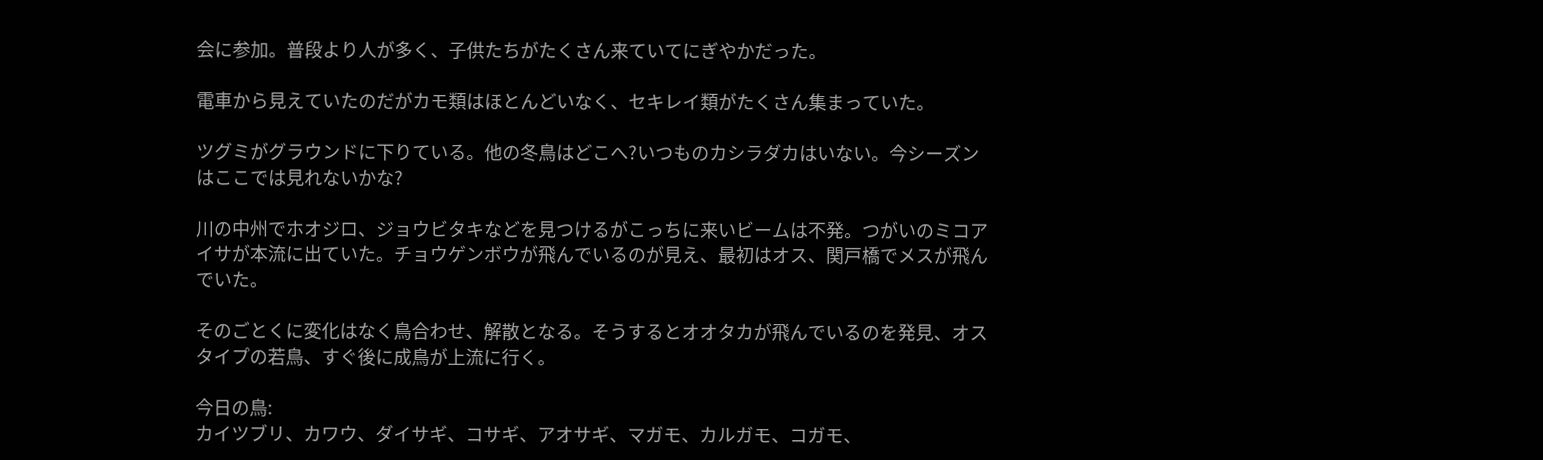会に参加。普段より人が多く、子供たちがたくさん来ていてにぎやかだった。

電車から見えていたのだがカモ類はほとんどいなく、セキレイ類がたくさん集まっていた。

ツグミがグラウンドに下りている。他の冬鳥はどこへ?いつものカシラダカはいない。今シーズンはここでは見れないかな?

川の中州でホオジロ、ジョウビタキなどを見つけるがこっちに来いビームは不発。つがいのミコアイサが本流に出ていた。チョウゲンボウが飛んでいるのが見え、最初はオス、関戸橋でメスが飛んでいた。

そのごとくに変化はなく鳥合わせ、解散となる。そうするとオオタカが飛んでいるのを発見、オスタイプの若鳥、すぐ後に成鳥が上流に行く。

今日の鳥:
カイツブリ、カワウ、ダイサギ、コサギ、アオサギ、マガモ、カルガモ、コガモ、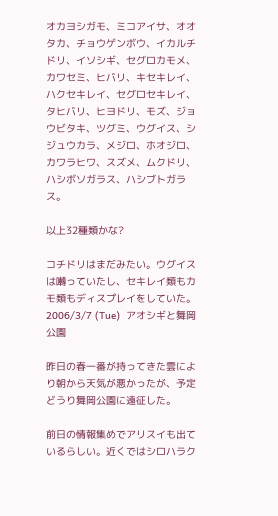オカヨシガモ、ミコアイサ、オオタカ、チョウゲンボウ、イカルチドリ、イソシギ、セグロカモメ、カワセミ、ヒバリ、キセキレイ、ハクセキレイ、セグロセキレイ、タヒバリ、ヒヨドリ、モズ、ジョウビタキ、ツグミ、ウグイス、シジュウカラ、メジロ、ホオジロ、カワラヒワ、スズメ、ムクドリ、ハシボソガラス、ハシブトガラス。

以上32種類かな?

コチドリはまだみたい。ウグイスは囀っていたし、セキレイ類もカモ類もディスプレイをしていた。
2006/3/7 (Tue)  アオシギと舞岡公園

昨日の春一番が持ってきた雲により朝から天気が悪かったが、予定どうり舞岡公園に遠征した。

前日の情報集めでアリスイも出ているらしい。近くではシロハラク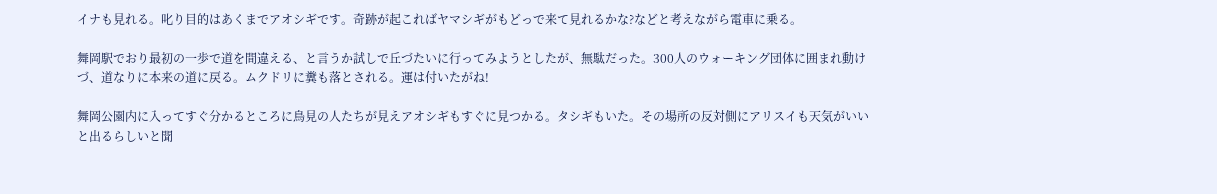イナも見れる。叱り目的はあくまでアオシギです。奇跡が起こればヤマシギがもどっで来て見れるかな?などと考えながら電車に乗る。

舞岡駅でおり最初の一歩で道を間違える、と言うか試しで丘づたいに行ってみようとしたが、無駄だった。300人のウォーキング団体に囲まれ動けづ、道なりに本来の道に戻る。ムクドリに糞も落とされる。運は付いたがね!

舞岡公園内に入ってすぐ分かるところに鳥見の人たちが見えアオシギもすぐに見つかる。タシギもいた。その場所の反対側にアリスイも天気がいいと出るらしいと聞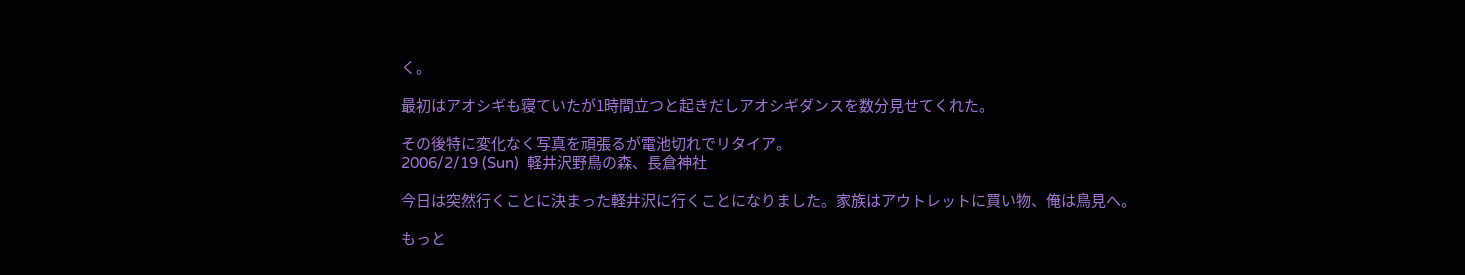く。

最初はアオシギも寝ていたが1時間立つと起きだしアオシギダンスを数分見せてくれた。

その後特に変化なく写真を頑張るが電池切れでリタイア。
2006/2/19 (Sun)  軽井沢野鳥の森、長倉神社

今日は突然行くことに決まった軽井沢に行くことになりました。家族はアウトレットに買い物、俺は鳥見へ。

もっと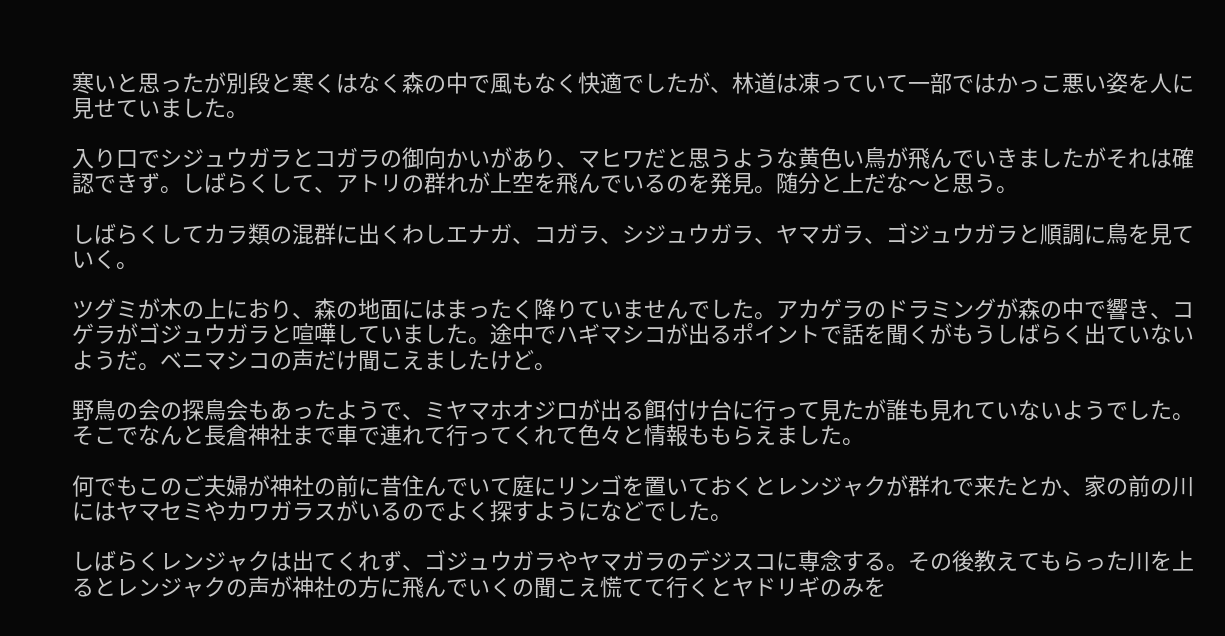寒いと思ったが別段と寒くはなく森の中で風もなく快適でしたが、林道は凍っていて一部ではかっこ悪い姿を人に見せていました。

入り口でシジュウガラとコガラの御向かいがあり、マヒワだと思うような黄色い鳥が飛んでいきましたがそれは確認できず。しばらくして、アトリの群れが上空を飛んでいるのを発見。随分と上だな〜と思う。

しばらくしてカラ類の混群に出くわしエナガ、コガラ、シジュウガラ、ヤマガラ、ゴジュウガラと順調に鳥を見ていく。

ツグミが木の上におり、森の地面にはまったく降りていませんでした。アカゲラのドラミングが森の中で響き、コゲラがゴジュウガラと喧嘩していました。途中でハギマシコが出るポイントで話を聞くがもうしばらく出ていないようだ。ベニマシコの声だけ聞こえましたけど。

野鳥の会の探鳥会もあったようで、ミヤマホオジロが出る餌付け台に行って見たが誰も見れていないようでした。そこでなんと長倉神社まで車で連れて行ってくれて色々と情報ももらえました。

何でもこのご夫婦が神社の前に昔住んでいて庭にリンゴを置いておくとレンジャクが群れで来たとか、家の前の川にはヤマセミやカワガラスがいるのでよく探すようになどでした。

しばらくレンジャクは出てくれず、ゴジュウガラやヤマガラのデジスコに専念する。その後教えてもらった川を上るとレンジャクの声が神社の方に飛んでいくの聞こえ慌てて行くとヤドリギのみを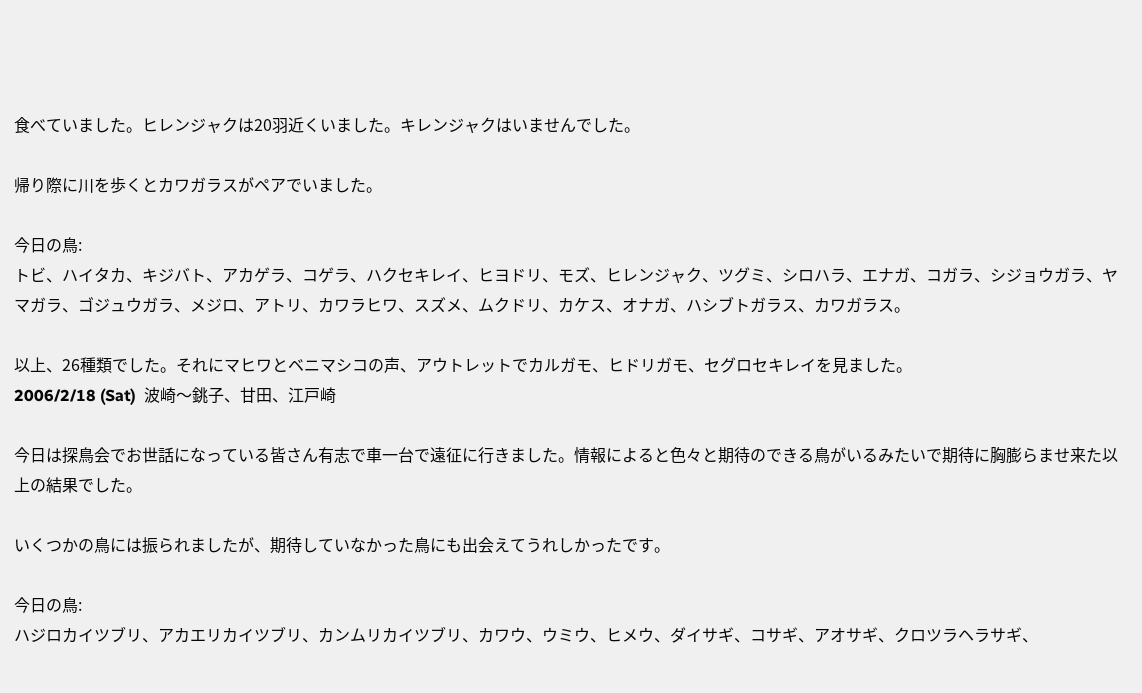食べていました。ヒレンジャクは20羽近くいました。キレンジャクはいませんでした。

帰り際に川を歩くとカワガラスがペアでいました。

今日の鳥:
トビ、ハイタカ、キジバト、アカゲラ、コゲラ、ハクセキレイ、ヒヨドリ、モズ、ヒレンジャク、ツグミ、シロハラ、エナガ、コガラ、シジョウガラ、ヤマガラ、ゴジュウガラ、メジロ、アトリ、カワラヒワ、スズメ、ムクドリ、カケス、オナガ、ハシブトガラス、カワガラス。

以上、26種類でした。それにマヒワとベニマシコの声、アウトレットでカルガモ、ヒドリガモ、セグロセキレイを見ました。
2006/2/18 (Sat)  波崎〜銚子、甘田、江戸崎

今日は探鳥会でお世話になっている皆さん有志で車一台で遠征に行きました。情報によると色々と期待のできる鳥がいるみたいで期待に胸膨らませ来た以上の結果でした。

いくつかの鳥には振られましたが、期待していなかった鳥にも出会えてうれしかったです。

今日の鳥:
ハジロカイツブリ、アカエリカイツブリ、カンムリカイツブリ、カワウ、ウミウ、ヒメウ、ダイサギ、コサギ、アオサギ、クロツラヘラサギ、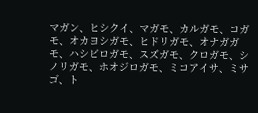マガン、ヒシクイ、マガモ、カルガモ、コガモ、オカヨシガモ、ヒドリガモ、オナガガモ、ハシビロガモ、スズガモ、クロガモ、シノリガモ、ホオジロガモ、ミコアイサ、ミサゴ、ト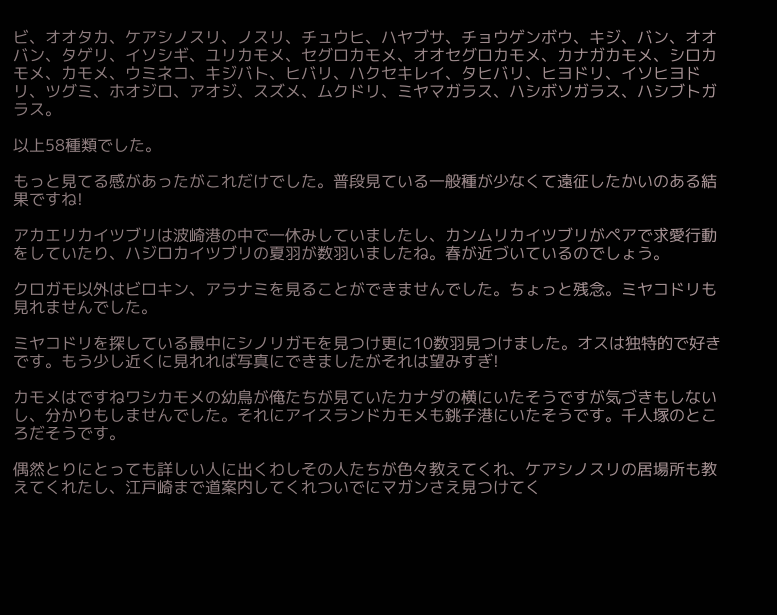ビ、オオタカ、ケアシノスリ、ノスリ、チュウヒ、ハヤブサ、チョウゲンボウ、キジ、バン、オオバン、タゲリ、イソシギ、ユリカモメ、セグロカモメ、オオセグロカモメ、カナガカモメ、シロカモメ、カモメ、ウミネコ、キジバト、ヒバリ、ハクセキレイ、タヒバリ、ヒヨドリ、イソヒヨドリ、ツグミ、ホオジロ、アオジ、スズメ、ムクドリ、ミヤマガラス、ハシボソガラス、ハシブトガラス。

以上58種類でした。

もっと見てる感があったがこれだけでした。普段見ている一般種が少なくて遠征したかいのある結果ですね!

アカエリカイツブリは波崎港の中で一休みしていましたし、カンムリカイツブリがペアで求愛行動をしていたり、ハジロカイツブリの夏羽が数羽いましたね。春が近づいているのでしょう。

クロガモ以外はビロキン、アラナミを見ることができませんでした。ちょっと残念。ミヤコドリも見れませんでした。

ミヤコドリを探している最中にシノリガモを見つけ更に10数羽見つけました。オスは独特的で好きです。もう少し近くに見れれば写真にできましたがそれは望みすぎ!

カモメはですねワシカモメの幼鳥が俺たちが見ていたカナダの横にいたそうですが気づきもしないし、分かりもしませんでした。それにアイスランドカモメも銚子港にいたそうです。千人塚のところだそうです。

偶然とりにとっても詳しい人に出くわしその人たちが色々教えてくれ、ケアシノスリの居場所も教えてくれたし、江戸崎まで道案内してくれついでにマガンさえ見つけてく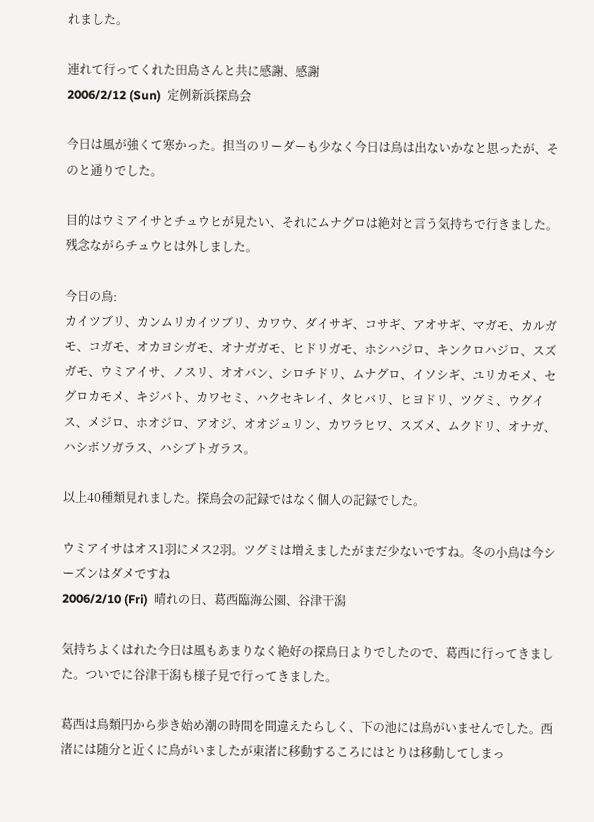れました。

連れて行ってくれた田島さんと共に感謝、感謝
2006/2/12 (Sun)  定例新浜探鳥会

今日は風が強くて寒かった。担当のリーダーも少なく今日は鳥は出ないかなと思ったが、そのと通りでした。

目的はウミアイサとチュウヒが見たい、それにムナグロは絶対と言う気持ちで行きました。残念ながらチュウヒは外しました。

今日の鳥:
カイツブリ、カンムリカイツブリ、カワウ、ダイサギ、コサギ、アオサギ、マガモ、カルガモ、コガモ、オカヨシガモ、オナガガモ、ヒドリガモ、ホシハジロ、キンクロハジロ、スズガモ、ウミアイサ、ノスリ、オオバン、シロチドリ、ムナグロ、イソシギ、ユリカモメ、セグロカモメ、キジバト、カワセミ、ハクセキレイ、タヒバリ、ヒヨドリ、ツグミ、ウグイス、メジロ、ホオジロ、アオジ、オオジュリン、カワラヒワ、スズメ、ムクドリ、オナガ、ハシボソガラス、ハシブトガラス。

以上40種類見れました。探鳥会の記録ではなく個人の記録でした。

ウミアイサはオス1羽にメス2羽。ツグミは増えましたがまだ少ないですね。冬の小鳥は今シーズンはダメですね
2006/2/10 (Fri)  晴れの日、葛西臨海公園、谷津干潟

気持ちよくはれた今日は風もあまりなく絶好の探鳥日よりでしたので、葛西に行ってきました。ついでに谷津干潟も様子見で行ってきました。

葛西は鳥類円から歩き始め潮の時間を間違えたらしく、下の池には鳥がいませんでした。西渚には随分と近くに鳥がいましたが東渚に移動するころにはとりは移動してしまっ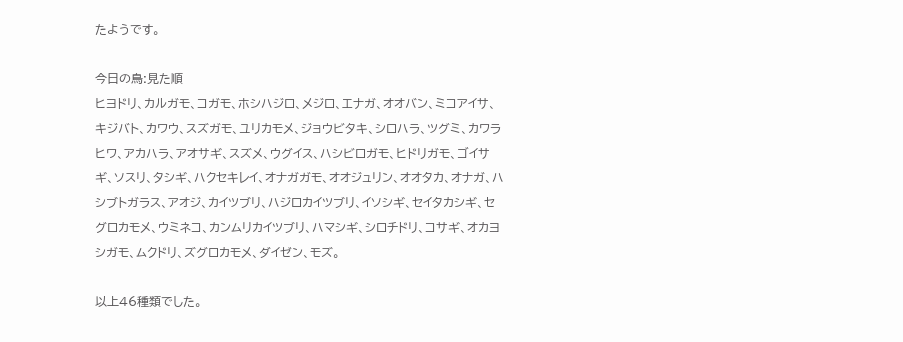たようです。

今日の鳥:見た順
ヒヨドリ、カルガモ、コガモ、ホシハジロ、メジロ、エナガ、オオバン、ミコアイサ、キジバト、カワウ、スズガモ、ユリカモメ、ジョウビタキ、シロハラ、ツグミ、カワラヒワ、アカハラ、アオサギ、スズメ、ウグイス、ハシビロガモ、ヒドリガモ、ゴイサギ、ソスリ、タシギ、ハクセキレイ、オナガガモ、オオジュリン、オオタカ、オナガ、ハシブトガラス、アオジ、カイツブリ、ハジロカイツブリ、イソシギ、セイタカシギ、セグロカモメ、ウミネコ、カンムリカイツブリ、ハマシギ、シロチドリ、コサギ、オカヨシガモ、ムクドリ、ズグロカモメ、ダイゼン、モズ。

以上46種類でした。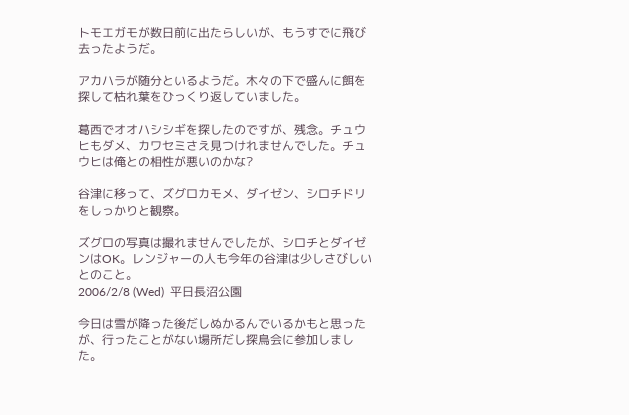トモエガモが数日前に出たらしいが、もうすでに飛び去ったようだ。

アカハラが随分といるようだ。木々の下で盛んに餌を探して枯れ葉をひっくり返していました。

葛西でオオハシシギを探したのですが、残念。チュウヒもダメ、カワセミさえ見つけれませんでした。チュウヒは俺との相性が悪いのかな?

谷津に移って、ズグロカモメ、ダイゼン、シロチドリをしっかりと観察。

ズグロの写真は撮れませんでしたが、シロチとダイゼンはOK。レンジャーの人も今年の谷津は少しさびしいとのこと。
2006/2/8 (Wed)  平日長沼公園

今日は雪が降った後だしぬかるんでいるかもと思ったが、行ったことがない場所だし探鳥会に参加しました。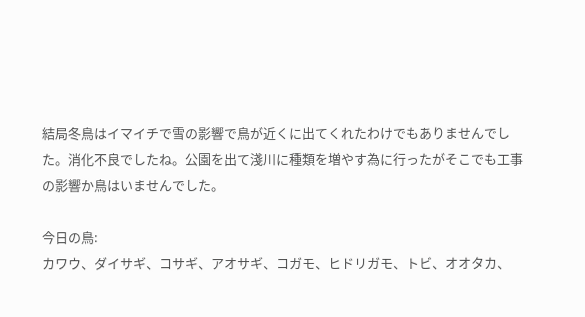結局冬鳥はイマイチで雪の影響で鳥が近くに出てくれたわけでもありませんでした。消化不良でしたね。公園を出て淺川に種類を増やす為に行ったがそこでも工事の影響か鳥はいませんでした。

今日の鳥:
カワウ、ダイサギ、コサギ、アオサギ、コガモ、ヒドリガモ、トビ、オオタカ、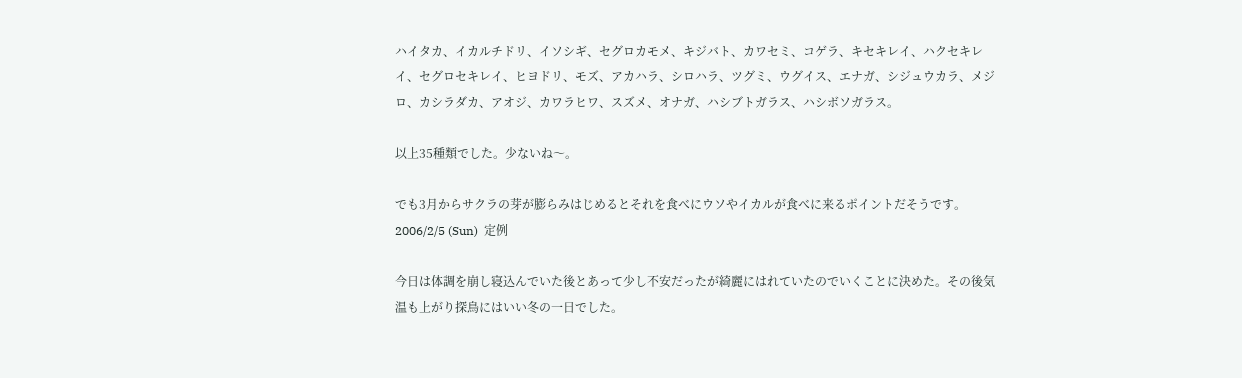ハイタカ、イカルチドリ、イソシギ、セグロカモメ、キジバト、カワセミ、コゲラ、キセキレイ、ハクセキレイ、セグロセキレイ、ヒヨドリ、モズ、アカハラ、シロハラ、ツグミ、ウグイス、エナガ、シジュウカラ、メジロ、カシラダカ、アオジ、カワラヒワ、スズメ、オナガ、ハシブトガラス、ハシボソガラス。

以上35種類でした。少ないね〜。

でも3月からサクラの芽が膨らみはじめるとそれを食べにウソやイカルが食べに来るポイントだそうです。
2006/2/5 (Sun)  定例

今日は体調を崩し寝込んでいた後とあって少し不安だったが綺麗にはれていたのでいくことに決めた。その後気温も上がり探鳥にはいい冬の一日でした。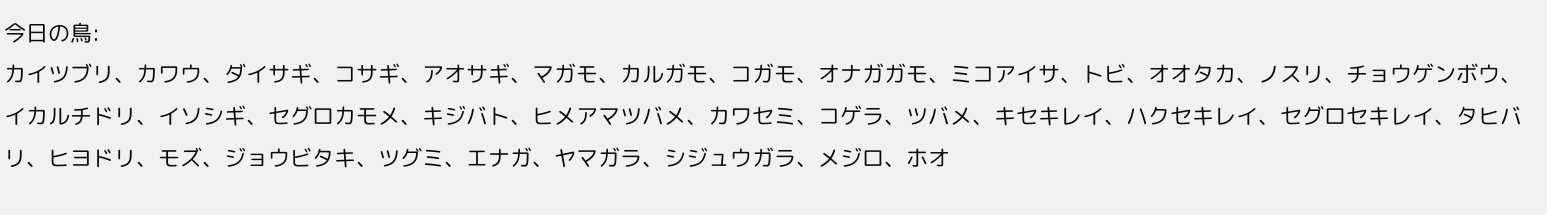今日の鳥:
カイツブリ、カワウ、ダイサギ、コサギ、アオサギ、マガモ、カルガモ、コガモ、オナガガモ、ミコアイサ、トビ、オオタカ、ノスリ、チョウゲンボウ、イカルチドリ、イソシギ、セグロカモメ、キジバト、ヒメアマツバメ、カワセミ、コゲラ、ツバメ、キセキレイ、ハクセキレイ、セグロセキレイ、タヒバリ、ヒヨドリ、モズ、ジョウビタキ、ツグミ、エナガ、ヤマガラ、シジュウガラ、メジロ、ホオ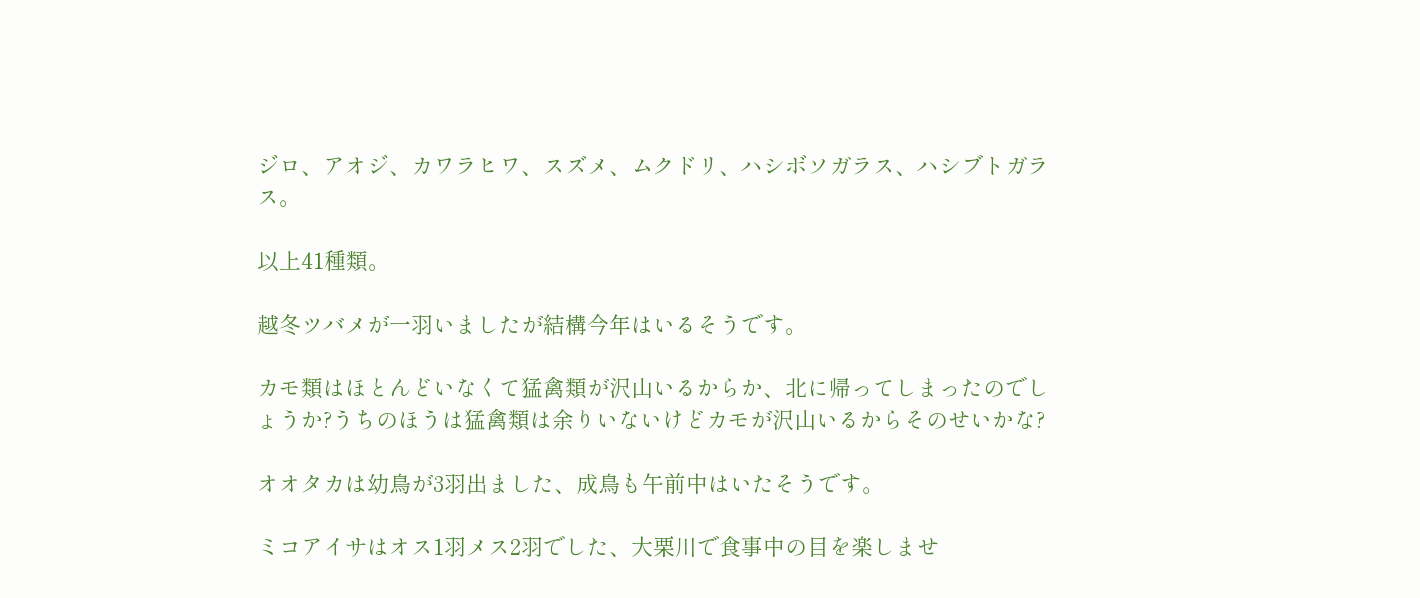ジロ、アオジ、カワラヒワ、スズメ、ムクドリ、ハシボソガラス、ハシブトガラス。

以上41種類。

越冬ツバメが一羽いましたが結構今年はいるそうです。

カモ類はほとんどいなくて猛禽類が沢山いるからか、北に帰ってしまったのでしょうか?うちのほうは猛禽類は余りいないけどカモが沢山いるからそのせいかな?

オオタカは幼鳥が3羽出ました、成鳥も午前中はいたそうです。

ミコアイサはオス1羽メス2羽でした、大栗川で食事中の目を楽しませ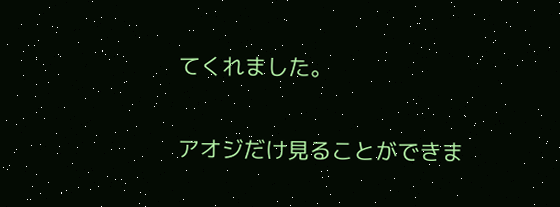てくれました。

アオジだけ見ることができま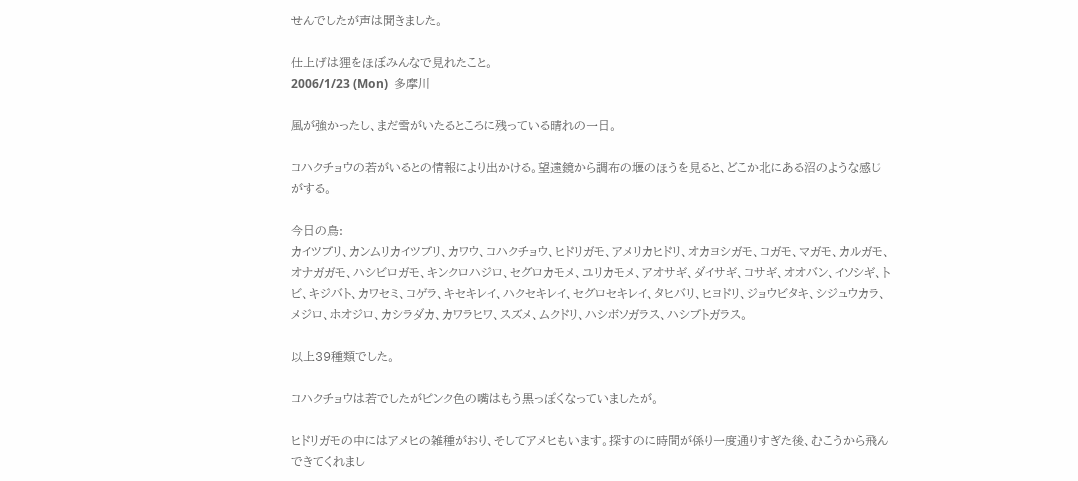せんでしたが声は聞きました。

仕上げは狸をほぼみんなで見れたこと。
2006/1/23 (Mon)  多摩川

風が強かったし、まだ雪がいたるところに残っている晴れの一日。

コハクチョウの若がいるとの情報により出かける。望遠鏡から調布の堰のほうを見ると、どこか北にある沼のような感じがする。

今日の鳥:
カイツブリ、カンムリカイツブリ、カワウ、コハクチョウ、ヒドリガモ、アメリカヒドリ、オカヨシガモ、コガモ、マガモ、カルガモ、オナガガモ、ハシビロガモ、キンクロハジロ、セグロカモメ、ユリカモメ、アオサギ、ダイサギ、コサギ、オオバン、イソシギ、トビ、キジバト、カワセミ、コゲラ、キセキレイ、ハクセキレイ、セグロセキレイ、タヒバリ、ヒヨドリ、ジョウビタキ、シジュウカラ、メジロ、ホオジロ、カシラダカ、カワラヒワ、スズメ、ムクドリ、ハシボソガラス、ハシブトガラス。

以上39種類でした。

コハクチョウは若でしたがピンク色の嘴はもう黒っぽくなっていましたが。

ヒドリガモの中にはアメヒの雑種がおり、そしてアメヒもいます。探すのに時間が係り一度通りすぎた後、むこうから飛んできてくれまし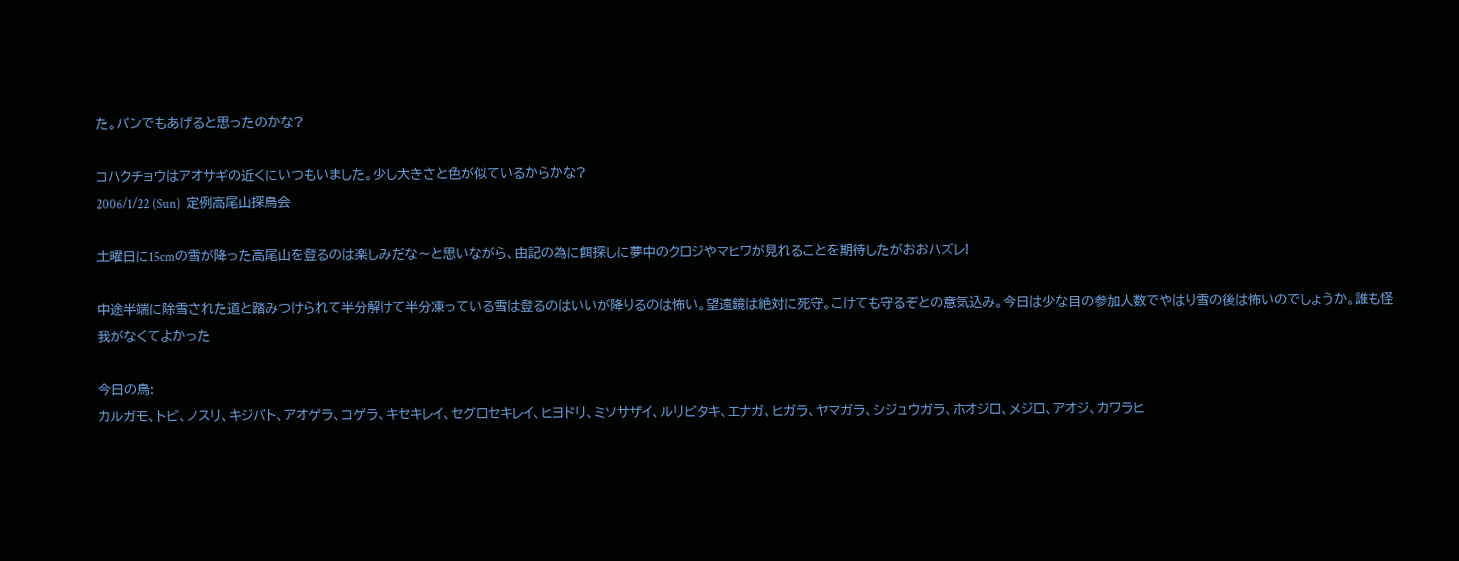た。パンでもあげると思ったのかな?

コハクチョウはアオサギの近くにいつもいました。少し大きさと色が似ているからかな?
2006/1/22 (Sun)  定例高尾山探鳥会

土曜日に15cmの雪が降った高尾山を登るのは楽しみだな〜と思いながら、由記の為に餌探しに夢中のクロジやマヒワが見れることを期待したがおおハズレ!

中途半端に除雪された道と踏みつけられて半分解けて半分凍っている雪は登るのはいいが降りるのは怖い。望遠鏡は絶対に死守。こけても守るぞとの意気込み。今日は少な目の参加人数でやはり雪の後は怖いのでしょうか。誰も怪我がなくてよかった

今日の鳥:
カルガモ、トビ、ノスリ、キジバト、アオゲラ、コゲラ、キセキレイ、セグロセキレイ、ヒヨドリ、ミソサザイ、ルリビタキ、エナガ、ヒガラ、ヤマガラ、シジュウガラ、ホオジロ、メジロ、アオジ、カワラヒ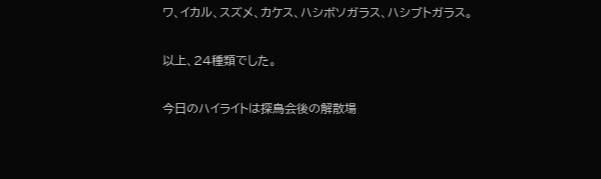ワ、イカル、スズメ、カケス、ハシボソガラス、ハシブトガラス。

以上、24種類でした。

今日のハイライトは探鳥会後の解散場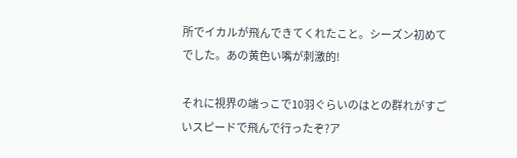所でイカルが飛んできてくれたこと。シーズン初めてでした。あの黄色い嘴が刺激的!

それに視界の端っこで10羽ぐらいのはとの群れがすごいスピードで飛んで行ったぞ?ア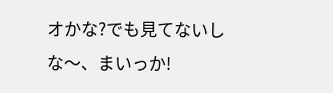オかな?でも見てないしな〜、まいっか!